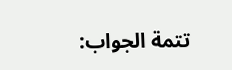تتمة الجواب: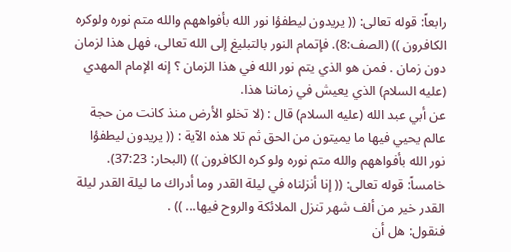رابعاً: قوله تعالى: (( يريدون ليطفؤا نور الله بأفواههم والله متم نوره ولوكره الكافرون )) (الصف:8). فإتمام النور بالتبليغ إلى الله تعالى، فهل هذا لزمان دون زمان . فمن هو الذي يتم نور الله في هذا الزمان ؟ إنه الإمام المهدي (عليه السلام) الذي يعيش في زماننا هذا.
عن أبي عبد الله (عليه السلام) قال : (لا تخلو الأرض منذ كانت من حجة عالم يحيي فيها ما يميتون من الحق ثم تلا هذه الآية : (( يريدون ليطفؤا نور الله بأفواههم والله متم نوره ولو كره الكافرون )) (البحار: 37:23).
خامساً: قوله تعالى: (( إنا أنزلناه في ليلة القدر وما أدراك ما ليلة القدر ليلة القدر خير من ألف شهر تنزل الملائكة والروح فيها... )) .
فنقول: هل أن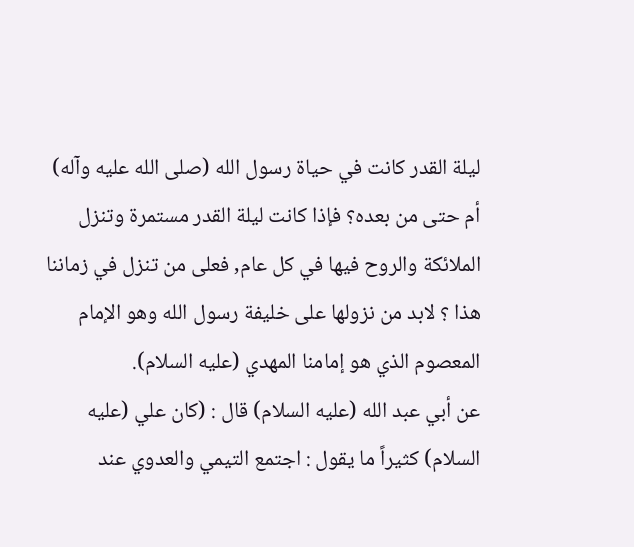ليلة القدر كانت في حياة رسول الله (صلى الله عليه وآله) أم حتى من بعده؟ فإذا كانت ليلة القدر مستمرة وتنزل الملائكة والروح فيها في كل عام, فعلى من تنزل في زماننا هذا ؟ لابد من نزولها على خليفة رسول الله وهو الإمام المعصوم الذي هو إمامنا المهدي (عليه السلام).
عن أبي عبد الله (عليه السلام) قال : (كان علي (عليه السلام) كثيراً ما يقول : اجتمع التيمي والعدوي عند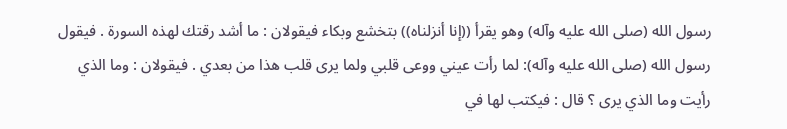رسول الله (صلى الله عليه وآله) وهو يقرأ ((إنا أنزلناه)) بتخشع وبكاء فيقولان : ما أشد رقتك لهذه السورة . فيقول رسول الله (صلى الله عليه وآله): لما رأت عيني ووعى قلبي ولما يرى قلب هذا من بعدي . فيقولان : وما الذي رأيت وما الذي يرى ؟ قال : فيكتب لها في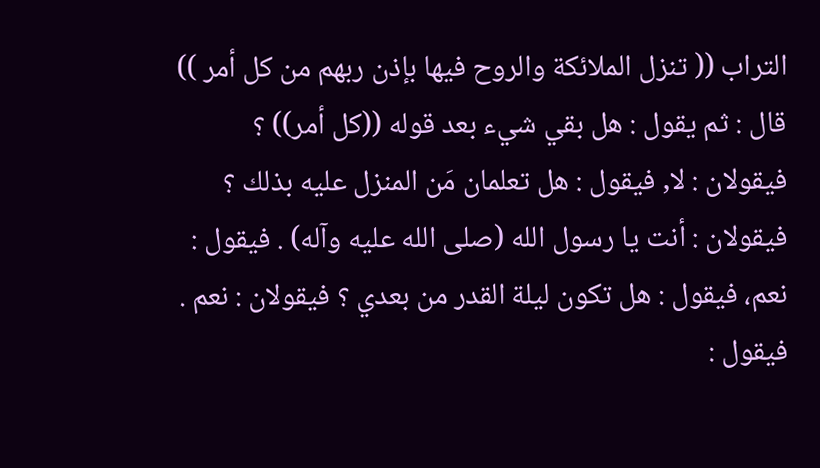التراب (( تنزل الملائكة والروح فيها بإذن ربهم من كل أمر )) قال : ثم يقول : هل بقي شيء بعد قوله ((كل أمر)) ؟ فيقولان : لا, فيقول : هل تعلمان مَن المنزل عليه بذلك ؟ فيقولان : أنت يا رسول الله (صلى الله عليه وآله) . فيقول : نعم، فيقول : هل تكون ليلة القدر من بعدي ؟ فيقولان : نعم . فيقول :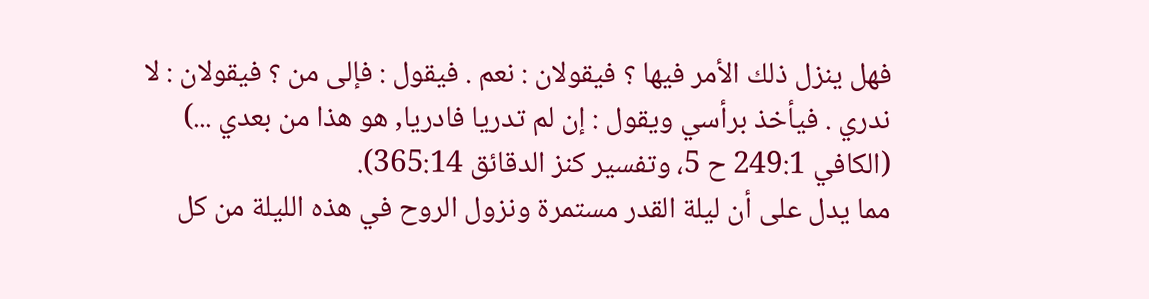فهل ينزل ذلك الأمر فيها ؟ فيقولان : نعم . فيقول : فإلى من ؟ فيقولان : لا ندري . فيأخذ برأسي ويقول : إن لم تدريا فادريا, هو هذا من بعدي ...) (الكافي 249:1 ح 5، وتفسير كنز الدقائق 365:14).
مما يدل على أن ليلة القدر مستمرة ونزول الروح في هذه الليلة من كل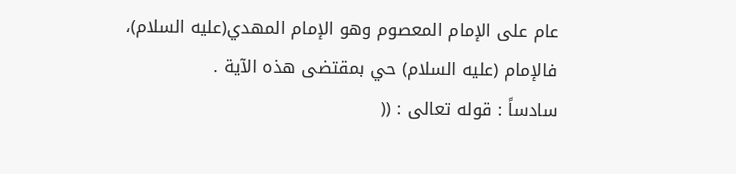عام على الإمام المعصوم وهو الإمام المهدي(عليه السلام)، فالإمام (عليه السلام) حي بمقتضى هذه الآية .
سادساً : قوله تعالى : ((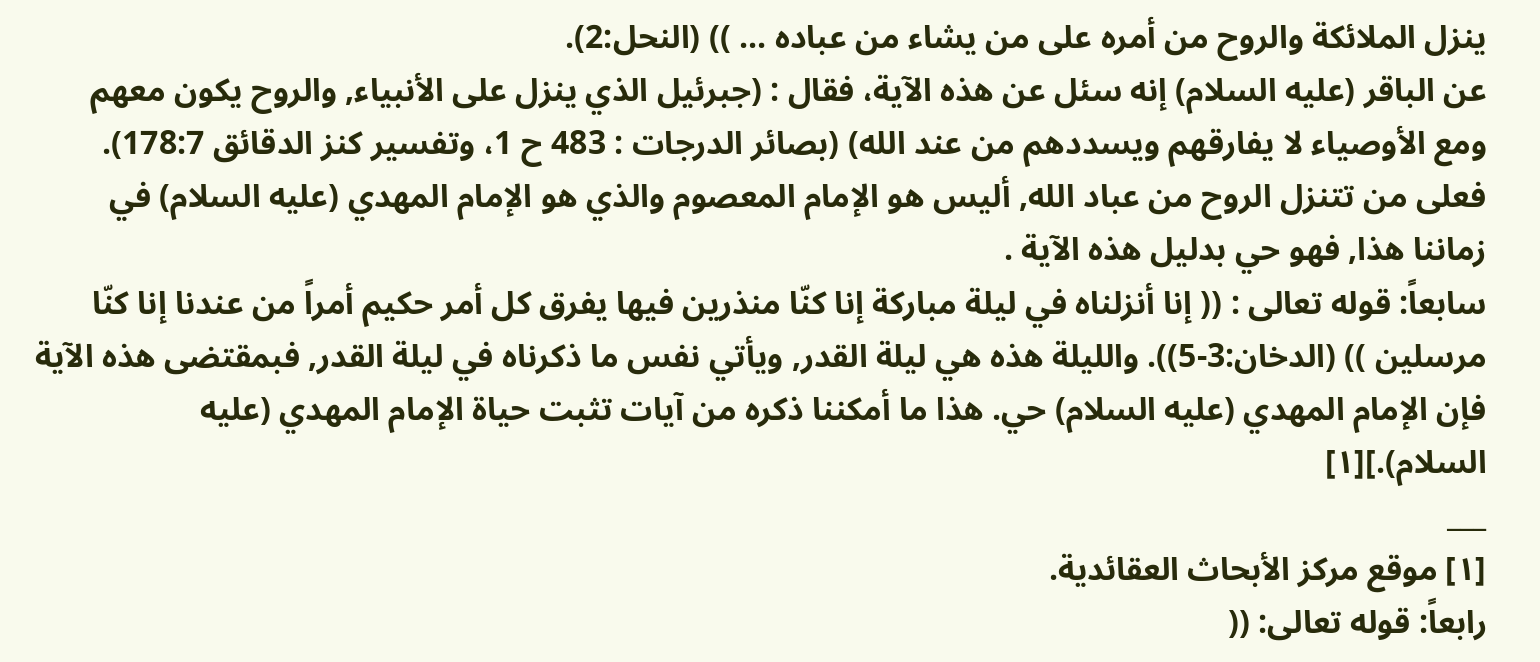ينزل الملائكة والروح من أمره على من يشاء من عباده ... )) (النحل:2).
عن الباقر (عليه السلام) إنه سئل عن هذه الآية، فقال : (جبرئيل الذي ينزل على الأنبياء, والروح يكون معهم ومع الأوصياء لا يفارقهم ويسددهم من عند الله) (بصائر الدرجات : 483 ح 1، وتفسير كنز الدقائق 178:7).
فعلى من تتنزل الروح من عباد الله, أليس هو الإمام المعصوم والذي هو الإمام المهدي (عليه السلام) في زماننا هذا, فهو حي بدليل هذه الآية .
سابعاً: قوله تعالى : (( إنا أنزلناه في ليلة مباركة إنا كنّا منذرين فيها يفرق كل أمر حكيم أمراً من عندنا إنا كنّا مرسلين )) (الدخان:3-5)). والليلة هذه هي ليلة القدر, ويأتي نفس ما ذكرناه في ليلة القدر, فبمقتضى هذه الآية فإن الإمام المهدي (عليه السلام) حي. هذا ما أمكننا ذكره من آيات تثبت حياة الإمام المهدي (عليه السلام).][١]
___
[١] موقع مركز الأبحاث العقائدية.
رابعاً: قوله تعالى: ((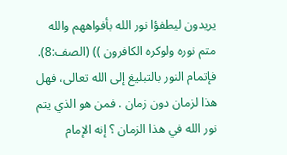يريدون ليطفؤا نور الله بأفواههم والله متم نوره ولوكره الكافرون )) (الصف:8). فإتمام النور بالتبليغ إلى الله تعالى، فهل هذا لزمان دون زمان . فمن هو الذي يتم نور الله في هذا الزمان ؟ إنه الإمام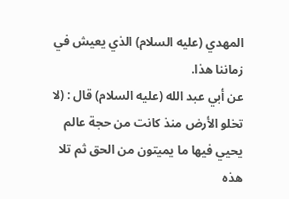المهدي (عليه السلام) الذي يعيش في زماننا هذا.
عن أبي عبد الله (عليه السلام) قال : (لا تخلو الأرض منذ كانت من حجة عالم يحيي فيها ما يميتون من الحق ثم تلا هذه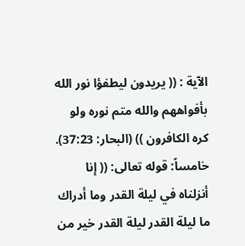الآية : (( يريدون ليطفؤا نور الله بأفواههم والله متم نوره ولو كره الكافرون )) (البحار: 37:23).
خامساً: قوله تعالى: (( إنا أنزلناه في ليلة القدر وما أدراك ما ليلة القدر ليلة القدر خير من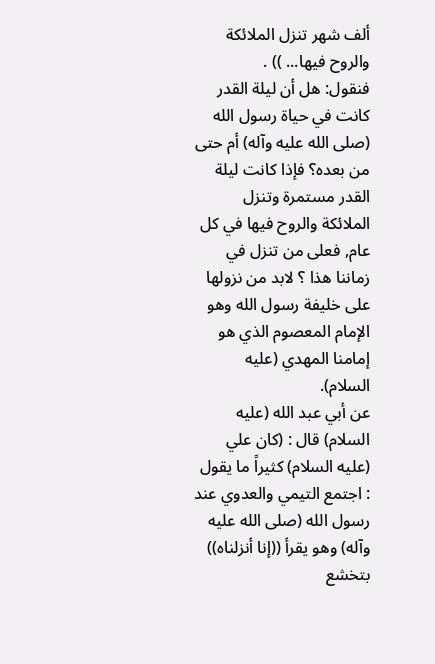ألف شهر تنزل الملائكة والروح فيها... )) .
فنقول: هل أن ليلة القدر كانت في حياة رسول الله (صلى الله عليه وآله) أم حتى من بعده؟ فإذا كانت ليلة القدر مستمرة وتنزل الملائكة والروح فيها في كل عام, فعلى من تنزل في زماننا هذا ؟ لابد من نزولها على خليفة رسول الله وهو الإمام المعصوم الذي هو إمامنا المهدي (عليه السلام).
عن أبي عبد الله (عليه السلام) قال : (كان علي (عليه السلام) كثيراً ما يقول : اجتمع التيمي والعدوي عند رسول الله (صلى الله عليه وآله) وهو يقرأ ((إنا أنزلناه)) بتخشع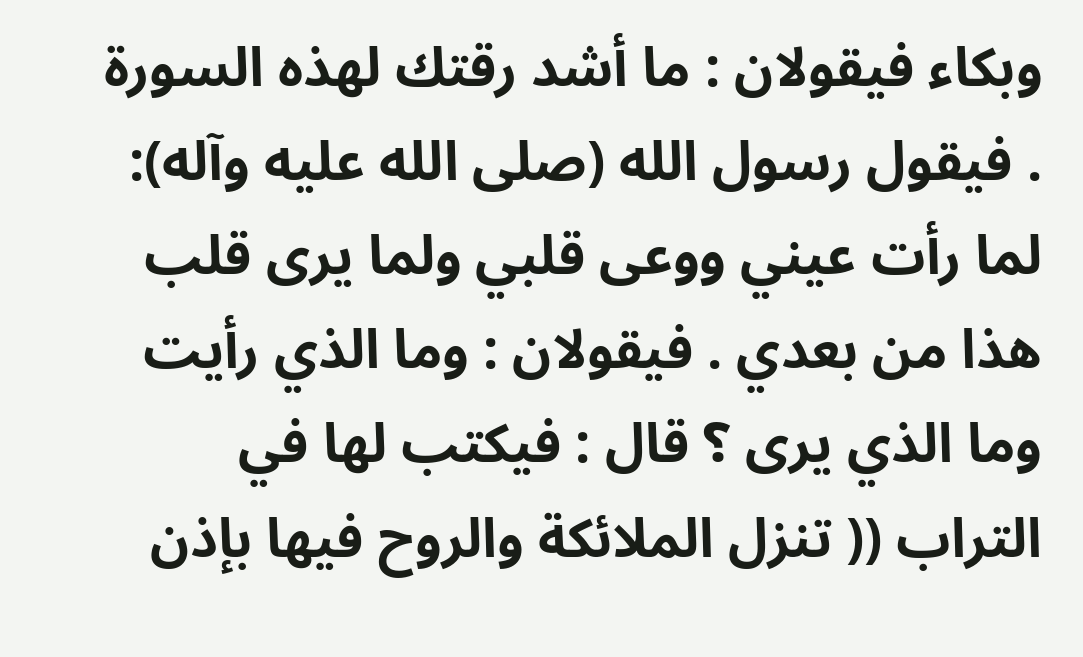وبكاء فيقولان : ما أشد رقتك لهذه السورة . فيقول رسول الله (صلى الله عليه وآله): لما رأت عيني ووعى قلبي ولما يرى قلب هذا من بعدي . فيقولان : وما الذي رأيت وما الذي يرى ؟ قال : فيكتب لها في التراب (( تنزل الملائكة والروح فيها بإذن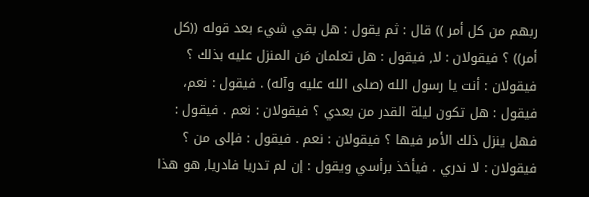ربهم من كل أمر )) قال : ثم يقول : هل بقي شيء بعد قوله ((كل أمر)) ؟ فيقولان : لا, فيقول : هل تعلمان مَن المنزل عليه بذلك ؟ فيقولان : أنت يا رسول الله (صلى الله عليه وآله) . فيقول : نعم، فيقول : هل تكون ليلة القدر من بعدي ؟ فيقولان : نعم . فيقول : فهل ينزل ذلك الأمر فيها ؟ فيقولان : نعم . فيقول : فإلى من ؟ فيقولان : لا ندري . فيأخذ برأسي ويقول : إن لم تدريا فادريا, هو هذا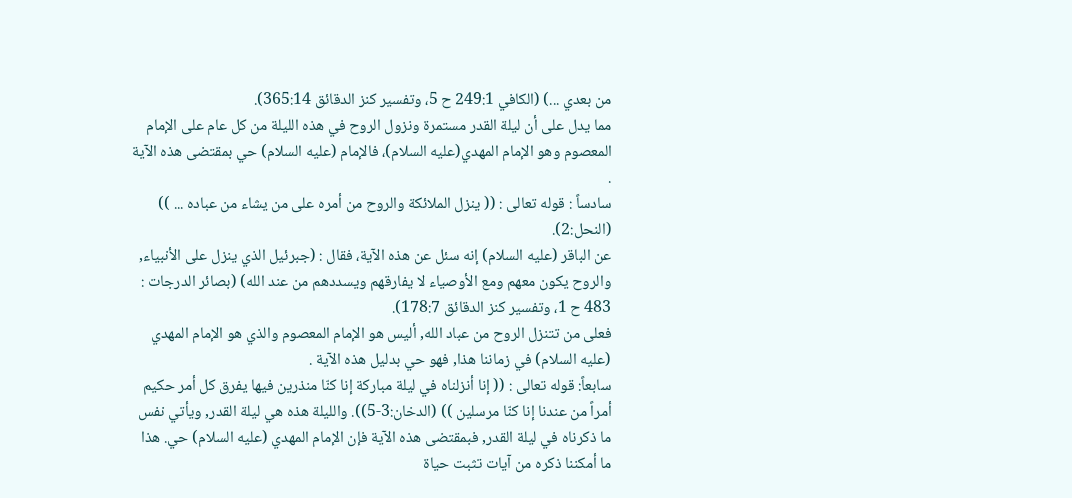من بعدي ...) (الكافي 249:1 ح 5، وتفسير كنز الدقائق 365:14).
مما يدل على أن ليلة القدر مستمرة ونزول الروح في هذه الليلة من كل عام على الإمام المعصوم وهو الإمام المهدي(عليه السلام)، فالإمام (عليه السلام) حي بمقتضى هذه الآية .
سادساً : قوله تعالى : (( ينزل الملائكة والروح من أمره على من يشاء من عباده ... )) (النحل:2).
عن الباقر (عليه السلام) إنه سئل عن هذه الآية، فقال : (جبرئيل الذي ينزل على الأنبياء, والروح يكون معهم ومع الأوصياء لا يفارقهم ويسددهم من عند الله) (بصائر الدرجات : 483 ح 1، وتفسير كنز الدقائق 178:7).
فعلى من تتنزل الروح من عباد الله, أليس هو الإمام المعصوم والذي هو الإمام المهدي (عليه السلام) في زماننا هذا, فهو حي بدليل هذه الآية .
سابعاً: قوله تعالى : (( إنا أنزلناه في ليلة مباركة إنا كنّا منذرين فيها يفرق كل أمر حكيم أمراً من عندنا إنا كنّا مرسلين )) (الدخان:3-5)). والليلة هذه هي ليلة القدر, ويأتي نفس ما ذكرناه في ليلة القدر, فبمقتضى هذه الآية فإن الإمام المهدي (عليه السلام) حي. هذا ما أمكننا ذكره من آيات تثبت حياة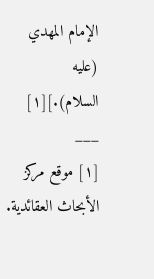الإمام المهدي (عليه السلام).][١]
___
[١] موقع مركز الأبحاث العقائدية.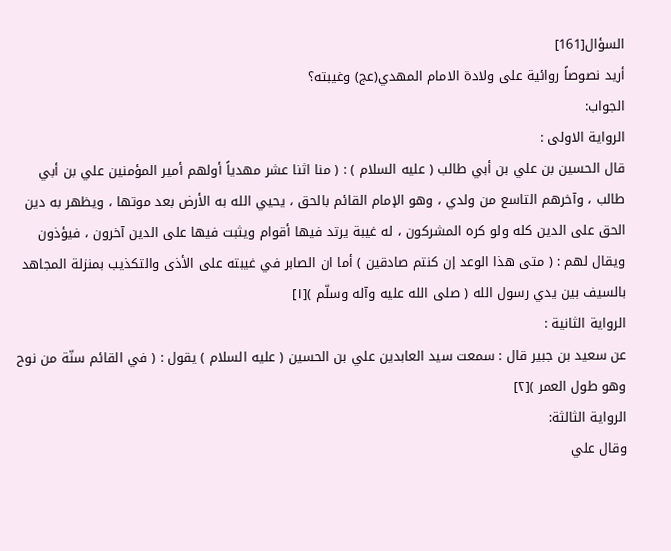السؤال[161]
أريد نصوصاً روائية على ولادة الامام المهدي(عج) وغيبته؟
الجواب:
الرواية الاولى :
قال الحسين بن علي بن أبي طالب ( عليه السلام ) : ( منا اثنا عشر مهدياً أولهم أمير المؤمنين علي بن أبي طالب ، وآخرهم التاسع من ولدي ، وهو الإمام القائم بالحق ، يحيي الله به الأرض بعد موتها ، ويظهر به دين الحق على الدين كله ولو كره المشركون ، له غيبة يرتد فيها أقوام ويثبت فيها على الدين آخرون ، فيؤذون ويقال لهم : ( متى هذا الوعد إن كنتم صادقين ) أما ان الصابر في غيبته على الأذى والتكذيب بمنزلة المجاهد بالسيف بين يدي رسول الله ( صلى الله عليه وآله وسلّم )[١]
الرواية الثانية :
عن سعيد بن جبير قال : سمعت سيد العابدين علي بن الحسين ( عليه السلام ) يقول : ( في القائم سنّة من نوح وهو طول العمر )[٢]
الرواية الثالثة:
وقال علي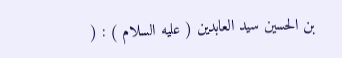بن الحسين سيد العابدين ( عليه السلام ) : (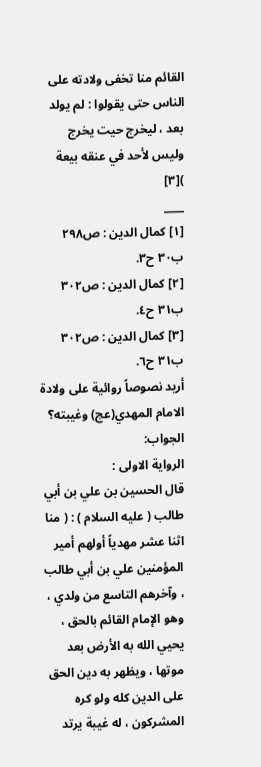القائم منا تخفى ولادته على الناس حتى يقولوا : لم يولد بعد ، ليخرج حيت يخرج وليس لأحد في عنقه بيعة )[٣]
____
[١] كمال الدين : ص۲۹۸ ب۳۰ ح۳.
[٢] كمال الدين : ص۳۰۲ ب۳۱ ح٤.
[٣] كمال الدين : ص۳۰۲ ب۳۱ ح٦.
أريد نصوصاً روائية على ولادة الامام المهدي(عج) وغيبته؟
الجواب:
الرواية الاولى :
قال الحسين بن علي بن أبي طالب ( عليه السلام ) : ( منا اثنا عشر مهدياً أولهم أمير المؤمنين علي بن أبي طالب ، وآخرهم التاسع من ولدي ، وهو الإمام القائم بالحق ، يحيي الله به الأرض بعد موتها ، ويظهر به دين الحق على الدين كله ولو كره المشركون ، له غيبة يرتد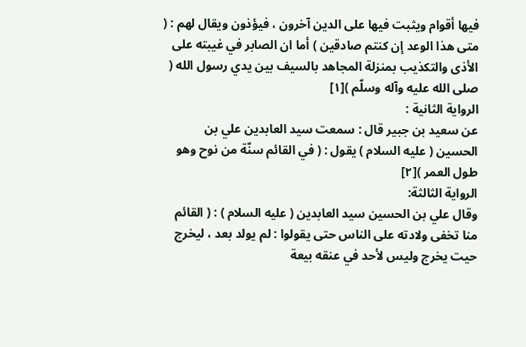فيها أقوام ويثبت فيها على الدين آخرون ، فيؤذون ويقال لهم : ( متى هذا الوعد إن كنتم صادقين ) أما ان الصابر في غيبته على الأذى والتكذيب بمنزلة المجاهد بالسيف بين يدي رسول الله ( صلى الله عليه وآله وسلّم )[١]
الرواية الثانية :
عن سعيد بن جبير قال : سمعت سيد العابدين علي بن الحسين ( عليه السلام ) يقول : ( في القائم سنّة من نوح وهو طول العمر )[٢]
الرواية الثالثة:
وقال علي بن الحسين سيد العابدين ( عليه السلام ) : ( القائم منا تخفى ولادته على الناس حتى يقولوا : لم يولد بعد ، ليخرج حيت يخرج وليس لأحد في عنقه بيعة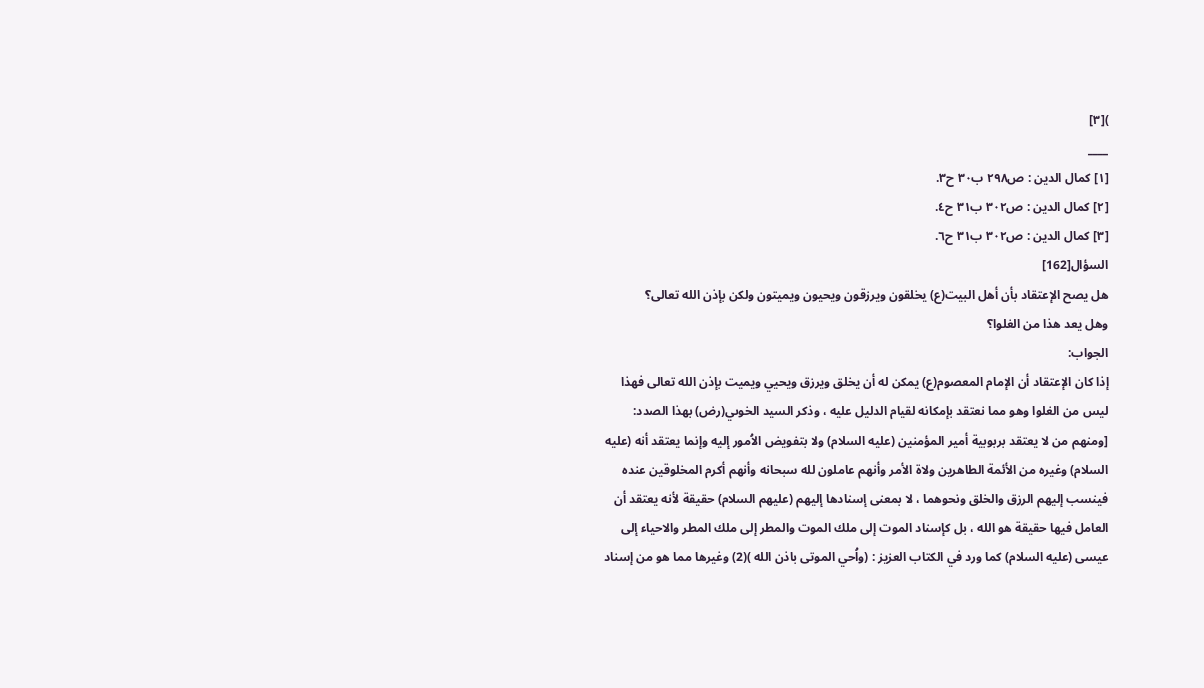)[٣]
____
[١] كمال الدين : ص۲۹۸ ب۳۰ ح۳.
[٢] كمال الدين : ص۳۰۲ ب۳۱ ح٤.
[٣] كمال الدين : ص۳۰۲ ب۳۱ ح٦.
السؤال[162]
هل يصح الإعتقاد بأن أهل البيت(ع) يخلقون ويرزقون ويحيون ويميتون ولكن بإذن الله تعالى؟
وهل يعد هذا من الغلوا؟
الجواب:
إذا كان الإعتقاد أن الإمام المعصوم(ع) يمكن له أن يخلق ويرزق ويحيي ويميت بإذن الله تعالى فهذا ليس من الغلوا وهو مما نعتقد بإمكانه لقيام الدليل عليه ، وذكر السيد الخوىي(رض) بهذا الصدد:
[ومنهم من لا يعتقد بربوبية أمير المؤمنين (عليه السلام) ولا بتفويض الاُمور إليه وإنما يعتقد أنه (عليه السلام) وغيره من الأئمة الطاهرين ولاة الأمر وأنهم عاملون لله سبحانه وأنهم أكرم المخلوقين عنده فينسب إليهم الرزق والخلق ونحوهما ، لا بمعنى إسنادها إليهم (عليهم السلام) حقيقة لأنه يعتقد أن العامل فيها حقيقة هو الله ، بل كإسناد الموت إلى ملك الموت والمطر إلى ملك المطر والاحياء إلى عيسى (عليه السلام) كما ورد في الكتاب العزيز : (واُحي الموتى باذن الله )(2) وغيرها مما هو من إسناد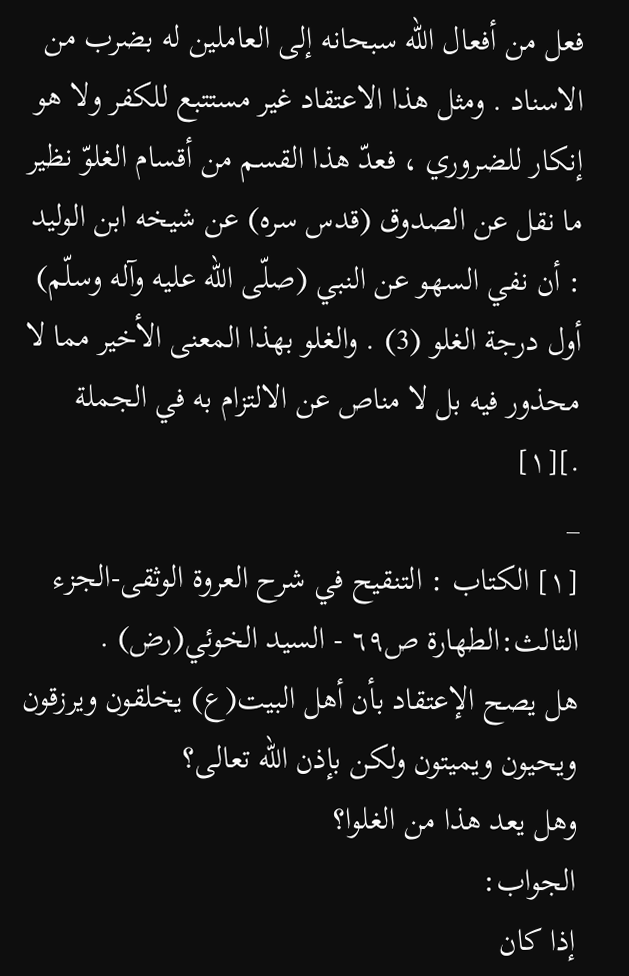فعل من أفعال الله سبحانه إلى العاملين له بضرب من الاسناد . ومثل هذا الاعتقاد غير مستتبع للكفر ولا هو إنكار للضروري ، فعدّ هذا القسم من أقسام الغلوّ نظير ما نقل عن الصدوق (قدس سره) عن شيخه ابن الوليد : أن نفي السهو عن النبي (صلّى الله عليه وآله وسلّم) أول درجة الغلو (3) . والغلو بهذا المعنى الأخير مما لا محذور فيه بل لا مناص عن الالتزام به في الجملة .][١]
_
[١] الكتاب : التنقيح في شرح العروة الوثقى-الجزء الثالث:الطهارة ص٦٩ - السيد الخوئي(رض) .
هل يصح الإعتقاد بأن أهل البيت(ع) يخلقون ويرزقون ويحيون ويميتون ولكن بإذن الله تعالى؟
وهل يعد هذا من الغلوا؟
الجواب:
إذا كان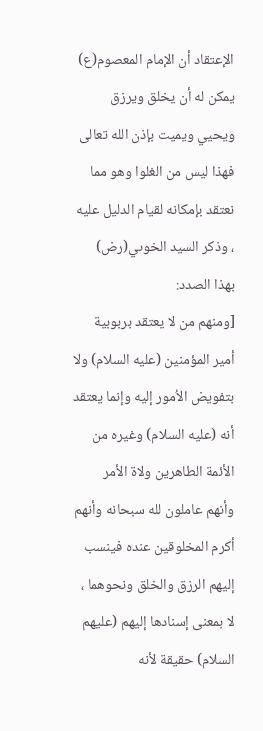الإعتقاد أن الإمام المعصوم(ع) يمكن له أن يخلق ويرزق ويحيي ويميت بإذن الله تعالى فهذا ليس من الغلوا وهو مما نعتقد بإمكانه لقيام الدليل عليه ، وذكر السيد الخوىي(رض) بهذا الصدد:
[ومنهم من لا يعتقد بربوبية أمير المؤمنين (عليه السلام) ولا بتفويض الاُمور إليه وإنما يعتقد أنه (عليه السلام) وغيره من الأئمة الطاهرين ولاة الأمر وأنهم عاملون لله سبحانه وأنهم أكرم المخلوقين عنده فينسب إليهم الرزق والخلق ونحوهما ، لا بمعنى إسنادها إليهم (عليهم السلام) حقيقة لأنه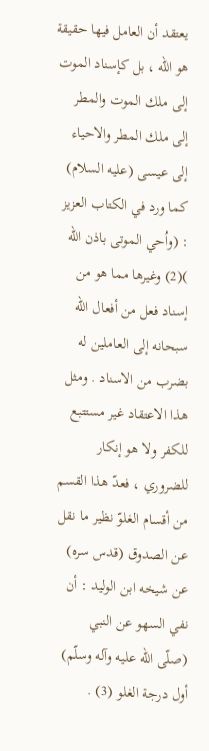يعتقد أن العامل فيها حقيقة هو الله ، بل كإسناد الموت إلى ملك الموت والمطر إلى ملك المطر والاحياء إلى عيسى (عليه السلام) كما ورد في الكتاب العزيز : (واُحي الموتى باذن الله )(2) وغيرها مما هو من إسناد فعل من أفعال الله سبحانه إلى العاملين له بضرب من الاسناد . ومثل هذا الاعتقاد غير مستتبع للكفر ولا هو إنكار للضروري ، فعدّ هذا القسم من أقسام الغلوّ نظير ما نقل عن الصدوق (قدس سره) عن شيخه ابن الوليد : أن نفي السهو عن النبي (صلّى الله عليه وآله وسلّم) أول درجة الغلو (3) .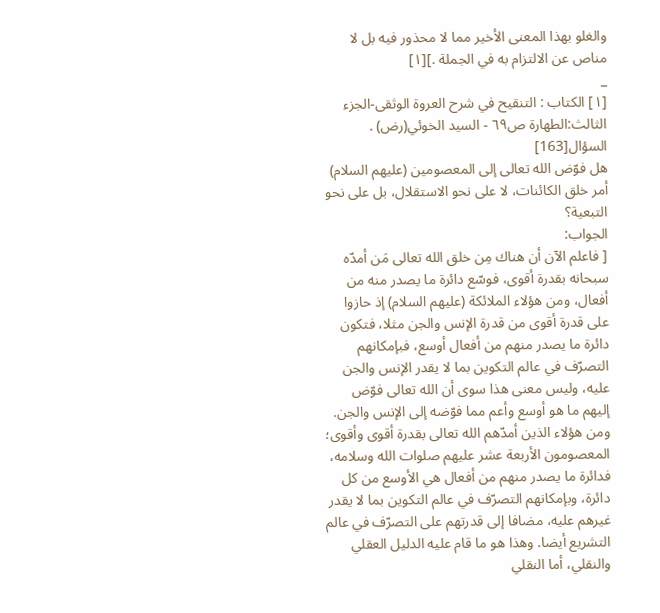والغلو بهذا المعنى الأخير مما لا محذور فيه بل لا مناص عن الالتزام به في الجملة .][١]
_
[١] الكتاب : التنقيح في شرح العروة الوثقى-الجزء الثالث:الطهارة ص٦٩ - السيد الخوئي(رض) .
السؤال[163]
هل فوّض الله تعالى إلى المعصومين (عليهم السلام) أمر خلق الكائنات، لا على نحو الاستقلال، بل على نحو التبعية؟
الجواب:
[ فاعلم الآن أن هناك مِن خلق الله تعالى مَن أمدّه سبحانه بقدرة أقوى، فوسّع دائرة ما يصدر منه من أفعال، ومن هؤلاء الملائكة (عليهم السلام) إذ حازوا على قدرة أقوى من قدرة الإنس والجن مثلا، فتكون دائرة ما يصدر منهم من أفعال أوسع، فبإمكانهم التصرّف في عالم التكوين بما لا يقدر الإنس والجن عليه، وليس معنى هذا سوى أن الله تعالى فوّض إليهم ما هو أوسع وأعم مما فوّضه إلى الإنس والجن.
ومن هؤلاء الذين أمدّهم الله تعالى بقدرة أقوى وأقوى؛ المعصومون الأربعة عشر عليهم صلوات الله وسلامه، فدائرة ما يصدر منهم من أفعال هي الأوسع من كل دائرة، وبإمكانهم التصرّف في عالم التكوين بما لا يقدر غيرهم عليه، مضافا إلى قدرتهم على التصرّف في عالم التشريع أيضا. وهذا هو ما قام عليه الدليل العقلي والنقلي، أما النقلي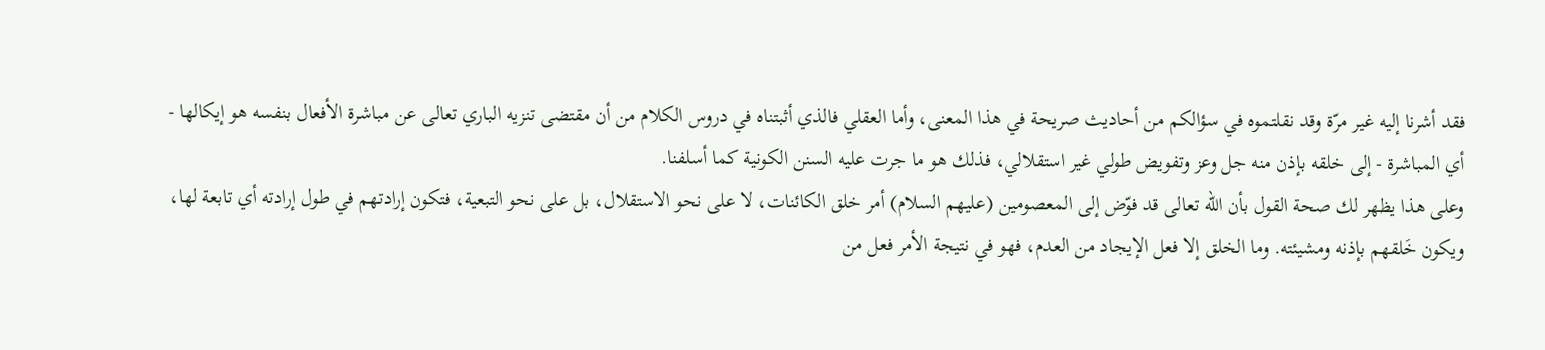فقد أشرنا إليه غير مرّة وقد نقلتموه في سؤالكم من أحاديث صريحة في هذا المعنى، وأما العقلي فالذي أثبتناه في دروس الكلام من أن مقتضى تنزيه الباري تعالى عن مباشرة الأفعال بنفسه هو إيكالها - أي المباشرة - إلى خلقه بإذن منه جل وعز وتفويض طولي غير استقلالي، فذلك هو ما جرت عليه السنن الكونية كما أسلفنا.
وعلى هذا يظهر لك صحة القول بأن الله تعالى قد فوّض إلى المعصومين (عليهم السلام) أمر خلق الكائنات، لا على نحو الاستقلال، بل على نحو التبعية، فتكون إرادتهم في طول إرادته أي تابعة لها، ويكون خَلقهم بإذنه ومشيئته. وما الخلق إلا فعل الإيجاد من العدم، فهو في نتيجة الأمر فعل من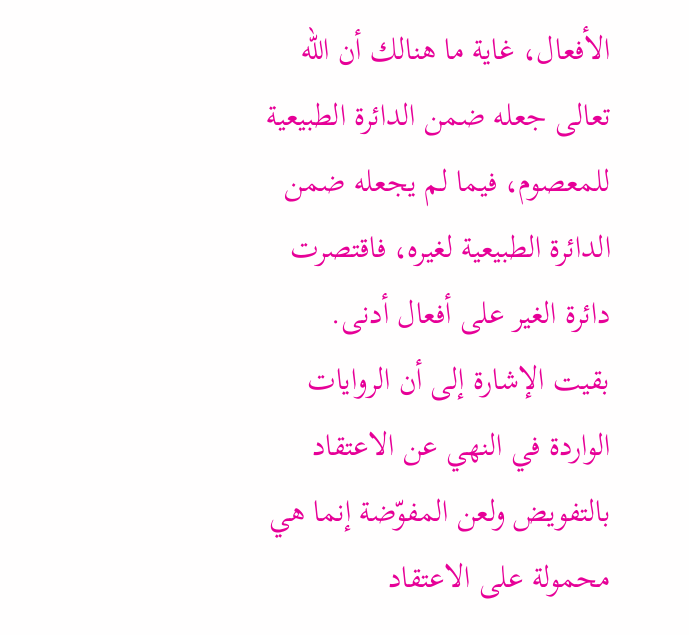الأفعال، غاية ما هنالك أن الله تعالى جعله ضمن الدائرة الطبيعية للمعصوم، فيما لم يجعله ضمن الدائرة الطبيعية لغيره، فاقتصرت دائرة الغير على أفعال أدنى.
بقيت الإشارة إلى أن الروايات الواردة في النهي عن الاعتقاد بالتفويض ولعن المفوّضة إنما هي محمولة على الاعتقاد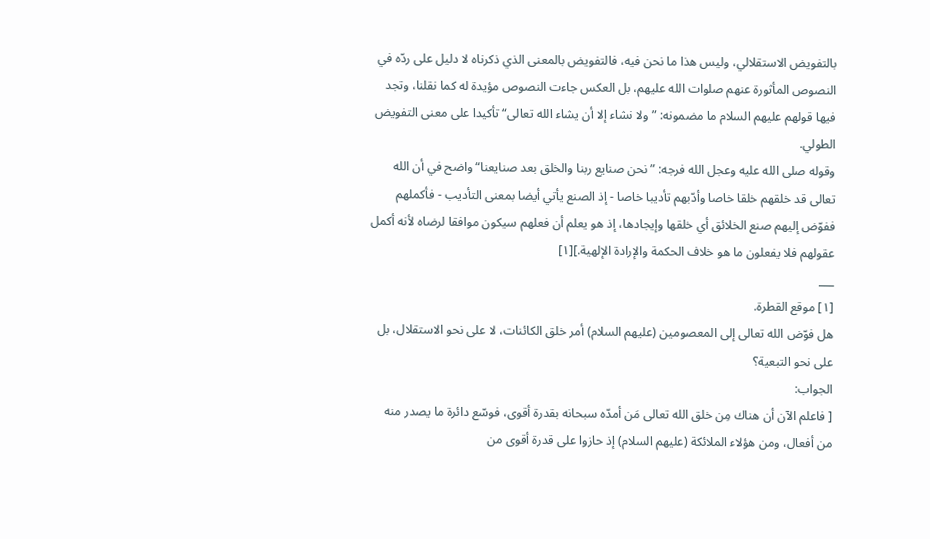بالتفويض الاستقلالي، وليس هذا ما نحن فيه، فالتفويض بالمعنى الذي ذكرناه لا دليل على ردّه في النصوص المأثورة عنهم صلوات الله عليهم، بل العكس جاءت النصوص مؤيدة له كما نقلنا، وتجد فيها قولهم عليهم السلام ما مضمونه: ”ولا نشاء إلا أن يشاء الله تعالى“ تأكيدا على معنى التفويض الطولي.
وقوله صلى الله عليه وعجل الله فرجه: ”نحن صنايع ربنا والخلق بعد صنايعنا“ واضح في أن الله تعالى قد خلقهم خلقا خاصا وأدّبهم تأديبا خاصا - إذ الصنع يأتي أيضا بمعنى التأديب - فأكملهم ففوّض إليهم صنع الخلائق أي خلقها وإيجادها، إذ هو يعلم أن فعلهم سيكون موافقا لرضاه لأنه أكمل عقولهم فلا يفعلون ما هو خلاف الحكمة والإرادة الإلهية.][١]
___
[١] موقع القطرة.
هل فوّض الله تعالى إلى المعصومين (عليهم السلام) أمر خلق الكائنات، لا على نحو الاستقلال، بل على نحو التبعية؟
الجواب:
[ فاعلم الآن أن هناك مِن خلق الله تعالى مَن أمدّه سبحانه بقدرة أقوى، فوسّع دائرة ما يصدر منه من أفعال، ومن هؤلاء الملائكة (عليهم السلام) إذ حازوا على قدرة أقوى من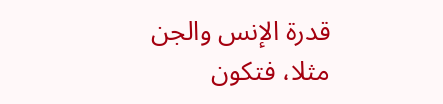قدرة الإنس والجن مثلا، فتكون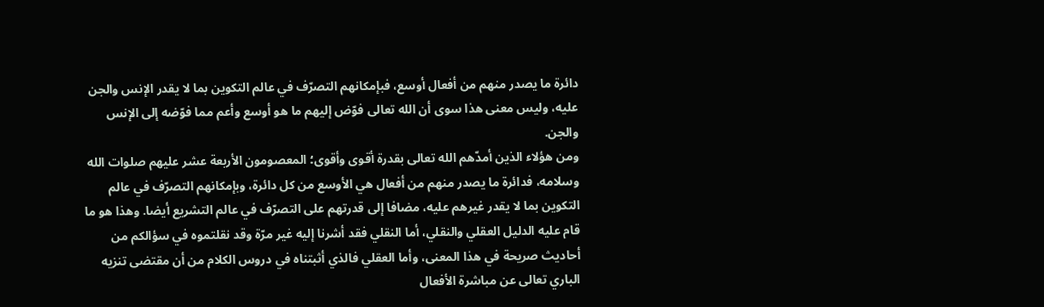دائرة ما يصدر منهم من أفعال أوسع، فبإمكانهم التصرّف في عالم التكوين بما لا يقدر الإنس والجن عليه، وليس معنى هذا سوى أن الله تعالى فوّض إليهم ما هو أوسع وأعم مما فوّضه إلى الإنس والجن.
ومن هؤلاء الذين أمدّهم الله تعالى بقدرة أقوى وأقوى؛ المعصومون الأربعة عشر عليهم صلوات الله وسلامه، فدائرة ما يصدر منهم من أفعال هي الأوسع من كل دائرة، وبإمكانهم التصرّف في عالم التكوين بما لا يقدر غيرهم عليه، مضافا إلى قدرتهم على التصرّف في عالم التشريع أيضا. وهذا هو ما قام عليه الدليل العقلي والنقلي، أما النقلي فقد أشرنا إليه غير مرّة وقد نقلتموه في سؤالكم من أحاديث صريحة في هذا المعنى، وأما العقلي فالذي أثبتناه في دروس الكلام من أن مقتضى تنزيه الباري تعالى عن مباشرة الأفعال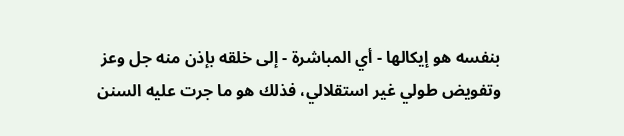بنفسه هو إيكالها - أي المباشرة - إلى خلقه بإذن منه جل وعز وتفويض طولي غير استقلالي، فذلك هو ما جرت عليه السنن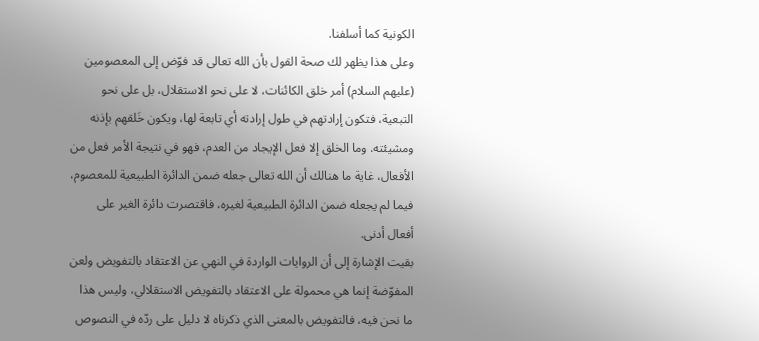الكونية كما أسلفنا.
وعلى هذا يظهر لك صحة القول بأن الله تعالى قد فوّض إلى المعصومين (عليهم السلام) أمر خلق الكائنات، لا على نحو الاستقلال، بل على نحو التبعية، فتكون إرادتهم في طول إرادته أي تابعة لها، ويكون خَلقهم بإذنه ومشيئته. وما الخلق إلا فعل الإيجاد من العدم، فهو في نتيجة الأمر فعل من الأفعال، غاية ما هنالك أن الله تعالى جعله ضمن الدائرة الطبيعية للمعصوم، فيما لم يجعله ضمن الدائرة الطبيعية لغيره، فاقتصرت دائرة الغير على أفعال أدنى.
بقيت الإشارة إلى أن الروايات الواردة في النهي عن الاعتقاد بالتفويض ولعن المفوّضة إنما هي محمولة على الاعتقاد بالتفويض الاستقلالي، وليس هذا ما نحن فيه، فالتفويض بالمعنى الذي ذكرناه لا دليل على ردّه في النصوص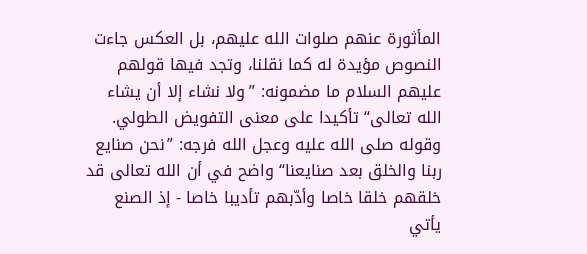المأثورة عنهم صلوات الله عليهم، بل العكس جاءت النصوص مؤيدة له كما نقلنا، وتجد فيها قولهم عليهم السلام ما مضمونه: ”ولا نشاء إلا أن يشاء الله تعالى“ تأكيدا على معنى التفويض الطولي.
وقوله صلى الله عليه وعجل الله فرجه: ”نحن صنايع ربنا والخلق بعد صنايعنا“ واضح في أن الله تعالى قد خلقهم خلقا خاصا وأدّبهم تأديبا خاصا - إذ الصنع يأتي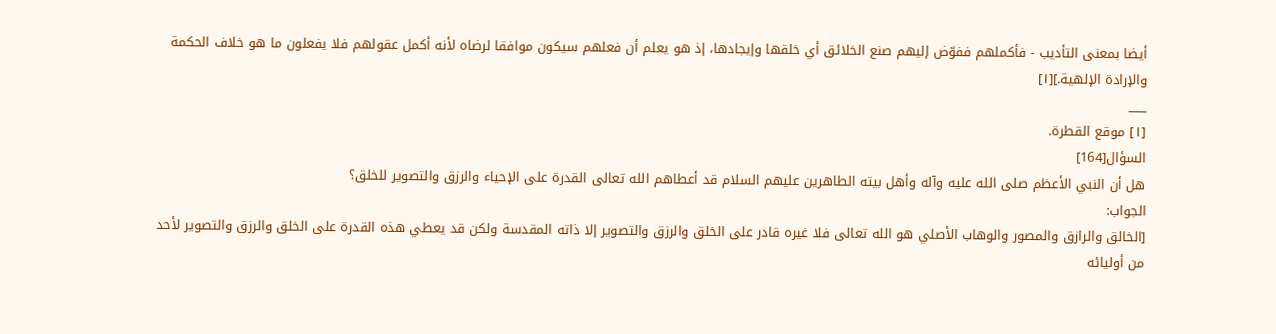أيضا بمعنى التأديب - فأكملهم ففوّض إليهم صنع الخلائق أي خلقها وإيجادها، إذ هو يعلم أن فعلهم سيكون موافقا لرضاه لأنه أكمل عقولهم فلا يفعلون ما هو خلاف الحكمة والإرادة الإلهية.][١]
___
[١] موقع القطرة.
السؤال[164]
هل أن النبي الأعظم صلى الله عليه وآله وأهل بيته الطاهرين عليهم السلام قد أعطاهم الله تعالى القدرة على الإحياء والرزق والتصوير للخلق؟
الجواب:
[الخالق والرازق والمصور والوهاب الأصلي هو الله تعالى فلا غيره قادر على الخلق والرزق والتصوير إلا ذاته المقدسة ولكن قد يعطي هذه القدرة على الخلق والرزق والتصوير لأحد من أوليائه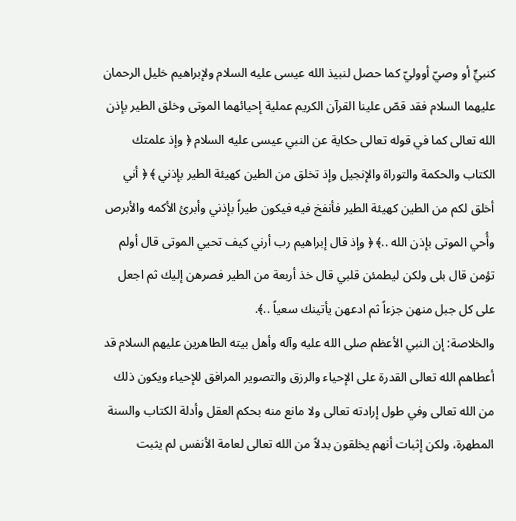كنبيٍّ أو وصيّ أووليّ كما حصل لنبيذ الله عيسى عليه السلام ولإبراهيم خليل الرحمان عليهما السلام فقد قصّ علينا القرآن الكريم عملية إحيائهما الموتى وخلق الطير بإذن الله تعالى كما في قوله تعالى حكاية عن النبي عيسى عليه السلام ﴿ وإذ علمتك الكتاب والحكمة والتوراة والإنجيل وإذ تخلق من الطين كهيئة الطير بإذني ﴾ ﴿ أني أخلق لكم من الطين كهيئة الطير فأنفخ فيه فيكون طيراً بإذني وأبرئ الأكمه والأبرص وأُحي الموتى بإذن الله ..﴾ ﴿ وإذ قال إبراهيم رب أرني كيف تحيي الموتى قال أولم تؤمن قال بلى ولكن ليطمئن قلبي قال خذ أربعة من الطير فصرهن إليك ثم اجعل على كل جبل منهن جزءاً ثم ادعهن يأتينك سعياً ..﴾.
والخلاصة: إن النبي الأعظم صلى الله عليه وآله وأهل بيته الطاهرين عليهم السلام قد أعطاهم الله تعالى القدرة على الإحياء والرزق والتصوير المرافق للإحياء ويكون ذلك من الله تعالى وفي طول إرادته تعالى ولا مانع منه بحكم العقل وأدلة الكتاب والسنة المطهرة، ولكن إثبات أنهم يخلقون بدلاً من الله تعالى لعامة الأنفس لم يثبت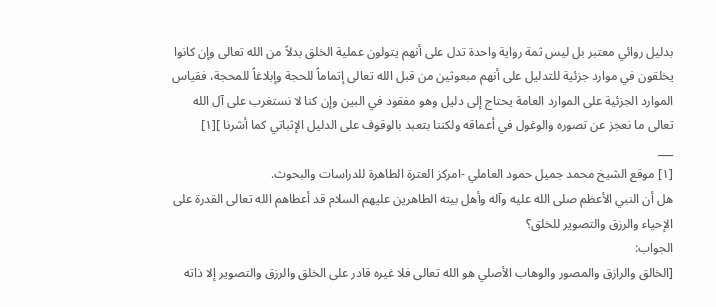بدليل روائي معتبر بل ليس ثمة رواية واحدة تدل على أنهم يتولون عملية الخلق بدلاً من الله تعالى وإن كانوا يخلقون في موارد جزئية للتدليل على أنهم مبعوثين من قبل الله تعالى إتماماً للحجة وإبلاغاً للمحجة، فقياس الموارد الجزئية على الموارد العامة يحتاج إلى دليل وهو مفقود في البين وإن كنا لا نستغرب على آل الله تعالى ما نعجز عن تصوره والوغول في أعماقه ولكننا بتعبد بالوقوف على الدليل الإثباتي كما أشرنا ][١]
___
[١] موقع الشيخ محمد جميل حمود العاملي -امركز العترة الطاهرة للدراسات والبحوث.
هل أن النبي الأعظم صلى الله عليه وآله وأهل بيته الطاهرين عليهم السلام قد أعطاهم الله تعالى القدرة على الإحياء والرزق والتصوير للخلق؟
الجواب:
[الخالق والرازق والمصور والوهاب الأصلي هو الله تعالى فلا غيره قادر على الخلق والرزق والتصوير إلا ذاته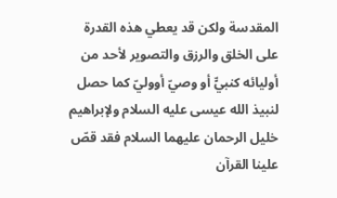المقدسة ولكن قد يعطي هذه القدرة على الخلق والرزق والتصوير لأحد من أوليائه كنبيٍّ أو وصيّ أووليّ كما حصل لنبيذ الله عيسى عليه السلام ولإبراهيم خليل الرحمان عليهما السلام فقد قصّ علينا القرآن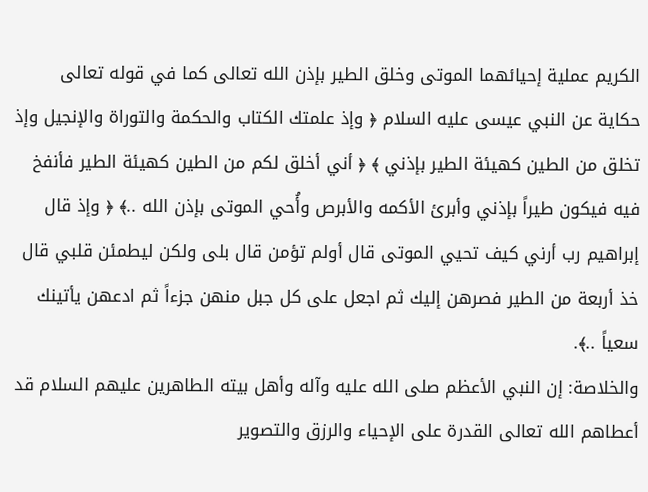الكريم عملية إحيائهما الموتى وخلق الطير بإذن الله تعالى كما في قوله تعالى حكاية عن النبي عيسى عليه السلام ﴿ وإذ علمتك الكتاب والحكمة والتوراة والإنجيل وإذ تخلق من الطين كهيئة الطير بإذني ﴾ ﴿ أني أخلق لكم من الطين كهيئة الطير فأنفخ فيه فيكون طيراً بإذني وأبرئ الأكمه والأبرص وأُحي الموتى بإذن الله ..﴾ ﴿ وإذ قال إبراهيم رب أرني كيف تحيي الموتى قال أولم تؤمن قال بلى ولكن ليطمئن قلبي قال خذ أربعة من الطير فصرهن إليك ثم اجعل على كل جبل منهن جزءاً ثم ادعهن يأتينك سعياً ..﴾.
والخلاصة: إن النبي الأعظم صلى الله عليه وآله وأهل بيته الطاهرين عليهم السلام قد أعطاهم الله تعالى القدرة على الإحياء والرزق والتصوير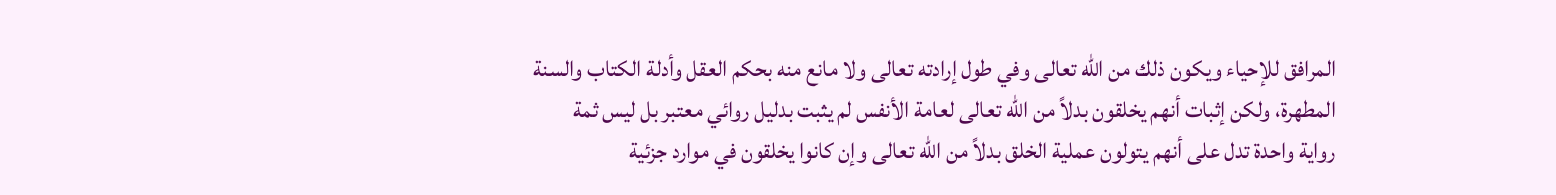المرافق للإحياء ويكون ذلك من الله تعالى وفي طول إرادته تعالى ولا مانع منه بحكم العقل وأدلة الكتاب والسنة المطهرة، ولكن إثبات أنهم يخلقون بدلاً من الله تعالى لعامة الأنفس لم يثبت بدليل روائي معتبر بل ليس ثمة رواية واحدة تدل على أنهم يتولون عملية الخلق بدلاً من الله تعالى وإن كانوا يخلقون في موارد جزئية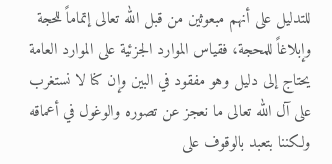للتدليل على أنهم مبعوثين من قبل الله تعالى إتماماً للحجة وإبلاغاً للمحجة، فقياس الموارد الجزئية على الموارد العامة يحتاج إلى دليل وهو مفقود في البين وإن كنا لا نستغرب على آل الله تعالى ما نعجز عن تصوره والوغول في أعماقه ولكننا بتعبد بالوقوف على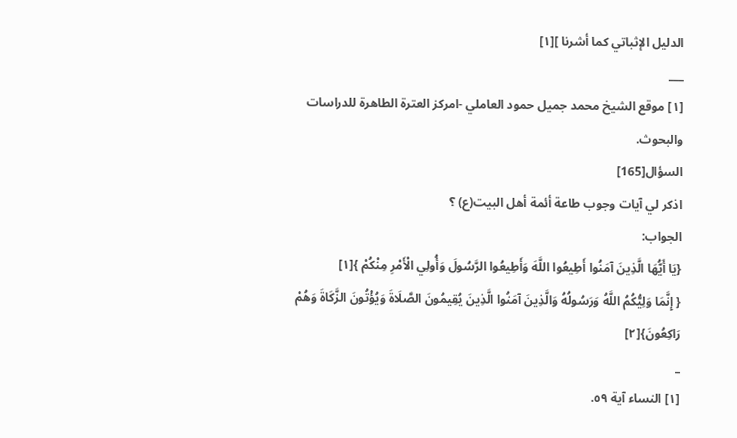الدليل الإثباتي كما أشرنا ][١]
___
[١] موقع الشيخ محمد جميل حمود العاملي -امركز العترة الطاهرة للدراسات والبحوث.
السؤال[165]
اذكر لي آيات وجوب طاعة أئمة أهل البيت(ع) ؟
الجواب:
{يَا أَيُّهَا الَّذِينَ آمَنُوا أَطِيعُوا اللَّهَ وَأَطِيعُوا الرَّسُولَ وَأُولِي الْأَمْرِ مِنْكُمْ }[١]
{ إِنَّمَا وَلِيُّكُمُ اللَّهُ وَرَسُولُهُ وَالَّذِينَ آمَنُوا الَّذِينَ يُقِيمُونَ الصَّلَاةَ وَيُؤْتُونَ الزَّكَاةَ وَهُمْ رَاكِعُونَ}[٢]
_
[١] النساء آية ٥٩.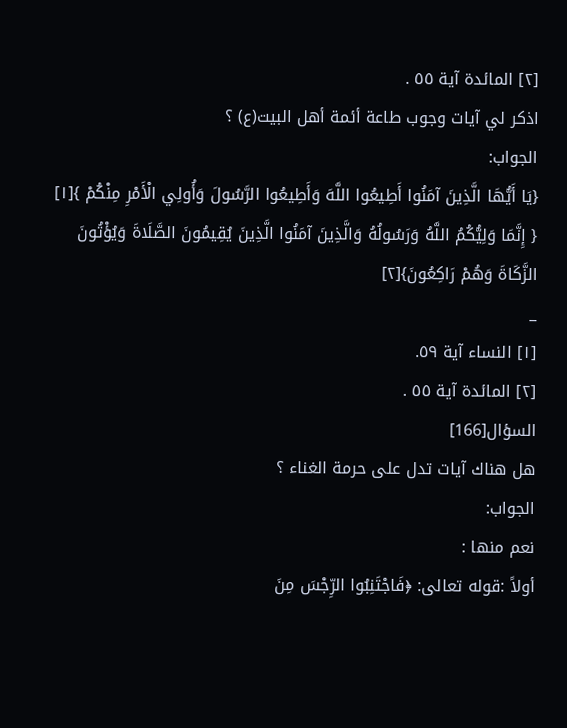[٢] المائدة آية ٥٥ .
اذكر لي آيات وجوب طاعة أئمة أهل البيت(ع) ؟
الجواب:
{يَا أَيُّهَا الَّذِينَ آمَنُوا أَطِيعُوا اللَّهَ وَأَطِيعُوا الرَّسُولَ وَأُولِي الْأَمْرِ مِنْكُمْ }[١]
{ إِنَّمَا وَلِيُّكُمُ اللَّهُ وَرَسُولُهُ وَالَّذِينَ آمَنُوا الَّذِينَ يُقِيمُونَ الصَّلَاةَ وَيُؤْتُونَ الزَّكَاةَ وَهُمْ رَاكِعُونَ}[٢]
_
[١] النساء آية ٥٩.
[٢] المائدة آية ٥٥ .
السؤال[166]
هل هناك آيات تدل على حرمة الغناء ؟
الجواب:
نعم منها :
أولاً :قوله تعالى: ﴿فَاجْتَنِبُوا الرِّجْسَ مِنَ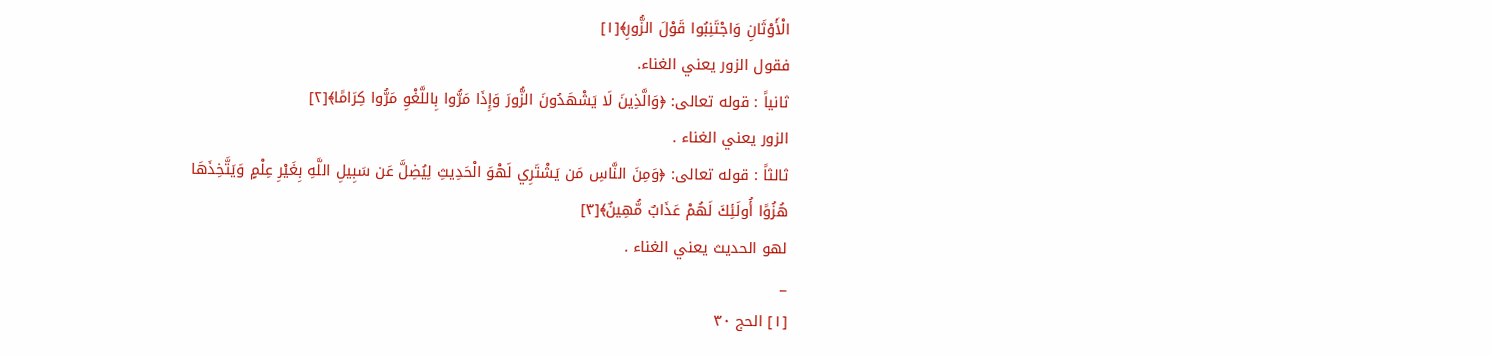الْأَوْثَانِ وَاجْتَنِبُوا قَوْلَ الزُّورِ﴾[١]
فقول الزور يعني الغناء.
ثانياً : قوله تعالى: ﴿وَالَّذِينَ لَا يَشْهَدُونَ الزُّورَ وَإِذَا مَرُّوا بِاللَّغْوِ مَرُّوا كِرَامًا﴾[٢]
الزور يعني الغناء .
ثالثاً : قوله تعالى: ﴿وَمِنَ النَّاسِ مَن يَشْتَرِي لَهْوَ الْحَدِيثِ لِيُضِلَّ عَن سَبِيلِ اللَّهِ بِغَيْرِ عِلْمٍ وَيَتَّخِذَهَا هُزُوًا أُولَئِكَ لَهُمْ عَذَابٌ مُّهِينٌ﴾[٣]
لهو الحديث يعني الغناء .
_
[١] الحج ٣٠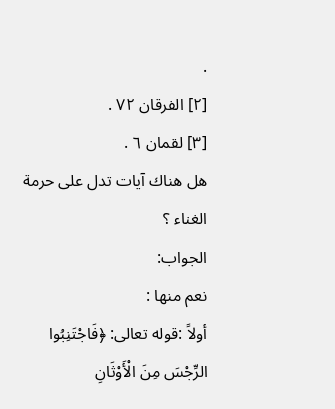.
[٢] الفرقان ٧٢ .
[٣] لقمان ٦ .
هل هناك آيات تدل على حرمة الغناء ؟
الجواب:
نعم منها :
أولاً :قوله تعالى: ﴿فَاجْتَنِبُوا الرِّجْسَ مِنَ الْأَوْثَانِ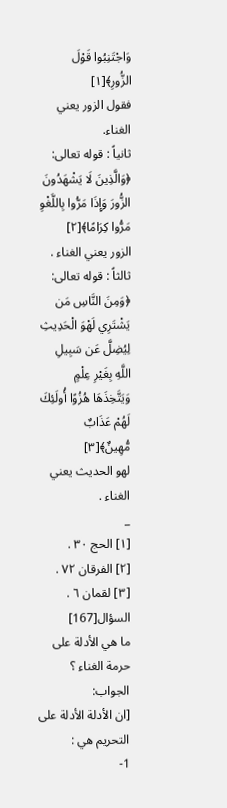وَاجْتَنِبُوا قَوْلَ الزُّورِ﴾[١]
فقول الزور يعني الغناء.
ثانياً : قوله تعالى: ﴿وَالَّذِينَ لَا يَشْهَدُونَ الزُّورَ وَإِذَا مَرُّوا بِاللَّغْوِ مَرُّوا كِرَامًا﴾[٢]
الزور يعني الغناء .
ثالثاً : قوله تعالى: ﴿وَمِنَ النَّاسِ مَن يَشْتَرِي لَهْوَ الْحَدِيثِ لِيُضِلَّ عَن سَبِيلِ اللَّهِ بِغَيْرِ عِلْمٍ وَيَتَّخِذَهَا هُزُوًا أُولَئِكَ لَهُمْ عَذَابٌ مُّهِينٌ﴾[٣]
لهو الحديث يعني الغناء .
_
[١] الحج ٣٠ .
[٢] الفرقان ٧٢ .
[٣] لقمان ٦ .
السؤال[167]
ما هي الأدلة على حرمة الغناء ؟
الجواب:
[ان الأدلة الأدلة على التحريم هي :
1-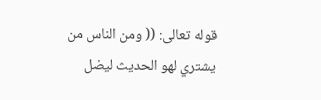قوله تعالى: (( ومن الناس من يشتري لهو الحديث ليضل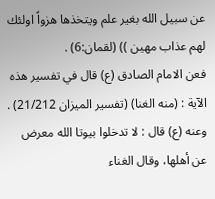عن سبيل الله بغير علم ويتخذها هزواً اولئك لهم عذاب مهين )) (لقمان:6) .
فعن الامام الصادق (ع) قال في تفسير هذه الآية : (منه الغنا) (تفسير الميزان 21/212) .
وعنه (ع) قال : لا تدخلوا بيوتا الله معرض عن أهلها، وقال الغناء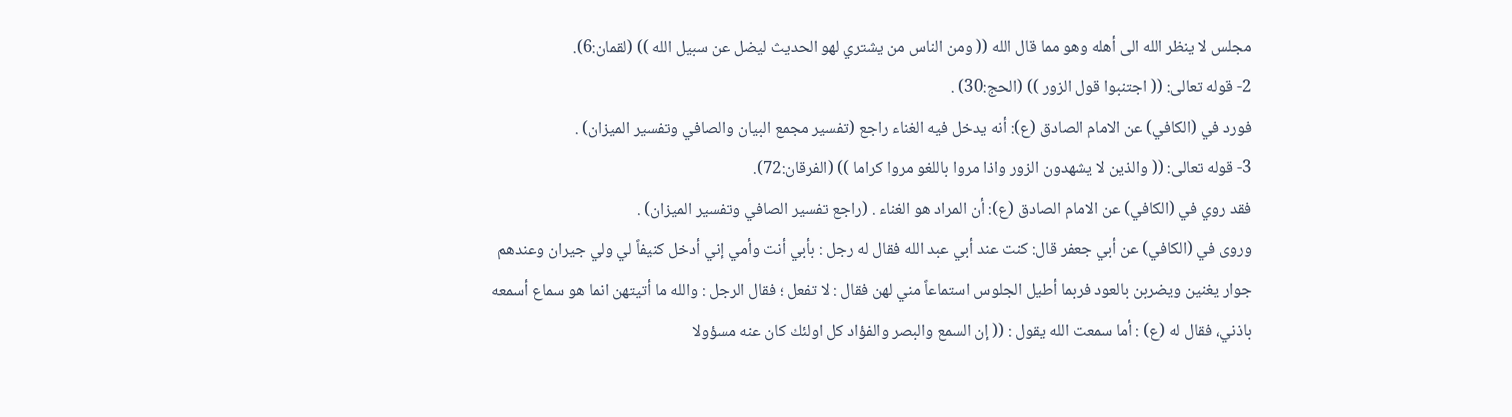مجلس لا ينظر الله الى أهله وهو مما قال الله (( ومن الناس من يشتري لهو الحديث ليضل عن سبيل الله )) (لقمان:6).
2- قوله تعالى: (( اجتنبوا قول الزور )) (الحج:30) .
فورد في (الكافي) عن الامام الصادق (ع): أنه يدخل فيه الغناء راجع (تفسير مجمع البيان والصافي وتفسير الميزان) .
3- قوله تعالى: (( والذين لا يشهدون الزور واذا مروا باللغو مروا كراما )) (الفرقان:72).
فقد روي في (الكافي) عن الامام الصادق (ع): أن المراد هو الغناء . (راجع تفسير الصافي وتفسير الميزان) .
وروى في (الكافي) عن أبي جعفر قال: كنت عند أبي عبد الله فقال له رجل : بأبي أنت وأمي إني أدخل كنيفاً لي ولي جيران وعندهم جوار يغنين ويضربن بالعود فربما أطيل الجلوس استماعاً مني لهن فقال : لا تفعل ؛ فقال الرجل : والله ما أتيتهن انما هو سماع أسمعه باذني، فقال له (ع) : أما سمعت الله يقول : (( إن السمع والبصر والفؤاد كل اولئك كان عنه مسؤولا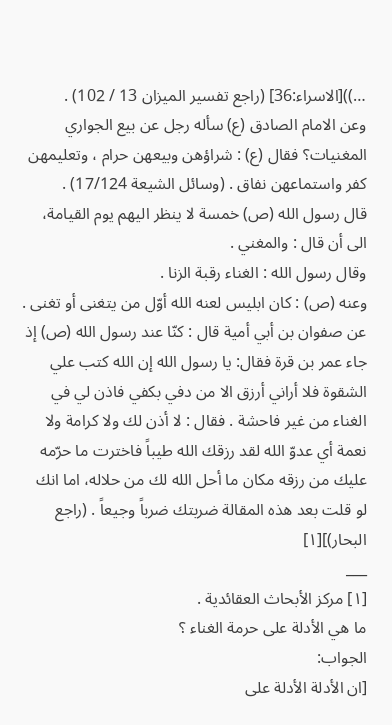…))[الاسراء:36] (راجع تفسير الميزان 13 / 102) .
وعن الامام الصادق (ع) سأله رجل عن بيع الجواري المغنيات؟ فقال (ع) : شراؤهن وبيعهن حرام ، وتعليمهن كفر واستماعهن نفاق . (وسائل الشيعة 17/124) .
قال رسول الله (ص) خمسة لا ينظر اليهم يوم القيامة، الى أن قال : والمغني .
وقال رسول الله : الغناء رقبة الزنا .
وعنه (ص) : كان ابليس لعنه الله أوّل من يتغنى أو تغنى . عن صفوان بن أبي أمية قال : كنّا عند رسول الله (ص) إذ جاء عمر بن قرة فقال: يا رسول الله إن الله كتب علي الشقوة فلا أراني أرزق الا من دفي بكفي فاذن لي في الغناء من غير فاحشة . فقال : لا أذن لك ولا كرامة ولا نعمة أي عدوّ الله لقد رزقك الله طيباً فاخترت ما حرّمه عليك من رزقه مكان ما أحل الله لك من حلاله، اما انك لو قلت بعد هذه المقالة ضربتك ضرباً وجيعاً . (راجع البحار)][١]
___
[١] مركز الأبحاث العقائدية .
ما هي الأدلة على حرمة الغناء ؟
الجواب:
[ان الأدلة الأدلة على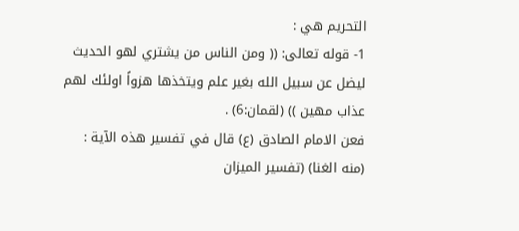التحريم هي :
1- قوله تعالى: (( ومن الناس من يشتري لهو الحديث ليضل عن سبيل الله بغير علم ويتخذها هزواً اولئك لهم عذاب مهين )) (لقمان:6) .
فعن الامام الصادق (ع) قال في تفسير هذه الآية : (منه الغنا) (تفسير الميزان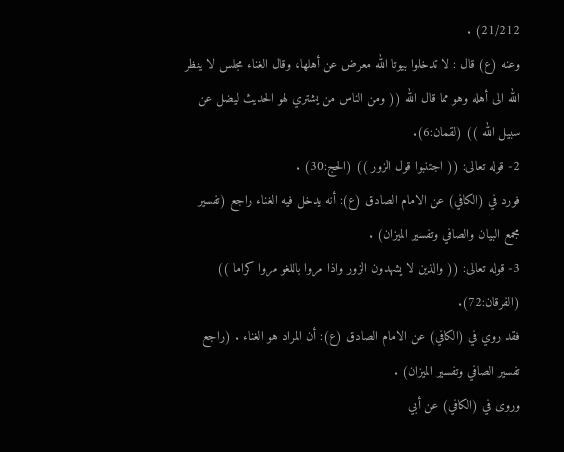21/212) .
وعنه (ع) قال : لا تدخلوا بيوتا الله معرض عن أهلها، وقال الغناء مجلس لا ينظر الله الى أهله وهو مما قال الله (( ومن الناس من يشتري لهو الحديث ليضل عن سبيل الله )) (لقمان:6).
2- قوله تعالى: (( اجتنبوا قول الزور )) (الحج:30) .
فورد في (الكافي) عن الامام الصادق (ع): أنه يدخل فيه الغناء راجع (تفسير مجمع البيان والصافي وتفسير الميزان) .
3- قوله تعالى: (( والذين لا يشهدون الزور واذا مروا باللغو مروا كراما )) (الفرقان:72).
فقد روي في (الكافي) عن الامام الصادق (ع): أن المراد هو الغناء . (راجع تفسير الصافي وتفسير الميزان) .
وروى في (الكافي) عن أبي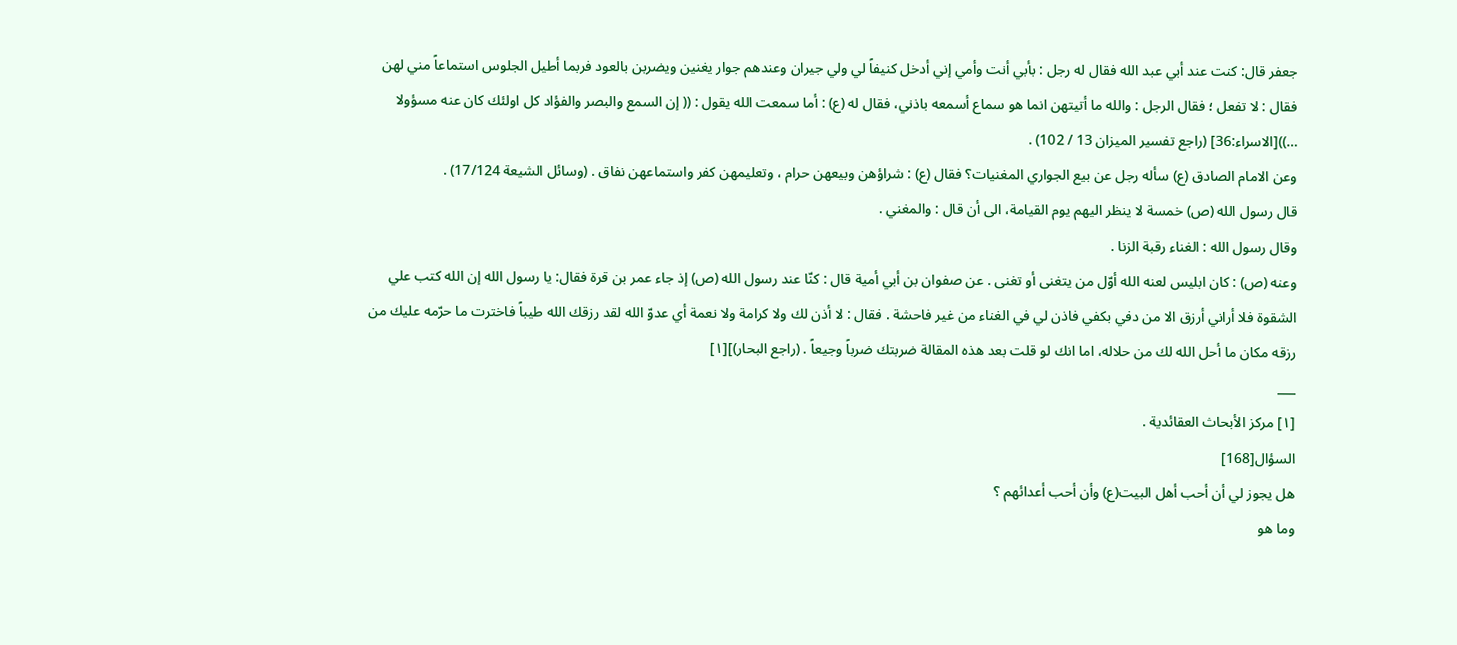جعفر قال: كنت عند أبي عبد الله فقال له رجل : بأبي أنت وأمي إني أدخل كنيفاً لي ولي جيران وعندهم جوار يغنين ويضربن بالعود فربما أطيل الجلوس استماعاً مني لهن فقال : لا تفعل ؛ فقال الرجل : والله ما أتيتهن انما هو سماع أسمعه باذني، فقال له (ع) : أما سمعت الله يقول : (( إن السمع والبصر والفؤاد كل اولئك كان عنه مسؤولا …))[الاسراء:36] (راجع تفسير الميزان 13 / 102) .
وعن الامام الصادق (ع) سأله رجل عن بيع الجواري المغنيات؟ فقال (ع) : شراؤهن وبيعهن حرام ، وتعليمهن كفر واستماعهن نفاق . (وسائل الشيعة 17/124) .
قال رسول الله (ص) خمسة لا ينظر اليهم يوم القيامة، الى أن قال : والمغني .
وقال رسول الله : الغناء رقبة الزنا .
وعنه (ص) : كان ابليس لعنه الله أوّل من يتغنى أو تغنى . عن صفوان بن أبي أمية قال : كنّا عند رسول الله (ص) إذ جاء عمر بن قرة فقال: يا رسول الله إن الله كتب علي الشقوة فلا أراني أرزق الا من دفي بكفي فاذن لي في الغناء من غير فاحشة . فقال : لا أذن لك ولا كرامة ولا نعمة أي عدوّ الله لقد رزقك الله طيباً فاخترت ما حرّمه عليك من رزقه مكان ما أحل الله لك من حلاله، اما انك لو قلت بعد هذه المقالة ضربتك ضرباً وجيعاً . (راجع البحار)][١]
___
[١] مركز الأبحاث العقائدية .
السؤال[168]
هل يجوز لي أن أحب أهل البيت(ع) وأن أحب أعدائهم ؟
وما هو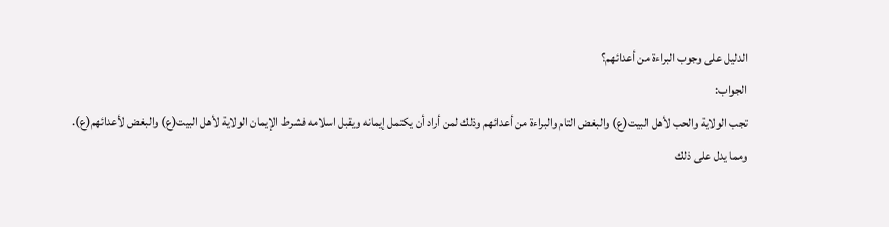الدليل على وجوب البراءة من أعدائهم؟
الجواب:
تجب الولاية والحب لأهل البيت(ع) والبغض التام والبراءة من أعدائهم وذلك لمن أراد أن يكتمل إيمانه ويقبل اسلامه فشرط الإيمان الولاية لأهل البيت(ع) والبغض لأعدائهم(ع).
ومما يدل على ذلك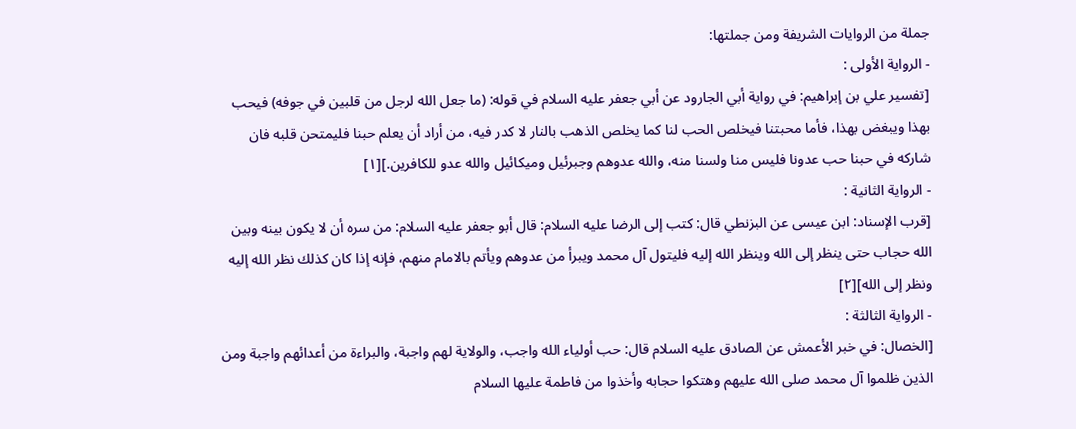جملة من الروايات الشريفة ومن جملتها:
- الرواية الأولى :
[تفسير علي بن إبراهيم: في رواية أبي الجارود عن أبي جعفر عليه السلام في قوله: (ما جعل الله لرجل من قلبين في جوفه) فيحب بهذا ويبغض بهذا، فأما محبتنا فيخلص الحب لنا كما يخلص الذهب بالنار لا كدر فيه، من أراد أن يعلم حبنا فليمتحن قلبه فان شاركه في حبنا حب عدونا فليس منا ولسنا منه، والله عدوهم وجبرئيل وميكائيل والله عدو للكافرين.][١]
- الرواية الثانية :
[قرب الإسناد: ابن عيسى عن البزنطي قال: كتب إلى الرضا عليه السلام: قال أبو جعفر عليه السلام: من سره أن لا يكون بينه وبين الله حجاب حتى ينظر إلى الله وينظر الله إليه فليتول آل محمد ويبرأ من عدوهم ويأتم بالامام منهم، فإنه إذا كان كذلك نظر الله إليه ونظر إلى الله][٢]
- الرواية الثالثة :
[الخصال: في خبر الأعمش عن الصادق عليه السلام قال: حب أولياء الله واجب، والولاية لهم واجبة، والبراءة من أعدائهم واجبة ومن الذين ظلموا آل محمد صلى الله عليهم وهتكوا حجابه وأخذوا من فاطمة عليها السلام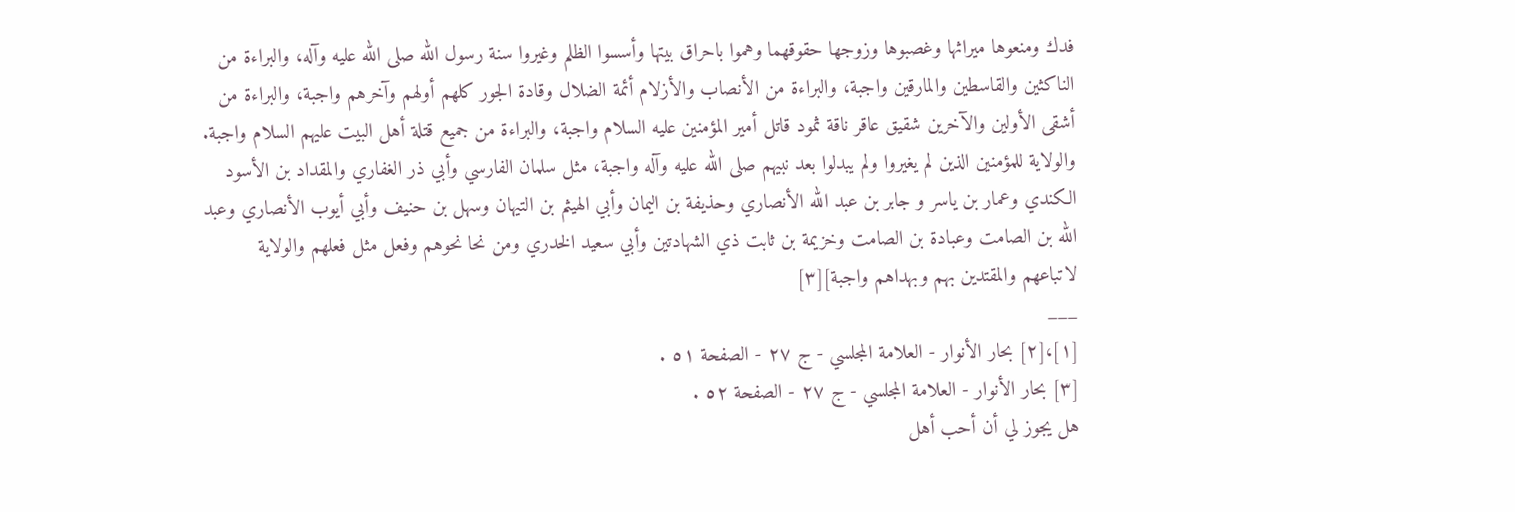فدك ومنعوها ميراثها وغصبوها وزوجها حقوقهما وهموا باحراق بيتها وأسسوا الظلم وغيروا سنة رسول الله صلى الله عليه وآله، والبراءة من الناكثين والقاسطين والمارقين واجبة، والبراءة من الأنصاب والأزلام أئمة الضلال وقادة الجور كلهم أولهم وآخرهم واجبة، والبراءة من أشقى الأولين والآخرين شقيق عاقر ناقة ثمود قاتل أمير المؤمنين عليه السلام واجبة، والبراءة من جميع قتلة أهل البيت عليهم السلام واجبة.
والولاية للمؤمنين الذين لم يغيروا ولم يبدلوا بعد نبيهم صلى الله عليه وآله واجبة، مثل سلمان الفارسي وأبي ذر الغفاري والمقداد بن الأسود الكندي وعمار بن ياسر و جابر بن عبد الله الأنصاري وحذيفة بن اليمان وأبي الهيثم بن التيهان وسهل بن حنيف وأبي أيوب الأنصاري وعبد الله بن الصامت وعبادة بن الصامت وخزيمة بن ثابت ذي الشهادتين وأبي سعيد الخدري ومن نحا نحوهم وفعل مثل فعلهم والولاية لاتباعهم والمقتدين بهم وبهداهم واجبة][٣]
___
[١]،[٢] بحار الأنوار - العلامة المجلسي - ج ٢٧ - الصفحة ٥١ .
[٣] بحار الأنوار - العلامة المجلسي - ج ٢٧ - الصفحة ٥٢ .
هل يجوز لي أن أحب أهل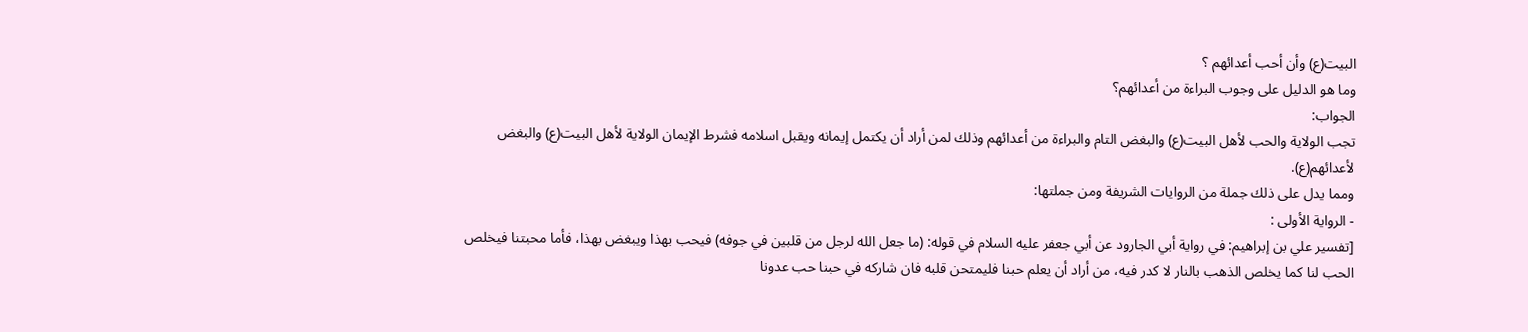البيت(ع) وأن أحب أعدائهم ؟
وما هو الدليل على وجوب البراءة من أعدائهم؟
الجواب:
تجب الولاية والحب لأهل البيت(ع) والبغض التام والبراءة من أعدائهم وذلك لمن أراد أن يكتمل إيمانه ويقبل اسلامه فشرط الإيمان الولاية لأهل البيت(ع) والبغض لأعدائهم(ع).
ومما يدل على ذلك جملة من الروايات الشريفة ومن جملتها:
- الرواية الأولى :
[تفسير علي بن إبراهيم: في رواية أبي الجارود عن أبي جعفر عليه السلام في قوله: (ما جعل الله لرجل من قلبين في جوفه) فيحب بهذا ويبغض بهذا، فأما محبتنا فيخلص الحب لنا كما يخلص الذهب بالنار لا كدر فيه، من أراد أن يعلم حبنا فليمتحن قلبه فان شاركه في حبنا حب عدونا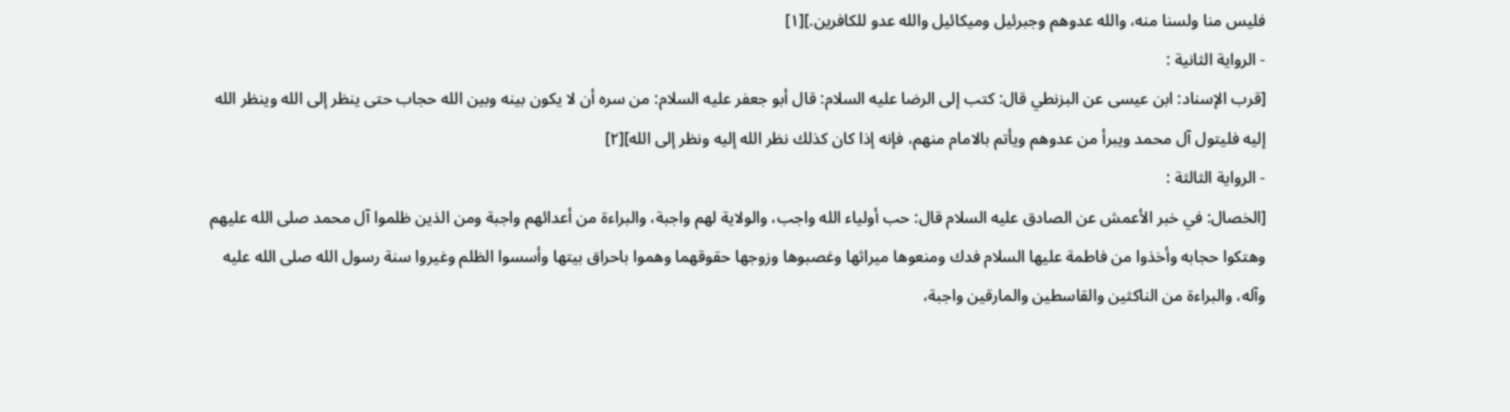فليس منا ولسنا منه، والله عدوهم وجبرئيل وميكائيل والله عدو للكافرين.][١]
- الرواية الثانية :
[قرب الإسناد: ابن عيسى عن البزنطي قال: كتب إلى الرضا عليه السلام: قال أبو جعفر عليه السلام: من سره أن لا يكون بينه وبين الله حجاب حتى ينظر إلى الله وينظر الله إليه فليتول آل محمد ويبرأ من عدوهم ويأتم بالامام منهم، فإنه إذا كان كذلك نظر الله إليه ونظر إلى الله][٢]
- الرواية الثالثة :
[الخصال: في خبر الأعمش عن الصادق عليه السلام قال: حب أولياء الله واجب، والولاية لهم واجبة، والبراءة من أعدائهم واجبة ومن الذين ظلموا آل محمد صلى الله عليهم وهتكوا حجابه وأخذوا من فاطمة عليها السلام فدك ومنعوها ميراثها وغصبوها وزوجها حقوقهما وهموا باحراق بيتها وأسسوا الظلم وغيروا سنة رسول الله صلى الله عليه وآله، والبراءة من الناكثين والقاسطين والمارقين واجبة،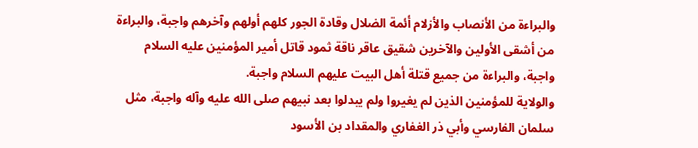والبراءة من الأنصاب والأزلام أئمة الضلال وقادة الجور كلهم أولهم وآخرهم واجبة، والبراءة من أشقى الأولين والآخرين شقيق عاقر ناقة ثمود قاتل أمير المؤمنين عليه السلام واجبة، والبراءة من جميع قتلة أهل البيت عليهم السلام واجبة.
والولاية للمؤمنين الذين لم يغيروا ولم يبدلوا بعد نبيهم صلى الله عليه وآله واجبة، مثل سلمان الفارسي وأبي ذر الغفاري والمقداد بن الأسود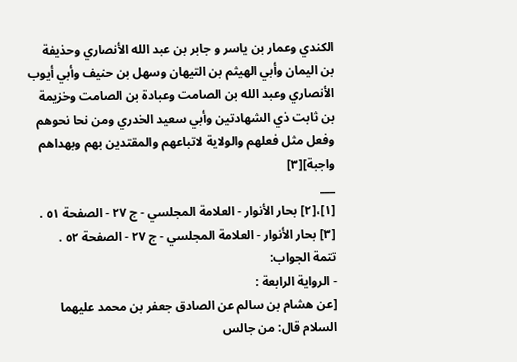الكندي وعمار بن ياسر و جابر بن عبد الله الأنصاري وحذيفة بن اليمان وأبي الهيثم بن التيهان وسهل بن حنيف وأبي أيوب الأنصاري وعبد الله بن الصامت وعبادة بن الصامت وخزيمة بن ثابت ذي الشهادتين وأبي سعيد الخدري ومن نحا نحوهم وفعل مثل فعلهم والولاية لاتباعهم والمقتدين بهم وبهداهم واجبة][٣]
___
[١]،[٢] بحار الأنوار - العلامة المجلسي - ج ٢٧ - الصفحة ٥١ .
[٣] بحار الأنوار - العلامة المجلسي - ج ٢٧ - الصفحة ٥٢ .
تتمة الجواب:
- الرواية الرابعة :
[عن هشام بن سالم عن الصادق جعفر بن محمد عليهما السلام قال: من جالس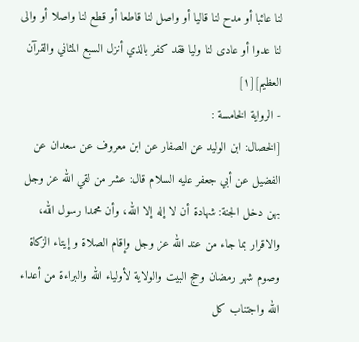لنا عائبا أو مدح لنا قاليا أو واصل لنا قاطعا أو قطع لنا واصلا أو والى لنا عدوا أو عادى لنا وليا فقد كفر بالذي أنزل السبع المثاني والقرآن العظيم][١]
- الرواية الخامسة :
[الخصال: ابن الوليد عن الصفار عن ابن معروف عن سعدان عن الفضيل عن أبي جعفر عليه السلام قال: عشر من لقي الله عز وجل بهن دخل الجنة: شهادة أن لا إله إلا الله، وأن محمدا رسول الله، والاقرار بما جاء من عند الله عز وجل وإقام الصلاة و إيتاء الزكاة وصوم شهر رمضان وحج البيت والولاية لأولياء الله والبراءة من أعداء الله واجتناب كل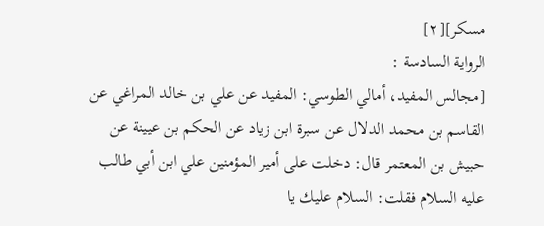مسكر][٢]
الرواية السادسة :
[مجالس المفيد، أمالي الطوسي: المفيد عن علي بن خالد المراغي عن القاسم بن محمد الدلال عن سبرة ابن زياد عن الحكم بن عيينة عن حبيش بن المعتمر قال: دخلت على أمير المؤمنين علي ابن أبي طالب عليه السلام فقلت: السلام عليك يا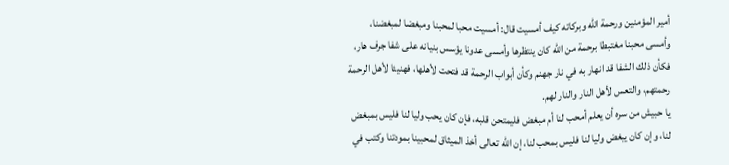أمير المؤمنين ورحمة الله وبركاته كيف أمسيت قال: أمسيت محبا لمحبنا ومبغضا لمبغضنا، وأمسى محبنا مغتبطا برحمة من الله كان ينتظرها وأمسى عدونا يؤسس بنيانه على شفا جرف هار، فكأن ذلك الشفا قد انهار به في نار جهنم وكأن أبواب الرحمة قد فتحت لأهلها، فهنيئا لأهل الرحمة رحمتهم، والتعس لأهل النار والنار لهم.
يا حبيش من سره أن يعلم أمحب لنا أم مبغض فليمتحن قلبه، فإن كان يحب وليا لنا فليس بمبغض لنا، وإن كان يبغض وليا لنا فليس بمحب لنا، إن الله تعالى أخذ الميثاق لمحبينا بمودتنا وكتب في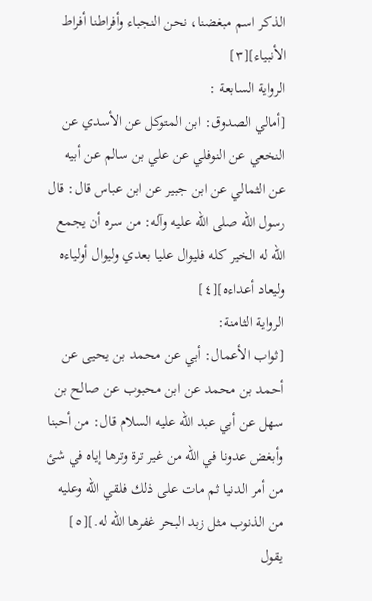الذكر اسم مبغضنا، نحن النجباء وأفراطنا أفراط الأنبياء][٣]
الرواية السابعة :
[أمالي الصدوق: ابن المتوكل عن الأسدي عن النخعي عن النوفلي عن علي بن سالم عن أبيه عن الثمالي عن ابن جبير عن ابن عباس قال: قال رسول الله صلى الله عليه وآله: من سره أن يجمع الله له الخير كله فليوال عليا بعدي وليوال أولياءه وليعاد أعداءه][٤]
الرواية الثامنة:
[ثواب الأعمال: أبي عن محمد بن يحيى عن أحمد بن محمد عن ابن محبوب عن صالح بن سهل عن أبي عبد الله عليه السلام قال: من أحبنا وأبغض عدونا في الله من غير ترة وترها إياه في شئ من أمر الدنيا ثم مات على ذلك فلقي الله وعليه من الذنوب مثل زبد البحر غفرها الله له.][٥]
يقول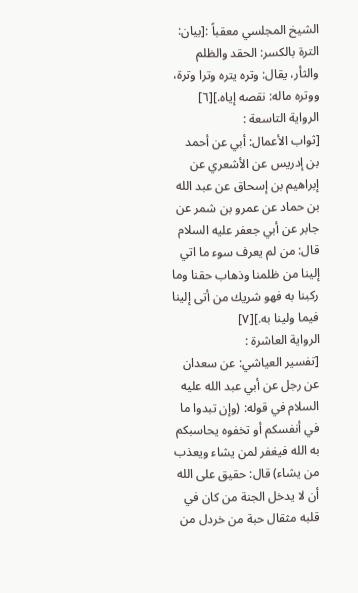الشيخ المجلسي معقباً :[بيان: الترة بالكسر: الحقد والظلم والثأر، يقال: وتره يتره وترا وترة، ووتره ماله: نقصه إياه.][٦]
الرواية التاسعة :
[ثواب الأعمال: أبي عن أحمد بن إدريس عن الأشعري عن إبراهيم بن إسحاق عن عبد الله بن حماد عن عمرو بن شمر عن جابر عن أبي جعفر عليه السلام قال: من لم يعرف سوء ما اتي إلينا من ظلمنا وذهاب حقنا وما ركبنا به فهو شريك من أتى إلينا فيما ولينا به.][٧]
الرواية العاشرة :
[تفسير العياشي: عن سعدان عن رجل عن أبي عبد الله عليه السلام في قوله: (وإن تبدوا ما في أنفسكم أو تخفوه يحاسبكم به الله فيغفر لمن يشاء ويعذب من يشاء) قال: حقيق على الله أن لا يدخل الجنة من كان في قلبه مثقال حبة من خردل من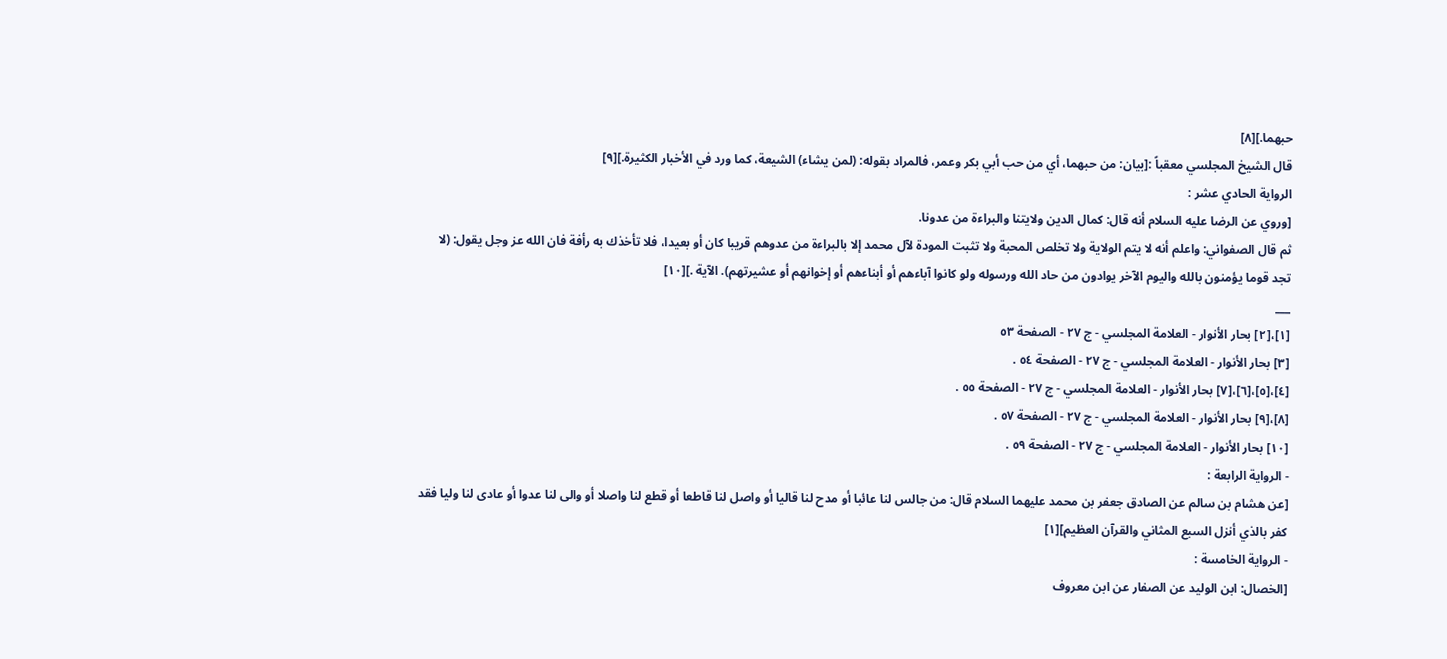حبهما.][٨]
قال الشيخ المجلسي معقباً :[بيان: من حبهما، أي من حب أبي بكر وعمر، فالمراد بقوله: (لمن يشاء) الشيعة، كما ورد في الأخبار الكثيرة.][٩]
الرواية الحادي عشر :
[وروي عن الرضا عليه السلام أنه قال: كمال الدين ولايتنا والبراءة من عدونا.
ثم قال الصفواني: واعلم أنه لا يتم الولاية ولا تخلص المحبة ولا تثبت المودة لآل محمد إلا بالبراءة من عدوهم قريبا كان أو بعيدا، فلا تأخذك به رأفة فان الله عز وجل يقول: (لا تجد قوما يؤمنون بالله واليوم الآخر يوادون من حاد الله ورسوله ولو كانوا آباءهم أو أبناءهم أو إخوانهم أو عشيرتهم). الآية .][١٠]
___
[١]،[٢] بحار الأنوار - العلامة المجلسي - ج ٢٧ - الصفحة ٥٣
[٣] بحار الأنوار - العلامة المجلسي - ج ٢٧ - الصفحة ٥٤ .
[٤]،[٥]،[٦]،[٧] بحار الأنوار - العلامة المجلسي - ج ٢٧ - الصفحة ٥٥ .
[٨]،[٩] بحار الأنوار - العلامة المجلسي - ج ٢٧ - الصفحة ٥٧ .
[١٠] بحار الأنوار - العلامة المجلسي - ج ٢٧ - الصفحة ٥٩ .
- الرواية الرابعة :
[عن هشام بن سالم عن الصادق جعفر بن محمد عليهما السلام قال: من جالس لنا عائبا أو مدح لنا قاليا أو واصل لنا قاطعا أو قطع لنا واصلا أو والى لنا عدوا أو عادى لنا وليا فقد كفر بالذي أنزل السبع المثاني والقرآن العظيم][١]
- الرواية الخامسة :
[الخصال: ابن الوليد عن الصفار عن ابن معروف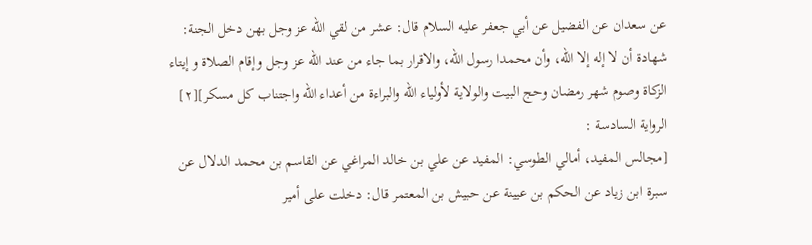عن سعدان عن الفضيل عن أبي جعفر عليه السلام قال: عشر من لقي الله عز وجل بهن دخل الجنة: شهادة أن لا إله إلا الله، وأن محمدا رسول الله، والاقرار بما جاء من عند الله عز وجل وإقام الصلاة و إيتاء الزكاة وصوم شهر رمضان وحج البيت والولاية لأولياء الله والبراءة من أعداء الله واجتناب كل مسكر][٢]
الرواية السادسة :
[مجالس المفيد، أمالي الطوسي: المفيد عن علي بن خالد المراغي عن القاسم بن محمد الدلال عن سبرة ابن زياد عن الحكم بن عيينة عن حبيش بن المعتمر قال: دخلت على أمير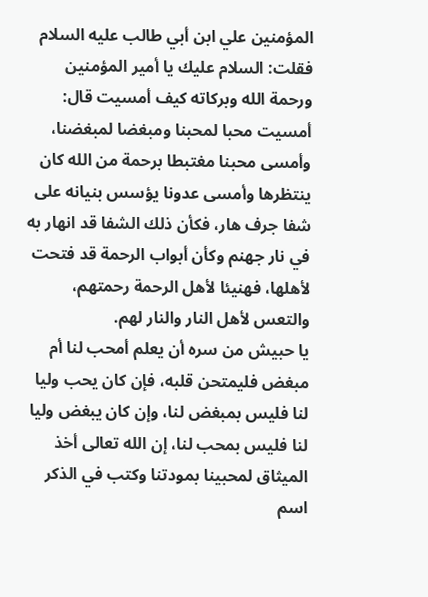المؤمنين علي ابن أبي طالب عليه السلام فقلت: السلام عليك يا أمير المؤمنين ورحمة الله وبركاته كيف أمسيت قال: أمسيت محبا لمحبنا ومبغضا لمبغضنا، وأمسى محبنا مغتبطا برحمة من الله كان ينتظرها وأمسى عدونا يؤسس بنيانه على شفا جرف هار، فكأن ذلك الشفا قد انهار به في نار جهنم وكأن أبواب الرحمة قد فتحت لأهلها، فهنيئا لأهل الرحمة رحمتهم، والتعس لأهل النار والنار لهم.
يا حبيش من سره أن يعلم أمحب لنا أم مبغض فليمتحن قلبه، فإن كان يحب وليا لنا فليس بمبغض لنا، وإن كان يبغض وليا لنا فليس بمحب لنا، إن الله تعالى أخذ الميثاق لمحبينا بمودتنا وكتب في الذكر اسم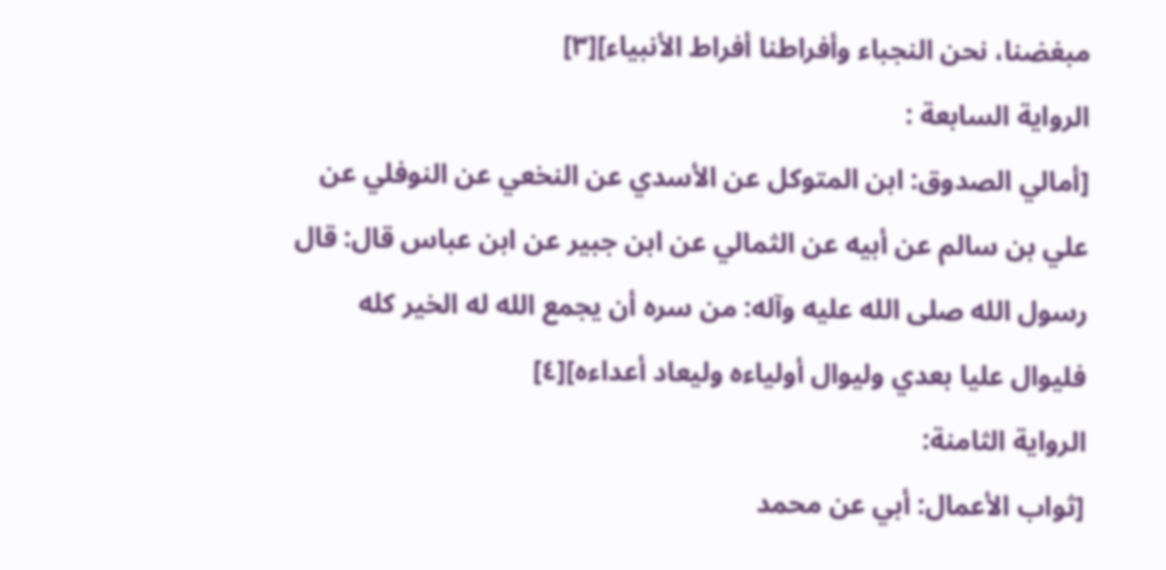مبغضنا، نحن النجباء وأفراطنا أفراط الأنبياء][٣]
الرواية السابعة :
[أمالي الصدوق: ابن المتوكل عن الأسدي عن النخعي عن النوفلي عن علي بن سالم عن أبيه عن الثمالي عن ابن جبير عن ابن عباس قال: قال رسول الله صلى الله عليه وآله: من سره أن يجمع الله له الخير كله فليوال عليا بعدي وليوال أولياءه وليعاد أعداءه][٤]
الرواية الثامنة:
[ثواب الأعمال: أبي عن محمد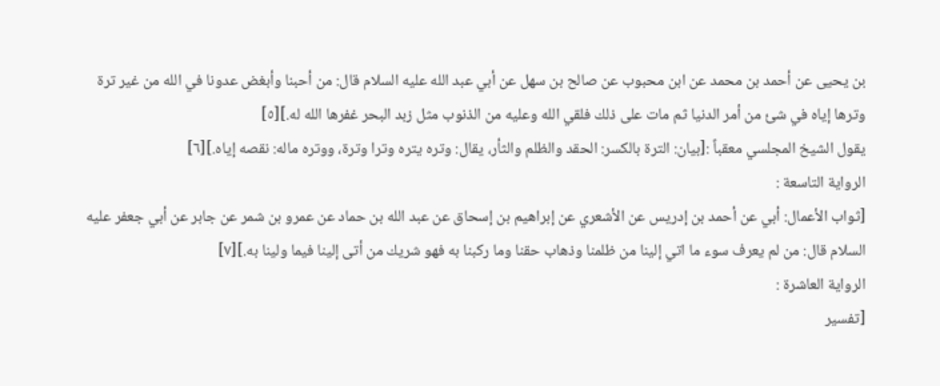بن يحيى عن أحمد بن محمد عن ابن محبوب عن صالح بن سهل عن أبي عبد الله عليه السلام قال: من أحبنا وأبغض عدونا في الله من غير ترة وترها إياه في شئ من أمر الدنيا ثم مات على ذلك فلقي الله وعليه من الذنوب مثل زبد البحر غفرها الله له.][٥]
يقول الشيخ المجلسي معقباً :[بيان: الترة بالكسر: الحقد والظلم والثأر، يقال: وتره يتره وترا وترة، ووتره ماله: نقصه إياه.][٦]
الرواية التاسعة :
[ثواب الأعمال: أبي عن أحمد بن إدريس عن الأشعري عن إبراهيم بن إسحاق عن عبد الله بن حماد عن عمرو بن شمر عن جابر عن أبي جعفر عليه السلام قال: من لم يعرف سوء ما اتي إلينا من ظلمنا وذهاب حقنا وما ركبنا به فهو شريك من أتى إلينا فيما ولينا به.][٧]
الرواية العاشرة :
[تفسير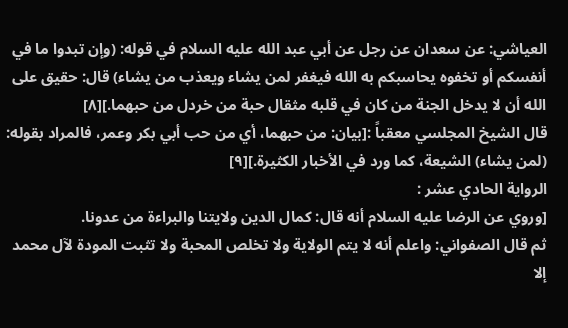العياشي: عن سعدان عن رجل عن أبي عبد الله عليه السلام في قوله: (وإن تبدوا ما في أنفسكم أو تخفوه يحاسبكم به الله فيغفر لمن يشاء ويعذب من يشاء) قال: حقيق على الله أن لا يدخل الجنة من كان في قلبه مثقال حبة من خردل من حبهما.][٨]
قال الشيخ المجلسي معقباً :[بيان: من حبهما، أي من حب أبي بكر وعمر، فالمراد بقوله: (لمن يشاء) الشيعة، كما ورد في الأخبار الكثيرة.][٩]
الرواية الحادي عشر :
[وروي عن الرضا عليه السلام أنه قال: كمال الدين ولايتنا والبراءة من عدونا.
ثم قال الصفواني: واعلم أنه لا يتم الولاية ولا تخلص المحبة ولا تثبت المودة لآل محمد إلا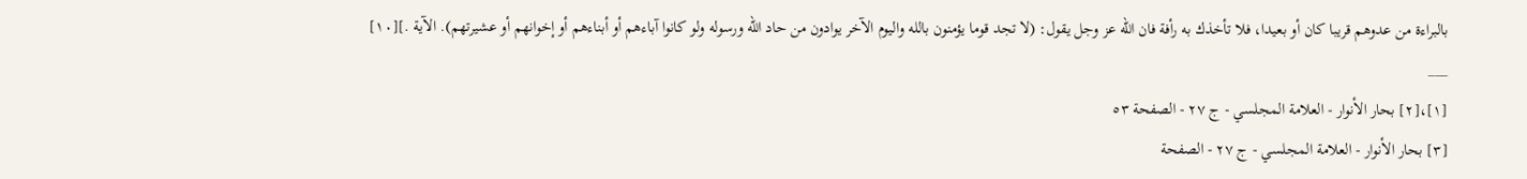بالبراءة من عدوهم قريبا كان أو بعيدا، فلا تأخذك به رأفة فان الله عز وجل يقول: (لا تجد قوما يؤمنون بالله واليوم الآخر يوادون من حاد الله ورسوله ولو كانوا آباءهم أو أبناءهم أو إخوانهم أو عشيرتهم). الآية .][١٠]
___
[١]،[٢] بحار الأنوار - العلامة المجلسي - ج ٢٧ - الصفحة ٥٣
[٣] بحار الأنوار - العلامة المجلسي - ج ٢٧ - الصفحة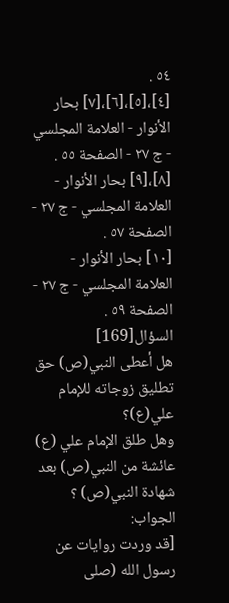٥٤ .
[٤]،[٥]،[٦]،[٧] بحار الأنوار - العلامة المجلسي - ج ٢٧ - الصفحة ٥٥ .
[٨]،[٩] بحار الأنوار - العلامة المجلسي - ج ٢٧ - الصفحة ٥٧ .
[١٠] بحار الأنوار - العلامة المجلسي - ج ٢٧ - الصفحة ٥٩ .
السؤال[169]
هل أعطى النبي(ص) حق تطليق زوجاته للإمام علي(ع)؟
وهل طلق الإمام علي (ع) عائشة من النبي(ص) بعد شهادة النبي(ص) ؟
الجواب:
[قد وردت روايات عن رسول الله (صلى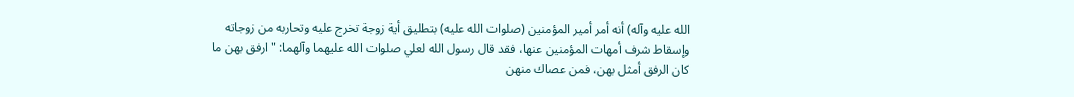الله عليه وآله) أنه أمر أمير المؤمنين (صلوات الله عليه) بتطليق أية زوجة تخرج عليه وتحاربه من زوجاته وإسقاط شرف أمهات المؤمنين عنها، فقد قال رسول الله لعلي صلوات الله عليهما وآلهما: "ارفق بهن ما كان الرفق أمثل بهن، فمن عصاك منهن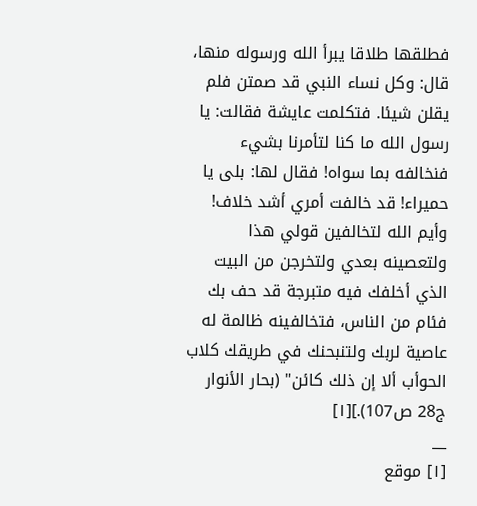فطلقها طلاقا يبرأ الله ورسوله منها، قال: وكل نساء النبي قد صمتن فلم يقلن شيئا. فتكلمت عايشة فقالت: يا رسول الله ما كنا لتأمرنا بشيء فنخالفه بما سواه! فقال لها: بلى يا حميراء! قد خالفت أمري أشد خلاف! وأيم الله لتخالفين قولي هذا ولتعصينه بعدي ولتخرجن من البيت الذي أخلفك فيه متبرجة قد حف بك فئام من الناس، فتخالفينه ظالمة له عاصية لربك ولتنبحنك في طريقك كلاب الحوأب ألا إن ذلك كائن" (بحار الأنوار ج28 ص107).][١]
__
[١] موقع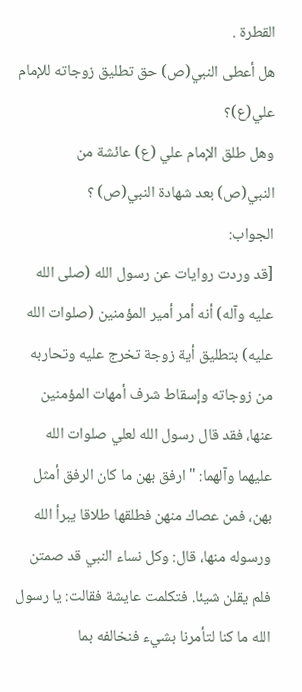القطرة .
هل أعطى النبي(ص) حق تطليق زوجاته للإمام علي(ع)؟
وهل طلق الإمام علي (ع) عائشة من النبي(ص) بعد شهادة النبي(ص) ؟
الجواب:
[قد وردت روايات عن رسول الله (صلى الله عليه وآله) أنه أمر أمير المؤمنين (صلوات الله عليه) بتطليق أية زوجة تخرج عليه وتحاربه من زوجاته وإسقاط شرف أمهات المؤمنين عنها، فقد قال رسول الله لعلي صلوات الله عليهما وآلهما: "ارفق بهن ما كان الرفق أمثل بهن، فمن عصاك منهن فطلقها طلاقا يبرأ الله ورسوله منها، قال: وكل نساء النبي قد صمتن فلم يقلن شيئا. فتكلمت عايشة فقالت: يا رسول الله ما كنا لتأمرنا بشيء فنخالفه بما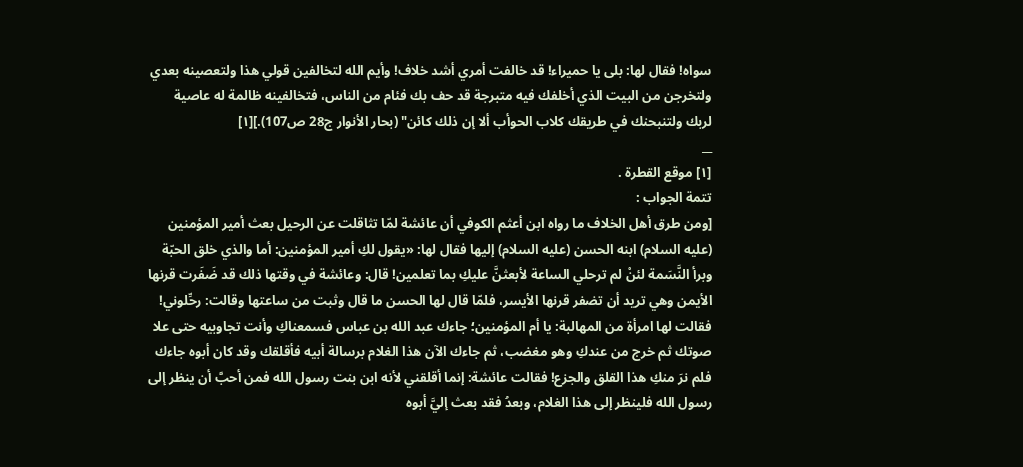سواه! فقال لها: بلى يا حميراء! قد خالفت أمري أشد خلاف! وأيم الله لتخالفين قولي هذا ولتعصينه بعدي ولتخرجن من البيت الذي أخلفك فيه متبرجة قد حف بك فئام من الناس، فتخالفينه ظالمة له عاصية لربك ولتنبحنك في طريقك كلاب الحوأب ألا إن ذلك كائن" (بحار الأنوار ج28 ص107).][١]
__
[١] موقع القطرة .
تتمة الجواب :
[ومن طرق أهل الخلاف ما رواه ابن أعثم الكوفي أن عائشة لمّا تثاقلت عن الرحيل بعث أمير المؤمنين (عليه السلام) ابنه الحسن (عليه السلام) إليها فقال لها: «يقول لكِ أمير المؤمنين: أما والذي خلق الحبّة وبرأ النَّسَمة لئنْ لم ترحلي الساعة لأبعثنَّ عليكِ بما تعلمين! قال: وعائشة في وقتها ذلك قد ضَفَرت قرنها الأيمن وهي تريد أن تضفر قرنها الأيسر، فلمّا قال لها الحسن ما قال وثبت من ساعتها وقالت: رحِّلوني! فقالت لها امرأة من المهالبة: يا أم المؤمنين؛ جاءك عبد الله بن عباس فسمعناكِ وأنت تجاوبيه حتى علا صوتك ثم خرج من عندكِ وهو مغضب، ثم جاءك الآن هذا الغلام برسالة أبيه فأقلقك وقد كان أبوه جاءك فلم نرَ منكِ هذا القلق والجزع! فقالت عائشة: إنما أقلقني لأنه ابن بنت رسول الله فمن أحبَّ أن ينظر إلى رسول الله فلينظر إلى هذا الغلام، وبعدُ فقد بعث إليَّ أبوه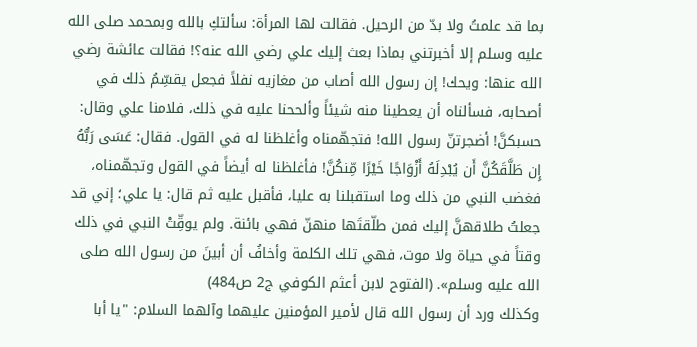بما قد علمتُ ولا بدّ من الرحيل. فقالت لها المرأة: سألتكِ بالله وبمحمد صلى الله عليه وسلم إلا أخبرتني بماذا بعث إليك علي رضي الله عنه؟! فقالت عائشة رضي الله عنها: ويحك! إن رسول الله أصاب من مغازيه نفلاً فجعل يقسِّمُ ذلك في أصحابه، فسألناه أن يعطينا منه شيئاً وألححنا عليه في ذلك، فلامنا علي وقال: حسبكنَّ! أضجرتنّ رسول الله! فتجهّمناه وأغلظنا له في القول. فقال: عَسَى رَبُّهُ إِن طَلَّقَكُنَّ أَن يُبْدِلَهُ أَزْوَاجًا خَيْرًا مِّنكُنَّ! فأغلظنا له أيضاً في القول وتجهّمناه، فغضب النبي من ذلك وما استقبلنا به عليا، فأقبل عليه ثم قال: يا علي؛ إني قد جعلتُ طلاقهنَّ إليك فمن طلّقتَها منهنّ فهي بائنة. ولم يوقِّتْ النبي في ذلك وقتاً في حياة ولا موت، فهي تلك الكلمة وأخافُ أن أبينَ من رسول الله صلى الله عليه وسلم». (الفتوح لابن أعثم الكوفي ج2 ص484)
وكذلك ورد أن رسول الله قال لأمير المؤمنين عليهما وآلهما السلام: "يا أبا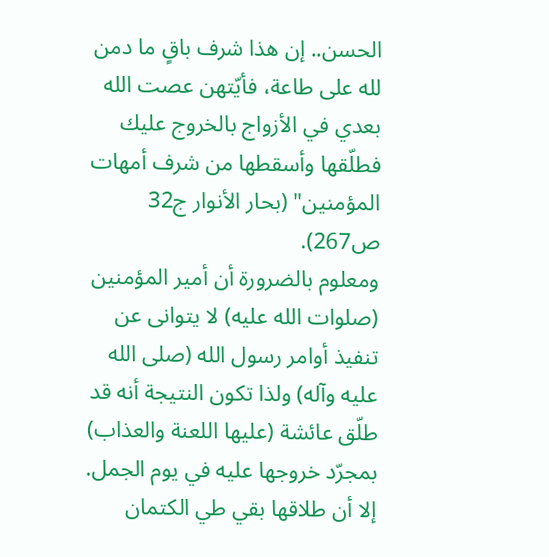الحسن.. إن هذا شرف باقٍ ما دمن لله على طاعة، فأيّتهن عصت الله بعدي في الأزواج بالخروج عليك فطلّقها وأسقطها من شرف أمهات المؤمنين" (بحار الأنوار ج32 ص267).
ومعلوم بالضرورة أن أمير المؤمنين (صلوات الله عليه) لا يتوانى عن تنفيذ أوامر رسول الله (صلى الله عليه وآله) ولذا تكون النتيجة أنه قد طلّق عائشة (عليها اللعنة والعذاب) بمجرّد خروجها عليه في يوم الجمل.
إلا أن طلاقها بقي طي الكتمان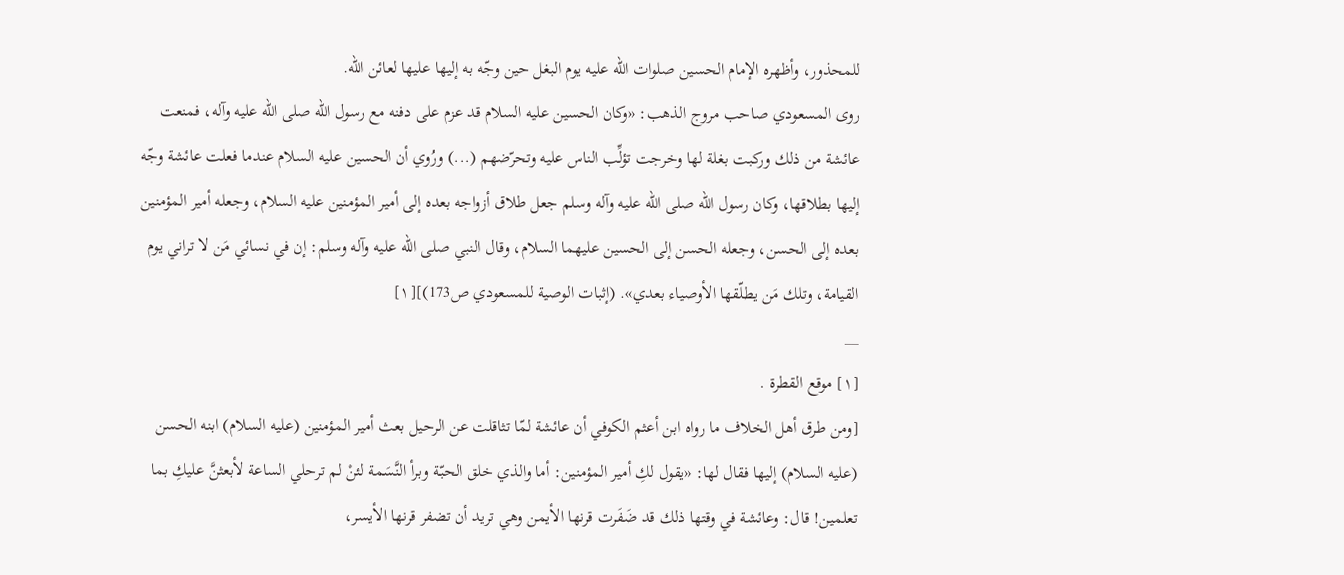للمحذور، وأظهره الإمام الحسين صلوات الله عليه يوم البغل حين وجّه به إليها عليها لعائن الله.
روى المسعودي صاحب مروج الذهب: «وكان الحسين عليه السلام قد عزم على دفنه مع رسول الله صلى الله عليه وآله، فمنعت عائشة من ذلك وركبت بغلة لها وخرجت تؤلِّب الناس عليه وتحرّضهم (...) ورُوي أن الحسين عليه السلام عندما فعلت عائشة وجّه إليها بطلاقها، وكان رسول الله صلى الله عليه وآله وسلم جعل طلاق أزواجه بعده إلى أمير المؤمنين عليه السلام، وجعله أمير المؤمنين بعده إلى الحسن، وجعله الحسن إلى الحسين عليهما السلام، وقال النبي صلى الله عليه وآله وسلم: إن في نسائي مَن لا تراني يوم القيامة، وتلك مَن يطلّقها الأوصياء بعدي». (إثبات الوصية للمسعودي ص173)][١]
__
[١] موقع القطرة .
[ومن طرق أهل الخلاف ما رواه ابن أعثم الكوفي أن عائشة لمّا تثاقلت عن الرحيل بعث أمير المؤمنين (عليه السلام) ابنه الحسن (عليه السلام) إليها فقال لها: «يقول لكِ أمير المؤمنين: أما والذي خلق الحبّة وبرأ النَّسَمة لئنْ لم ترحلي الساعة لأبعثنَّ عليكِ بما تعلمين! قال: وعائشة في وقتها ذلك قد ضَفَرت قرنها الأيمن وهي تريد أن تضفر قرنها الأيسر،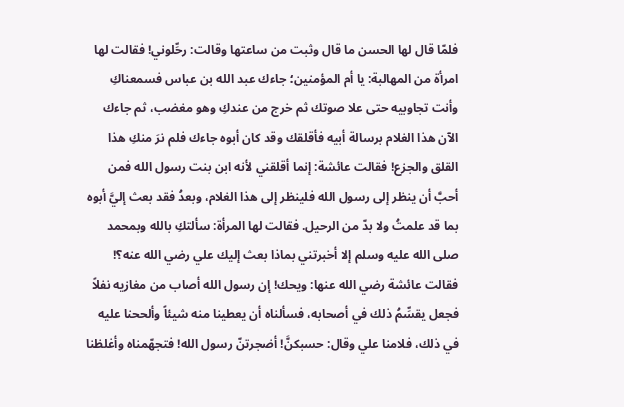فلمّا قال لها الحسن ما قال وثبت من ساعتها وقالت: رحِّلوني! فقالت لها امرأة من المهالبة: يا أم المؤمنين؛ جاءك عبد الله بن عباس فسمعناكِ وأنت تجاوبيه حتى علا صوتك ثم خرج من عندكِ وهو مغضب، ثم جاءك الآن هذا الغلام برسالة أبيه فأقلقك وقد كان أبوه جاءك فلم نرَ منكِ هذا القلق والجزع! فقالت عائشة: إنما أقلقني لأنه ابن بنت رسول الله فمن أحبَّ أن ينظر إلى رسول الله فلينظر إلى هذا الغلام، وبعدُ فقد بعث إليَّ أبوه بما قد علمتُ ولا بدّ من الرحيل. فقالت لها المرأة: سألتكِ بالله وبمحمد صلى الله عليه وسلم إلا أخبرتني بماذا بعث إليك علي رضي الله عنه؟! فقالت عائشة رضي الله عنها: ويحك! إن رسول الله أصاب من مغازيه نفلاً فجعل يقسِّمُ ذلك في أصحابه، فسألناه أن يعطينا منه شيئاً وألححنا عليه في ذلك، فلامنا علي وقال: حسبكنَّ! أضجرتنّ رسول الله! فتجهّمناه وأغلظنا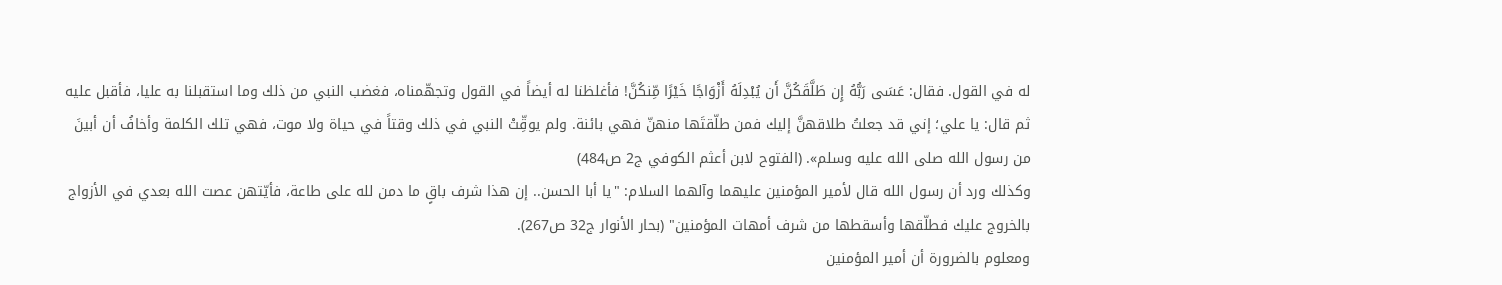له في القول. فقال: عَسَى رَبُّهُ إِن طَلَّقَكُنَّ أَن يُبْدِلَهُ أَزْوَاجًا خَيْرًا مِّنكُنَّ! فأغلظنا له أيضاً في القول وتجهّمناه، فغضب النبي من ذلك وما استقبلنا به عليا، فأقبل عليه ثم قال: يا علي؛ إني قد جعلتُ طلاقهنَّ إليك فمن طلّقتَها منهنّ فهي بائنة. ولم يوقِّتْ النبي في ذلك وقتاً في حياة ولا موت، فهي تلك الكلمة وأخافُ أن أبينَ من رسول الله صلى الله عليه وسلم». (الفتوح لابن أعثم الكوفي ج2 ص484)
وكذلك ورد أن رسول الله قال لأمير المؤمنين عليهما وآلهما السلام: "يا أبا الحسن.. إن هذا شرف باقٍ ما دمن لله على طاعة، فأيّتهن عصت الله بعدي في الأزواج بالخروج عليك فطلّقها وأسقطها من شرف أمهات المؤمنين" (بحار الأنوار ج32 ص267).
ومعلوم بالضرورة أن أمير المؤمنين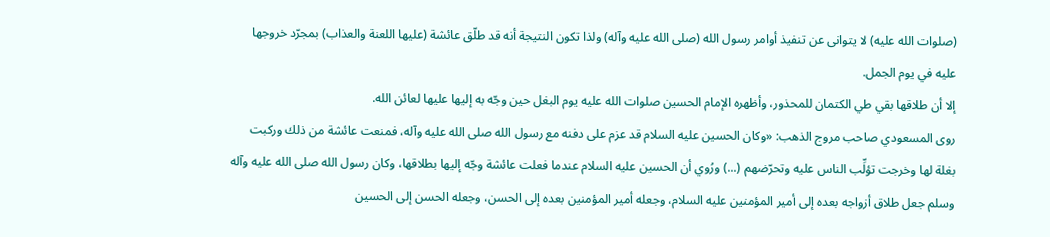(صلوات الله عليه) لا يتوانى عن تنفيذ أوامر رسول الله (صلى الله عليه وآله) ولذا تكون النتيجة أنه قد طلّق عائشة (عليها اللعنة والعذاب) بمجرّد خروجها عليه في يوم الجمل.
إلا أن طلاقها بقي طي الكتمان للمحذور، وأظهره الإمام الحسين صلوات الله عليه يوم البغل حين وجّه به إليها عليها لعائن الله.
روى المسعودي صاحب مروج الذهب: «وكان الحسين عليه السلام قد عزم على دفنه مع رسول الله صلى الله عليه وآله، فمنعت عائشة من ذلك وركبت بغلة لها وخرجت تؤلِّب الناس عليه وتحرّضهم (...) ورُوي أن الحسين عليه السلام عندما فعلت عائشة وجّه إليها بطلاقها، وكان رسول الله صلى الله عليه وآله وسلم جعل طلاق أزواجه بعده إلى أمير المؤمنين عليه السلام، وجعله أمير المؤمنين بعده إلى الحسن، وجعله الحسن إلى الحسين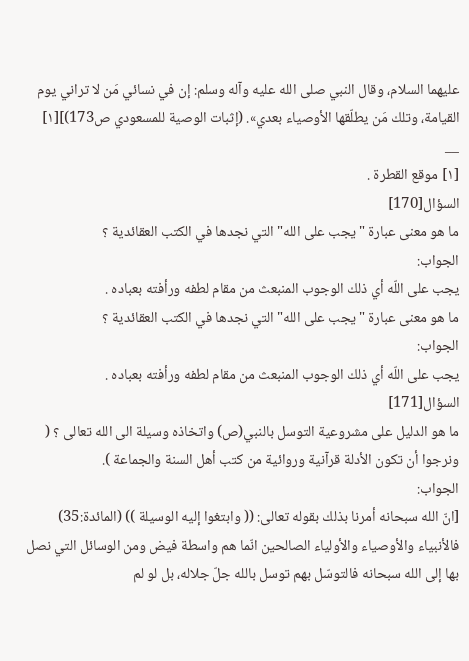عليهما السلام، وقال النبي صلى الله عليه وآله وسلم: إن في نسائي مَن لا تراني يوم القيامة، وتلك مَن يطلّقها الأوصياء بعدي». (إثبات الوصية للمسعودي ص173)][١]
__
[١] موقع القطرة .
السؤال[170]
ما هو معنى عبارة "يجب على الله" التي نجدها في الكتب العقائدية ؟
الجواب:
يجب على اللّه أي ذلك الوجوب المنبعث من مقام لطفه ورأفته بعباده .
ما هو معنى عبارة "يجب على الله" التي نجدها في الكتب العقائدية ؟
الجواب:
يجب على اللّه أي ذلك الوجوب المنبعث من مقام لطفه ورأفته بعباده .
السؤال[171]
ما هو الدليل على مشروعية التوسل بالنبي(ص) واتخاذه وسيلة الى الله تعالى ؟ ( ونرجوا أن تكون الأدلة قرآنية وروائية من كتب أهل السنة والجماعة ).
الجواب:
[انّ الله سبحانه أمرنا بذلك بقوله تعالى: (( وابتغوا إليه الوسيلة )) (المائدة:35) فالأنبياء والأوصياء والأولياء الصالحين انّما هم واسطة فيض ومن الوسائل التي نصل بها إلى الله سبحانه فالتوسّل بهم توسل بالله جلّ جلاله، بل لو لم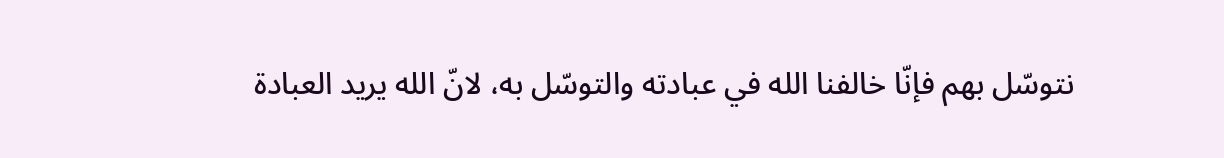نتوسّل بهم فإنّا خالفنا الله في عبادته والتوسّل به، لانّ الله يريد العبادة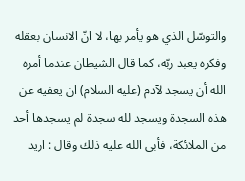والتوسّل الذي هو يأمر بها، لا انّ الانسان بعقله وفكره يعبد ربّه، كما قال الشيطان عندما أمره الله أن يسجد لآدم (عليه السلام) ان يعفيه عن هذه السجدة ويسجد لله سجدة لم يسجدها أحد من الملائكة، فأبى الله عليه ذلك وقال : اريد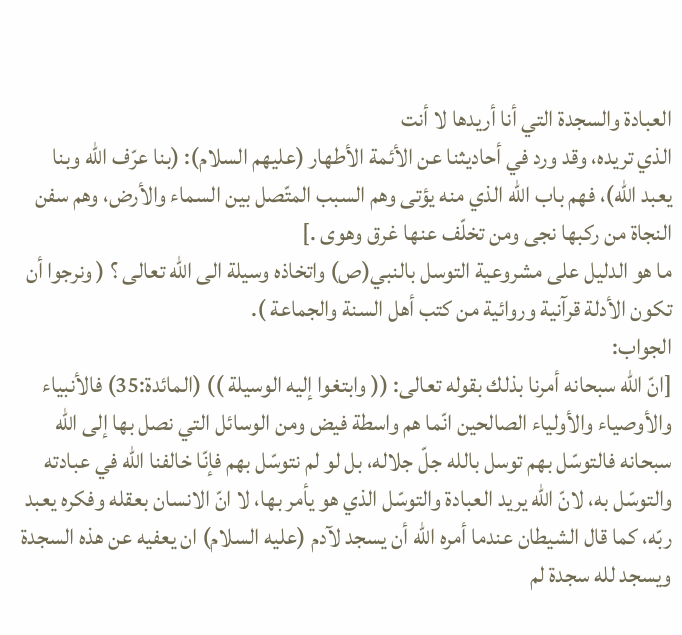العبادة والسجدة التي أنا أريدها لا أنت
الذي تريده، وقد ورد في أحاديثنا عن الأئمة الأطهار (عليهم السلام): (بنا عرّف الله وبنا يعبد الله)، فهم باب الله الذي منه يؤتى وهم السبب المتّصل بين السماء والأرض، وهم سفن النجاة من ركبها نجى ومن تخلّف عنها غرق وهوى .]
ما هو الدليل على مشروعية التوسل بالنبي(ص) واتخاذه وسيلة الى الله تعالى ؟ ( ونرجوا أن تكون الأدلة قرآنية وروائية من كتب أهل السنة والجماعة ).
الجواب:
[انّ الله سبحانه أمرنا بذلك بقوله تعالى: (( وابتغوا إليه الوسيلة )) (المائدة:35) فالأنبياء والأوصياء والأولياء الصالحين انّما هم واسطة فيض ومن الوسائل التي نصل بها إلى الله سبحانه فالتوسّل بهم توسل بالله جلّ جلاله، بل لو لم نتوسّل بهم فإنّا خالفنا الله في عبادته والتوسّل به، لانّ الله يريد العبادة والتوسّل الذي هو يأمر بها، لا انّ الانسان بعقله وفكره يعبد ربّه، كما قال الشيطان عندما أمره الله أن يسجد لآدم (عليه السلام) ان يعفيه عن هذه السجدة ويسجد لله سجدة لم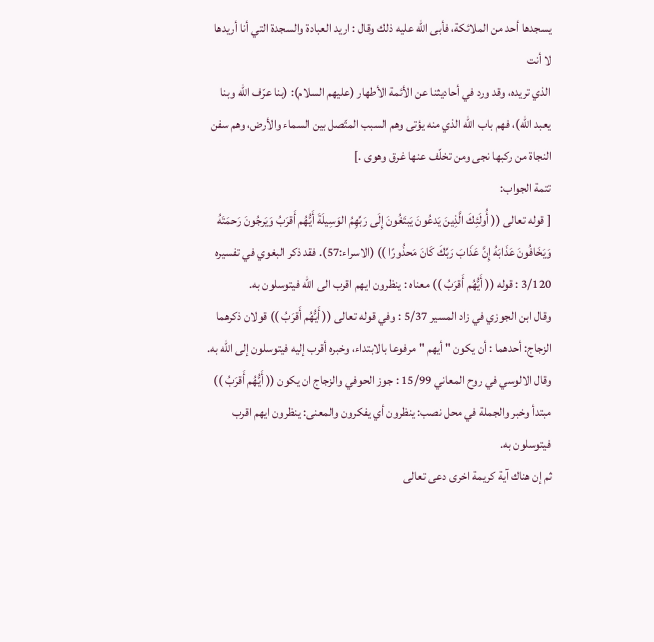يسجدها أحد من الملائكة، فأبى الله عليه ذلك وقال : اريد العبادة والسجدة التي أنا أريدها لا أنت
الذي تريده، وقد ورد في أحاديثنا عن الأئمة الأطهار (عليهم السلام): (بنا عرّف الله وبنا يعبد الله)، فهم باب الله الذي منه يؤتى وهم السبب المتّصل بين السماء والأرض، وهم سفن النجاة من ركبها نجى ومن تخلّف عنها غرق وهوى .]
تتمة الجواب:
[ قوله تعالى (( أُولَئِكَ الَّذِينَ يَدعُونَ يَبتَغُونَ إِلَى رَبِّهِمُ الوَسِيلَةَ أَيُّهُم أَقرَبُ وَيَرجُونَ رَحمَتَهُ وَيَخَافُونَ عَذَابَهُ إِنَّ عَذَابَ رَبِّكَ كَانَ مَحذُورًا )) (الاسراء:57). فقد ذكر البغوي في تفسيره 3/120 : قوله (( أَيُّهُم أَقرَبُ )) معناه : ينظرون ايهم اقرب الى الله فيتوسلون به.
وقال ابن الجوزي في زاد المسير 5/37 : وفي قوله تعالى (( أَيُّهُم أَقرَبُ )) قولان ذكرهما الزجاج: أحدهما : أن يكون " أيهم " مرفوعا بالابتداء، وخبره أقرب إليه فيتوسلون إلى الله به.
وقال الالوسي في روح المعاني 15/99 : جوز الحوفي والزجاج ان يكون (( أَيُّهُم أَقرَبُ )) مبتدأ وخبر والجملة في محل نصب: ينظرون أي يفكرون والمعنى: ينظرون ايهم اقرب فيتوسلون به.
ثم إن هناك آية كريمة اخرى دعى تعالى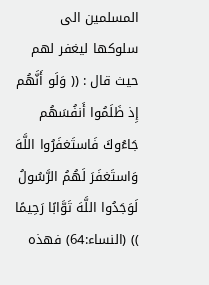المسلمين الى سلوكها ليغفر لهم حيث قال : (( وَلَو أَنَّهُم إِذ ظَلَمُوا أَنفُسَهُم جَاءُوكَ فَاستَغفَرُوا اللَّهَ وَاستَغفَرَ لَهُمُ الرَّسُولُ لَوَجَدُوا اللَّهَ تَوَّابًا رَحِيمًا )) (النساء:64) فهذه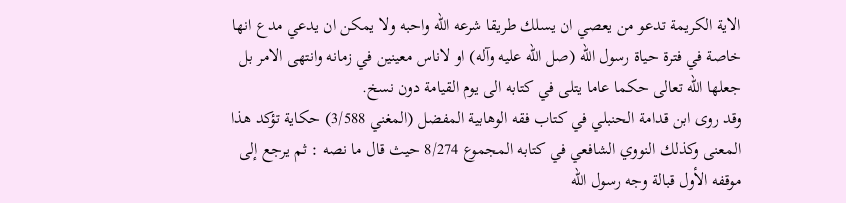الاية الكريمة تدعو من يعصي ان يسلك طريقا شرعه الله واحبه ولا يمكن ان يدعي مدع انها خاصة في فترة حياة رسول الله (صل الله عليه وآله) او لاناس معينين في زمانه وانتهى الامر بل جعلها الله تعالى حكما عاما يتلى في كتابه الى يوم القيامة دون نسخ.
وقد روى ابن قدامة الحنبلي في كتاب فقه الوهابية المفضل (المغني 3/588) حكاية تؤكد هذا المعنى وكذلك النووي الشافعي في كتابه المجموع 8/274 حيث قال ما نصه : ثم يرجع إلى موقفه الأول قبالة وجه رسول الله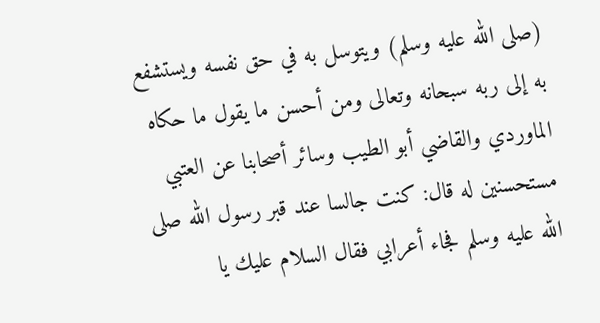(صلى الله عليه وسلم) ويتوسل به في حق نفسه ويستشفع به إلى ربه سبحانه وتعالى ومن أحسن ما يقول ما حكاه الماوردي والقاضي أبو الطيب وسائر أصحابنا عن العتبي مستحسنين له قال: كنت جالسا عند قبر رسول الله صلى الله عليه وسلم فجاء أعرابي فقال السلام عليك يا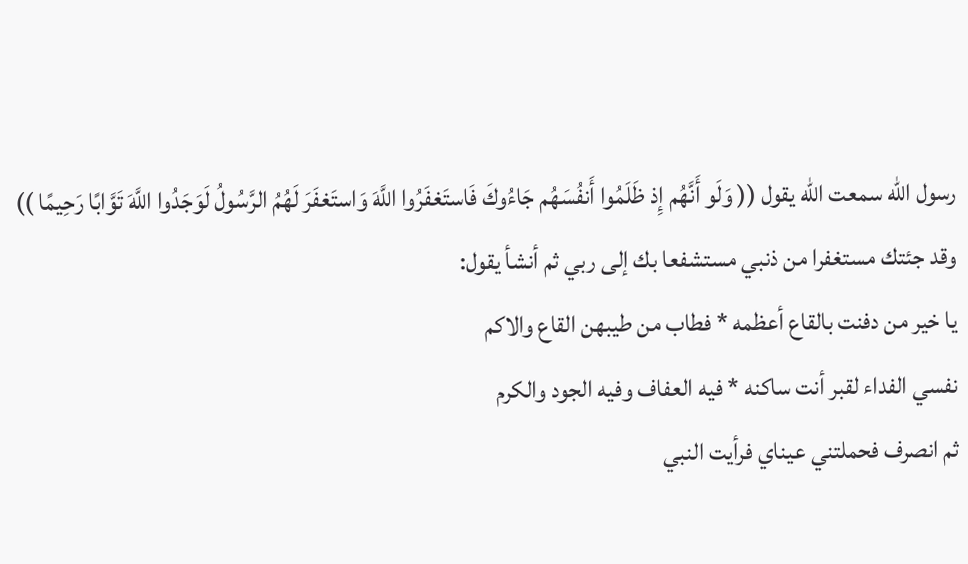رسول الله سمعت الله يقول (( وَلَو أَنَّهُم إِذ ظَلَمُوا أَنفُسَهُم جَاءُوكَ فَاستَغفَرُوا اللَّهَ وَاستَغفَرَ لَهُمُ الرَّسُولُ لَوَجَدُوا اللَّهَ تَوَّابًا رَحِيمًا )) وقد جئتك مستغفرا من ذنبي مستشفعا بك إلى ربي ثم أنشأ يقول:
يا خير من دفنت بالقاع أعظمه * فطاب من طيبهن القاع والاكم
نفسي الفداء لقبر أنت ساكنه * فيه العفاف وفيه الجود والكرم
ثم انصرف فحملتني عيناي فرأيت النبي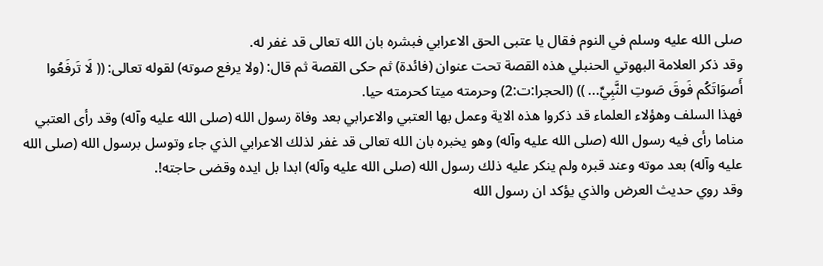صلى الله عليه وسلم في النوم فقال يا عتبى الحق الاعرابي فبشره بان الله تعالى قد غفر له.
وقد ذكر العلامة البهوتي الحنبلي هذه القصة تحت عنوان (فائدة) ثم حكى القصة ثم قال: (ولا يرفع صوته) لقوله تعالى: (( لَا تَرفَعُوا أَصوَاتَكُم فَوقَ صَوتِ النَّبِيِّ... )) (الحجرا:ت:2) وحرمته ميتا كحرمته حيا.
فهذا السلف وهؤلاء العلماء قد ذكروا هذه الاية وعمل بها العتبي والاعرابي بعد وفاة رسول الله (صلى الله عليه وآله) وقد رأى العتبي مناما رأى فيه رسول الله (صلى الله عليه وآله) وهو يخبره بان الله تعالى قد غفر لذلك الاعرابي الذي جاء وتوسل برسول الله (صلى الله عليه وآله) بعد موته وعند قبره ولم ينكر عليه ذلك رسول الله (صلى الله عليه وآله) ابدا بل ايده وقضى حاجته!.
وقد روي حديث العرض والذي يؤكد ان رسول الله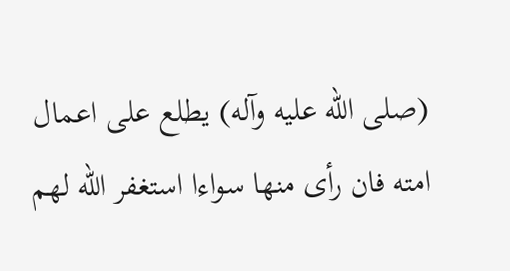(صلى الله عليه وآله) يطلع على اعمال امته فان رأى منها سواءا استغفر الله لهم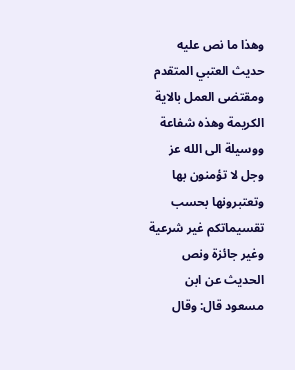وهذا ما نص عليه حديث العتبي المتقدم ومقتضى العمل بالاية الكريمة وهذه شفاعة ووسيلة الى الله عز وجل لا تؤمنون بها وتعتبرونها بحسب تقسيماتكم غير شرعية وغير جائزة ونص الحديث عن ابن مسعود قال: وقال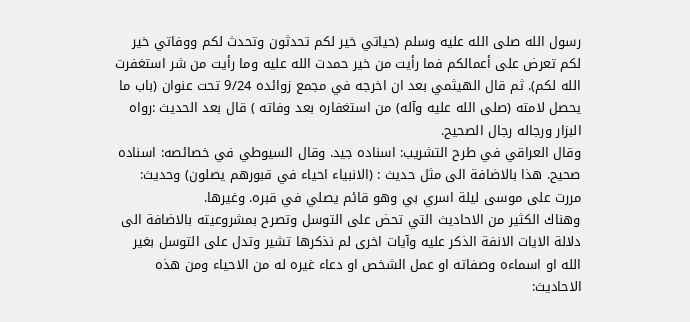رسول الله صلى الله عليه وسلم (حياتي خير لكم تحدثون وتحدث لكم ووفاتي خير لكم تعرض على أعمالكم فما رأيت من خير حمدت الله عليه وما رأيت من شر استغفرت الله لكم). ثم قال الهيثمي بعد ان اخرجه في مجمع زوائده 9/24 تحت عنوان (باب ما يحصل لامته (صلى الله عليه وآله) من استغفاره بعد وفاته ) قال بعد الحديث :رواه البزار ورجاله رجال الصحيح.
وقال العراقي في طرح التشريب: اسناده جيد. وقال السيوطي في خصائصه: اسناده صحيح. هذا بالاضافة الى مثل حديث : (الانبياء احياء في قبورهم يصلون) وحديث: مررت على موسى ليلة اسري بي وهو قائم يصلي في قبره. وغيرها.
وهناك الكثير من الاحاديث التي تحض على التوسل وتصرح بمشروعيته بالاضافة الى دلالة الايات الانفة الذكر عليه وآيات اخرى لم نذكرها تشير وتدل على التوسل بغير الله او اسماءه وصفاته او عمل الشخص او دعاء غيره له من الاحياء ومن هذه الاحاديث: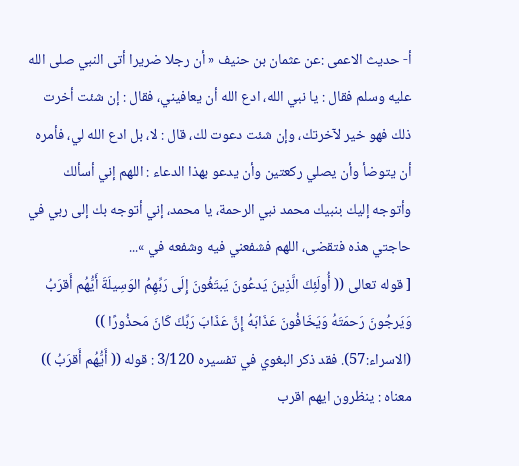أ- حديث الاعمى :عن عثمان بن حنيف « أن رجلا ضريرا أتى النبي صلى الله عليه وسلم فقال : يا نبي الله، ادع الله أن يعافيني، فقال : إن شئت أخرت ذلك فهو خير لآخرتك، وإن شئت دعوت لك، قال : لا، بل ادع الله لي، فأمره أن يتوضأ وأن يصلي ركعتين وأن يدعو بهذا الدعاء : اللهم إني أسألك وأتوجه إليك بنبيك محمد نبي الرحمة، يا محمد، إني أتوجه بك إلى ربي في حاجتي هذه فتقضى، اللهم فشفعني فيه وشفعه في »...
[ قوله تعالى (( أُولَئِكَ الَّذِينَ يَدعُونَ يَبتَغُونَ إِلَى رَبِّهِمُ الوَسِيلَةَ أَيُّهُم أَقرَبُ وَيَرجُونَ رَحمَتَهُ وَيَخَافُونَ عَذَابَهُ إِنَّ عَذَابَ رَبِّكَ كَانَ مَحذُورًا )) (الاسراء:57). فقد ذكر البغوي في تفسيره 3/120 : قوله (( أَيُّهُم أَقرَبُ )) معناه : ينظرون ايهم اقرب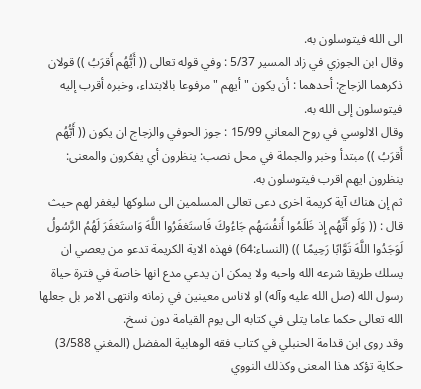الى الله فيتوسلون به.
وقال ابن الجوزي في زاد المسير 5/37 : وفي قوله تعالى (( أَيُّهُم أَقرَبُ )) قولان ذكرهما الزجاج: أحدهما : أن يكون " أيهم " مرفوعا بالابتداء، وخبره أقرب إليه فيتوسلون إلى الله به.
وقال الالوسي في روح المعاني 15/99 : جوز الحوفي والزجاج ان يكون (( أَيُّهُم أَقرَبُ )) مبتدأ وخبر والجملة في محل نصب: ينظرون أي يفكرون والمعنى: ينظرون ايهم اقرب فيتوسلون به.
ثم إن هناك آية كريمة اخرى دعى تعالى المسلمين الى سلوكها ليغفر لهم حيث قال : (( وَلَو أَنَّهُم إِذ ظَلَمُوا أَنفُسَهُم جَاءُوكَ فَاستَغفَرُوا اللَّهَ وَاستَغفَرَ لَهُمُ الرَّسُولُ لَوَجَدُوا اللَّهَ تَوَّابًا رَحِيمًا )) (النساء:64) فهذه الاية الكريمة تدعو من يعصي ان يسلك طريقا شرعه الله واحبه ولا يمكن ان يدعي مدع انها خاصة في فترة حياة رسول الله (صل الله عليه وآله) او لاناس معينين في زمانه وانتهى الامر بل جعلها الله تعالى حكما عاما يتلى في كتابه الى يوم القيامة دون نسخ.
وقد روى ابن قدامة الحنبلي في كتاب فقه الوهابية المفضل (المغني 3/588) حكاية تؤكد هذا المعنى وكذلك النووي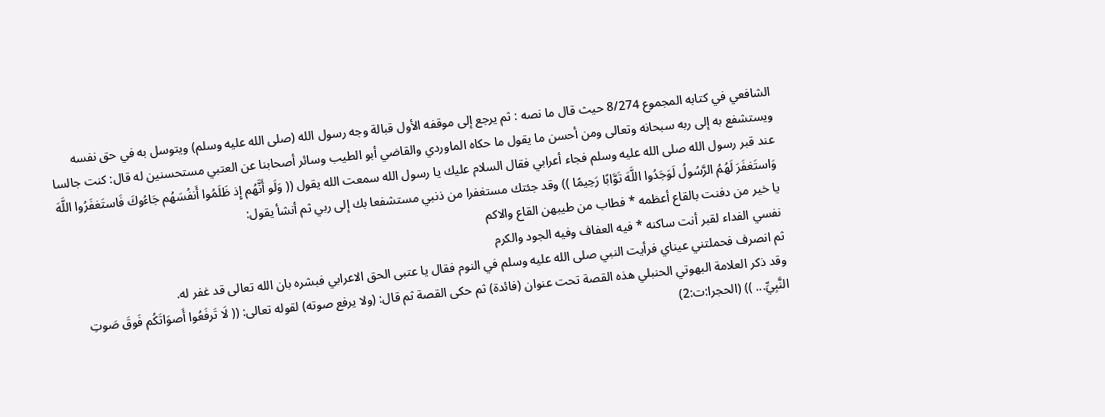الشافعي في كتابه المجموع 8/274 حيث قال ما نصه : ثم يرجع إلى موقفه الأول قبالة وجه رسول الله (صلى الله عليه وسلم) ويتوسل به في حق نفسه ويستشفع به إلى ربه سبحانه وتعالى ومن أحسن ما يقول ما حكاه الماوردي والقاضي أبو الطيب وسائر أصحابنا عن العتبي مستحسنين له قال: كنت جالسا عند قبر رسول الله صلى الله عليه وسلم فجاء أعرابي فقال السلام عليك يا رسول الله سمعت الله يقول (( وَلَو أَنَّهُم إِذ ظَلَمُوا أَنفُسَهُم جَاءُوكَ فَاستَغفَرُوا اللَّهَ وَاستَغفَرَ لَهُمُ الرَّسُولُ لَوَجَدُوا اللَّهَ تَوَّابًا رَحِيمًا )) وقد جئتك مستغفرا من ذنبي مستشفعا بك إلى ربي ثم أنشأ يقول:
يا خير من دفنت بالقاع أعظمه * فطاب من طيبهن القاع والاكم
نفسي الفداء لقبر أنت ساكنه * فيه العفاف وفيه الجود والكرم
ثم انصرف فحملتني عيناي فرأيت النبي صلى الله عليه وسلم في النوم فقال يا عتبى الحق الاعرابي فبشره بان الله تعالى قد غفر له.
وقد ذكر العلامة البهوتي الحنبلي هذه القصة تحت عنوان (فائدة) ثم حكى القصة ثم قال: (ولا يرفع صوته) لقوله تعالى: (( لَا تَرفَعُوا أَصوَاتَكُم فَوقَ صَوتِ النَّبِيِّ... )) (الحجرا:ت:2)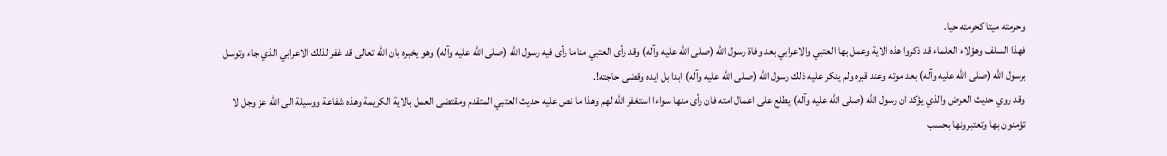وحرمته ميتا كحرمته حيا.
فهذا السلف وهؤلاء العلماء قد ذكروا هذه الاية وعمل بها العتبي والاعرابي بعد وفاة رسول الله (صلى الله عليه وآله) وقد رأى العتبي مناما رأى فيه رسول الله (صلى الله عليه وآله) وهو يخبره بان الله تعالى قد غفر لذلك الاعرابي الذي جاء وتوسل برسول الله (صلى الله عليه وآله) بعد موته وعند قبره ولم ينكر عليه ذلك رسول الله (صلى الله عليه وآله) ابدا بل ايده وقضى حاجته!.
وقد روي حديث العرض والذي يؤكد ان رسول الله (صلى الله عليه وآله) يطلع على اعمال امته فان رأى منها سواءا استغفر الله لهم وهذا ما نص عليه حديث العتبي المتقدم ومقتضى العمل بالاية الكريمة وهذه شفاعة ووسيلة الى الله عز وجل لا تؤمنون بها وتعتبرونها بحسب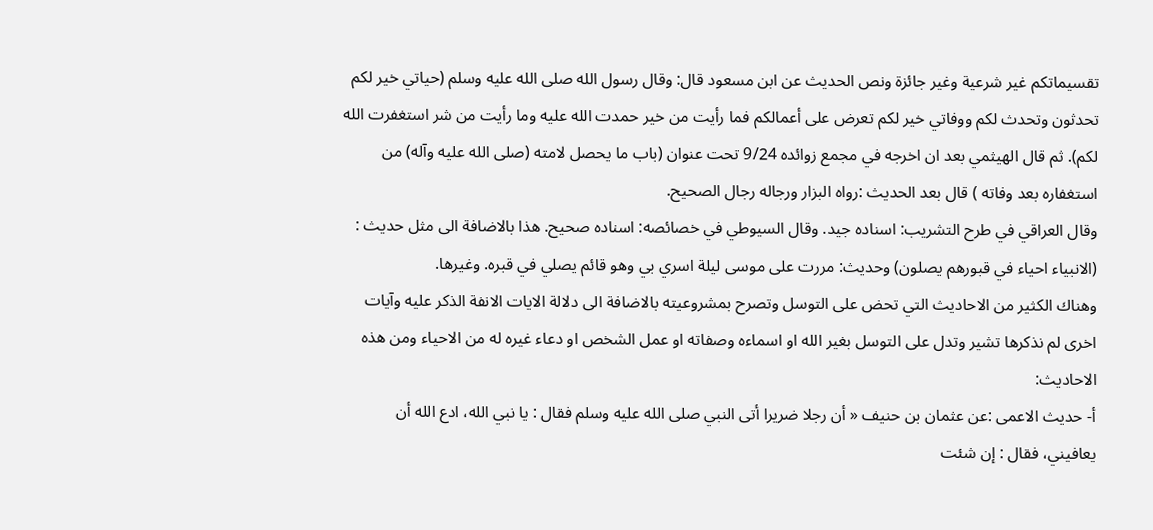تقسيماتكم غير شرعية وغير جائزة ونص الحديث عن ابن مسعود قال: وقال رسول الله صلى الله عليه وسلم (حياتي خير لكم تحدثون وتحدث لكم ووفاتي خير لكم تعرض على أعمالكم فما رأيت من خير حمدت الله عليه وما رأيت من شر استغفرت الله لكم). ثم قال الهيثمي بعد ان اخرجه في مجمع زوائده 9/24 تحت عنوان (باب ما يحصل لامته (صلى الله عليه وآله) من استغفاره بعد وفاته ) قال بعد الحديث :رواه البزار ورجاله رجال الصحيح.
وقال العراقي في طرح التشريب: اسناده جيد. وقال السيوطي في خصائصه: اسناده صحيح. هذا بالاضافة الى مثل حديث : (الانبياء احياء في قبورهم يصلون) وحديث: مررت على موسى ليلة اسري بي وهو قائم يصلي في قبره. وغيرها.
وهناك الكثير من الاحاديث التي تحض على التوسل وتصرح بمشروعيته بالاضافة الى دلالة الايات الانفة الذكر عليه وآيات اخرى لم نذكرها تشير وتدل على التوسل بغير الله او اسماءه وصفاته او عمل الشخص او دعاء غيره له من الاحياء ومن هذه الاحاديث:
أ- حديث الاعمى :عن عثمان بن حنيف « أن رجلا ضريرا أتى النبي صلى الله عليه وسلم فقال : يا نبي الله، ادع الله أن يعافيني، فقال : إن شئت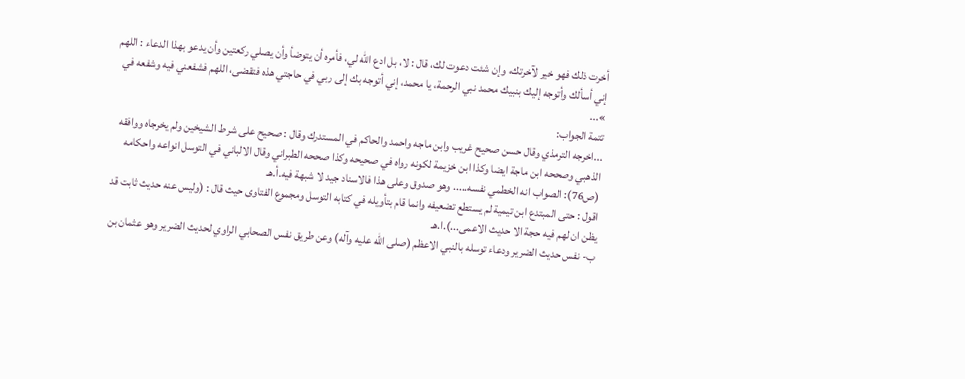أخرت ذلك فهو خير لآخرتك، وإن شئت دعوت لك، قال : لا، بل ادع الله لي، فأمره أن يتوضأ وأن يصلي ركعتين وأن يدعو بهذا الدعاء : اللهم إني أسألك وأتوجه إليك بنبيك محمد نبي الرحمة، يا محمد، إني أتوجه بك إلى ربي في حاجتي هذه فتقضى، اللهم فشفعني فيه وشفعه في »...
تتمة الجواب:
...اخرجه الترمذي وقال حسن صحيح غريب وابن ماجه واحمد والحاكم في المستدرك وقال : صحيح على شرط الشيخين ولم يخرجاه ووافقه الذهبي وصححه ابن ماجة ايضا وكذا ابن خزيمة لكونه رواه في صحيحه وكذا صححه الطبراني وقال الالباني في التوسل انواعه واحكامه (ص76): الصواب انه الخطمي نفسه..... وهو صدوق وعلى هذا فالاسناد جيد لا شبهة فيه.أ.هـ
اقول : حتى المبتدع ابن تيمية لم يستطع تضعيفه وانما قام بتأويله في كتابه التوسل ومجموع الفتاوى حيث قال : (وليس عنه حديث ثابت قد يظن ان لهم فيه حجة الا حديث الاعمى...).ا.هـ
ب- نفس حديث الضرير ودعاء توسله بالنبي الاعظم (صلى الله عليه وآله) وعن طريق نفس الصحابي الراوي لحديث الضرير وهو عثمان بن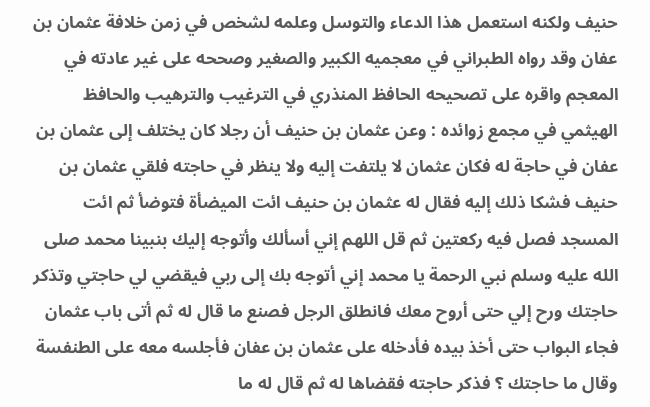حنيف ولكنه استعمل هذا الدعاء والتوسل وعلمه لشخص في زمن خلافة عثمان بن عفان وقد رواه الطبراني في معجميه الكبير والصغير وصححه على غير عادته في المعجم واقره على تصحيحه الحافظ المنذري في الترغيب والترهيب والحافظ الهيثمي في مجمع زوائده : وعن عثمان بن حنيف أن رجلا كان يختلف إلى عثمان بن عفان في حاجة له فكان عثمان لا يلتفت إليه ولا ينظر في حاجته فلقي عثمان بن حنيف فشكا ذلك إليه فقال له عثمان بن حنيف ائت الميضأة فتوضأ ثم ائت المسجد فصل فيه ركعتين ثم قل اللهم إني أسألك وأتوجه إليك بنبينا محمد صلى الله عليه وسلم نبي الرحمة يا محمد إني أتوجه بك إلى ربي فيقضي لي حاجتي وتذكر حاجتك ورح إلي حتى أروح معك فانطلق الرجل فصنع ما قال له ثم أتى باب عثمان فجاء البواب حتى أخذ بيده فأدخله على عثمان بن عفان فأجلسه معه على الطنفسة وقال ما حاجتك ؟ فذكر حاجته فقضاها له ثم قال له ما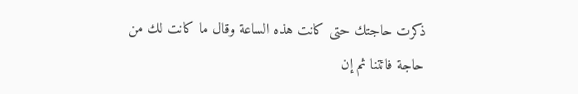ذكرت حاجتك حتى كانت هذه الساعة وقال ما كانت لك من حاجة فائتنا ثم إن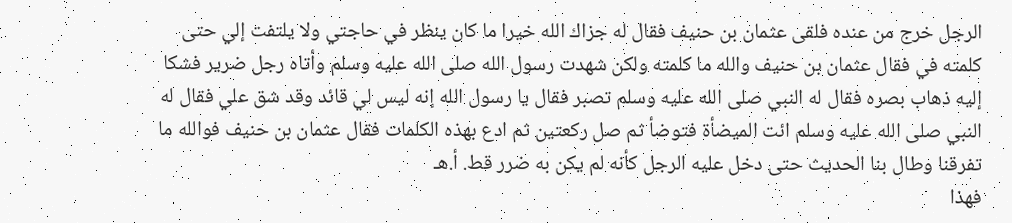الرجل خرج من عنده فلقى عثمان بن حنيف فقال له جزاك الله خيرا ما كان ينظر في حاجتي ولا يلتفت إلي حتى كلمته في فقال عثمان بن حنيف والله ما كلمته ولكن شهدت رسول الله صلى الله عليه وسلم وأتاه رجل ضرير فشكا إليه ذهاب بصره فقال له النبي صلى الله عليه وسلم تصبر فقال يا رسول الله إنه ليس لي قائد وقد شق علي فقال له النبي صلى الله عليه وسلم ائت الميضأة فتوضأ ثم صل ركعتين ثم ادع بهذه الكلمات فقال عثمان بن حنيف فوالله ما تفرقنا وطال بنا الحديث حتى دخل عليه الرجل كأنه لم يكن به ضرر قط. أ.هـ
فهذا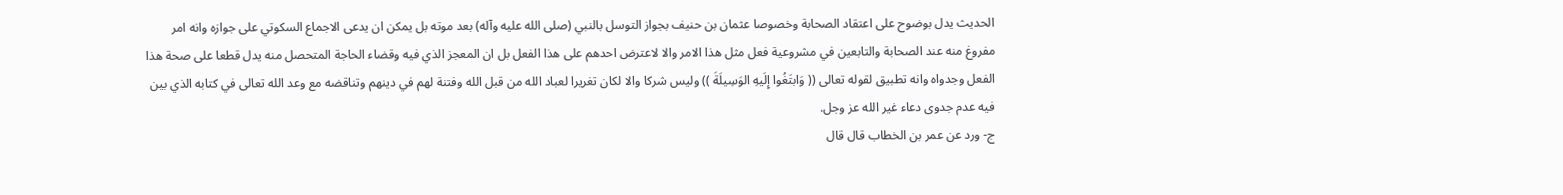الحديث يدل بوضوح على اعتقاد الصحابة وخصوصا عثمان بن حنيف بجواز التوسل بالنبي (صلى الله عليه وآله) بعد موته بل يمكن ان يدعى الاجماع السكوتي على جوازه وانه امر مفروغ منه عند الصحابة والتابعين في مشروعية فعل مثل هذا الامر والا لاعترض احدهم على هذا الفعل بل ان المعجز الذي فيه وقضاء الحاجة المتحصل منه يدل قطعا على صحة هذا الفعل وجدواه وانه تطبيق لقوله تعالى (( وَابتَغُوا إِلَيهِ الوَسِيلَةَ )) وليس شركا والا لكان تغريرا لعباد الله من قبل الله وفتنة لهم في دينهم وتناقضه مع وعد الله تعالى في كتابه الذي بين فيه عدم جدوى دعاء غير الله عز وجل.
ج- ورد عن عمر بن الخطاب قال قال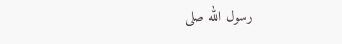رسول الله صلى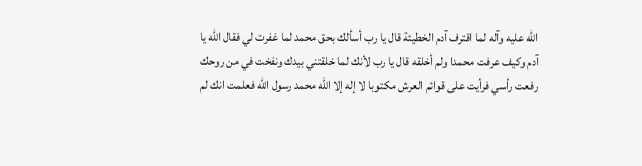الله عليه وآله لما اقترف آدم الخطيئة قال يا رب أسألك بحق محمد لما غفرت لي فقال الله يا آدم وكيف عرفت محمدا ولم أخلقه قال يا رب لأنك لما خلقتني بيدك ونفخت في من روحك رفعت رأسي فرأيت على قوائم العرش مكتوبا لا إله إلا الله محمد رسول الله فعلمت انك لم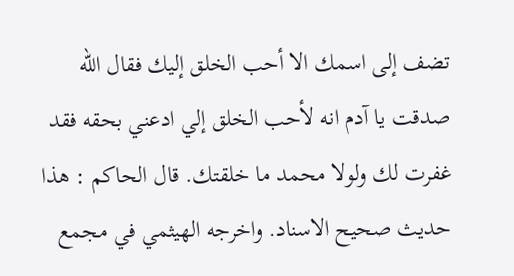تضف إلى اسمك الا أحب الخلق إليك فقال الله صدقت يا آدم انه لأحب الخلق إلي ادعني بحقه فقد غفرت لك ولولا محمد ما خلقتك. قال الحاكم : هذا حديث صحيح الاسناد. واخرجه الهيثمي في مجمع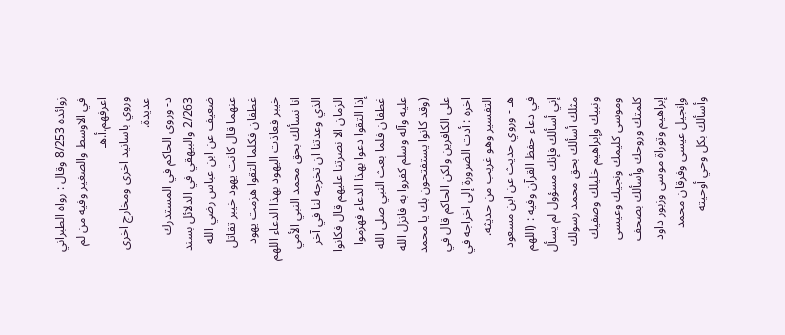زوائده 8/253 وقال : رواه الطبراني في الاوسط والصغير وفيه من لم اعرفهم.أ.هـ
وروي باسانيد اخرى ومخارج اخرى عديدة.
د- وروى الحاكم في المستدرك 2/263 والبيهقي في الدلائل بسند ضعيف عن ابن عباس رضي الله عنهما قال كانت يهود خيبر تقاتل غطفان فكلما التقوا هزمت يهود خيبر فعاذت اليهود بهذا الدعاء اللهم انا نسألك بحق محمد النبي الأمي الذي وعدتنا ان تخرجه لنا في آخر الزمان الا نصرتنا عليهم قال فكانوا إذا التقوا دعوا بهذا الدعاء فهزموا غطفان فلما بعث النبي صلى الله عليه وآله وسلم كفروا به فانزل الله (وقد كانوا يستفتحون بك يا محمد على الكافرين ولكن الحاكم قال في اخره : أدت الضرورة إلى اخراجه في التفسير وهو غريب من حديثه.
هـ - وروي حديث عن ابن مسعود في دعاء حفظ القرآن وفيه : (اللهم إني أسألك فإنك مسؤول لم يسأل مثلك أسألك بحق محمد رسولك ونبيك وإبراهيم خليلك وصفيك وموسى كليمك ونجيك وعيسى كلمتك وروحك وأسألك بصحف إبراهيم وتوراة موسى وزبور داود وإنجيل عيسى وفرقان محمد وأسألك بكل وحي أوحيته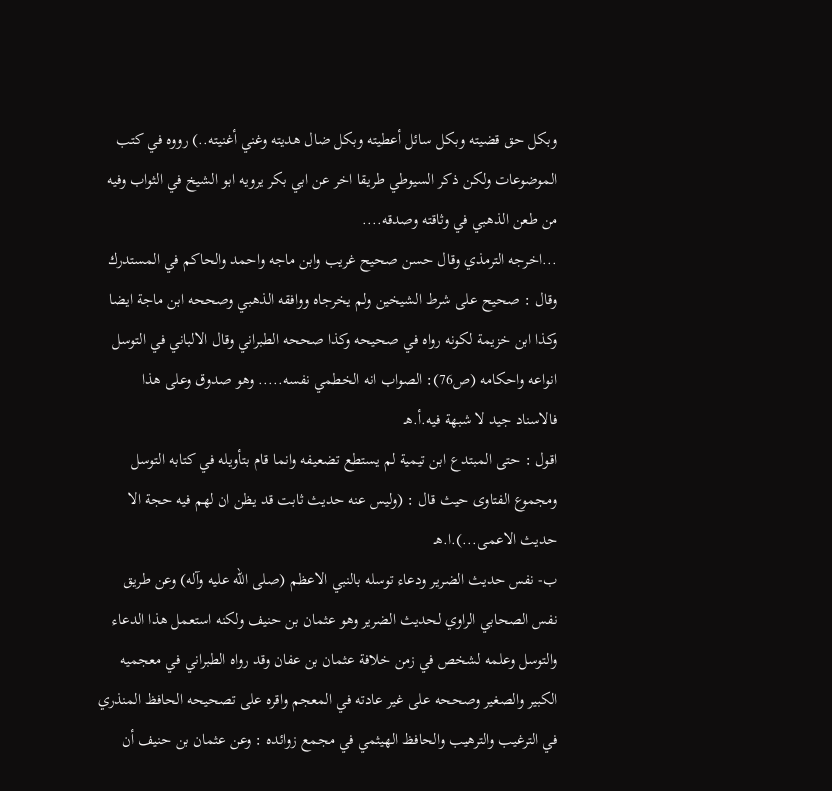وبكل حق قضيته وبكل سائل أعطيته وبكل ضال هديته وغني أغنيته..) رووه في كتب الموضوعات ولكن ذكر السيوطي طريقا اخر عن ابي بكر يرويه ابو الشيخ في الثواب وفيه من طعن الذهبي في وثاقته وصدقه....
...اخرجه الترمذي وقال حسن صحيح غريب وابن ماجه واحمد والحاكم في المستدرك وقال : صحيح على شرط الشيخين ولم يخرجاه ووافقه الذهبي وصححه ابن ماجة ايضا وكذا ابن خزيمة لكونه رواه في صحيحه وكذا صححه الطبراني وقال الالباني في التوسل انواعه واحكامه (ص76): الصواب انه الخطمي نفسه..... وهو صدوق وعلى هذا فالاسناد جيد لا شبهة فيه.أ.هـ
اقول : حتى المبتدع ابن تيمية لم يستطع تضعيفه وانما قام بتأويله في كتابه التوسل ومجموع الفتاوى حيث قال : (وليس عنه حديث ثابت قد يظن ان لهم فيه حجة الا حديث الاعمى...).ا.هـ
ب- نفس حديث الضرير ودعاء توسله بالنبي الاعظم (صلى الله عليه وآله) وعن طريق نفس الصحابي الراوي لحديث الضرير وهو عثمان بن حنيف ولكنه استعمل هذا الدعاء والتوسل وعلمه لشخص في زمن خلافة عثمان بن عفان وقد رواه الطبراني في معجميه الكبير والصغير وصححه على غير عادته في المعجم واقره على تصحيحه الحافظ المنذري في الترغيب والترهيب والحافظ الهيثمي في مجمع زوائده : وعن عثمان بن حنيف أن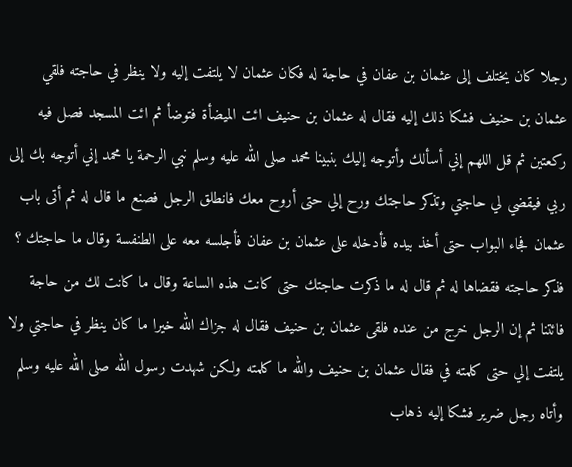رجلا كان يختلف إلى عثمان بن عفان في حاجة له فكان عثمان لا يلتفت إليه ولا ينظر في حاجته فلقي عثمان بن حنيف فشكا ذلك إليه فقال له عثمان بن حنيف ائت الميضأة فتوضأ ثم ائت المسجد فصل فيه ركعتين ثم قل اللهم إني أسألك وأتوجه إليك بنبينا محمد صلى الله عليه وسلم نبي الرحمة يا محمد إني أتوجه بك إلى ربي فيقضي لي حاجتي وتذكر حاجتك ورح إلي حتى أروح معك فانطلق الرجل فصنع ما قال له ثم أتى باب عثمان فجاء البواب حتى أخذ بيده فأدخله على عثمان بن عفان فأجلسه معه على الطنفسة وقال ما حاجتك ؟ فذكر حاجته فقضاها له ثم قال له ما ذكرت حاجتك حتى كانت هذه الساعة وقال ما كانت لك من حاجة فائتنا ثم إن الرجل خرج من عنده فلقى عثمان بن حنيف فقال له جزاك الله خيرا ما كان ينظر في حاجتي ولا يلتفت إلي حتى كلمته في فقال عثمان بن حنيف والله ما كلمته ولكن شهدت رسول الله صلى الله عليه وسلم وأتاه رجل ضرير فشكا إليه ذهاب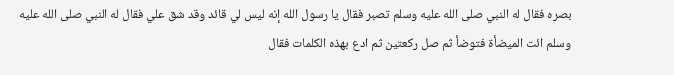بصره فقال له النبي صلى الله عليه وسلم تصبر فقال يا رسول الله إنه ليس لي قائد وقد شق علي فقال له النبي صلى الله عليه وسلم ائت الميضأة فتوضأ ثم صل ركعتين ثم ادع بهذه الكلمات فقال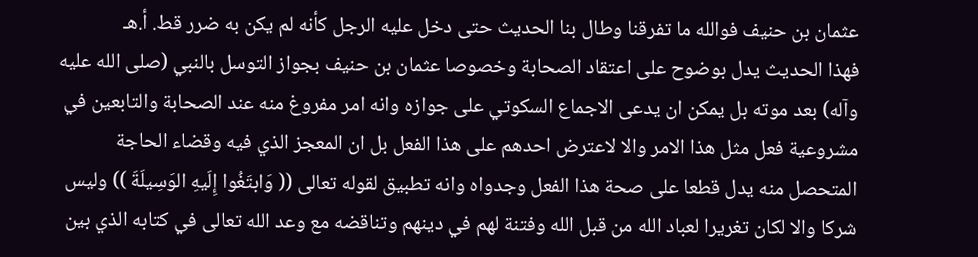عثمان بن حنيف فوالله ما تفرقنا وطال بنا الحديث حتى دخل عليه الرجل كأنه لم يكن به ضرر قط. أ.هـ
فهذا الحديث يدل بوضوح على اعتقاد الصحابة وخصوصا عثمان بن حنيف بجواز التوسل بالنبي (صلى الله عليه وآله) بعد موته بل يمكن ان يدعى الاجماع السكوتي على جوازه وانه امر مفروغ منه عند الصحابة والتابعين في مشروعية فعل مثل هذا الامر والا لاعترض احدهم على هذا الفعل بل ان المعجز الذي فيه وقضاء الحاجة المتحصل منه يدل قطعا على صحة هذا الفعل وجدواه وانه تطبيق لقوله تعالى (( وَابتَغُوا إِلَيهِ الوَسِيلَةَ )) وليس شركا والا لكان تغريرا لعباد الله من قبل الله وفتنة لهم في دينهم وتناقضه مع وعد الله تعالى في كتابه الذي بين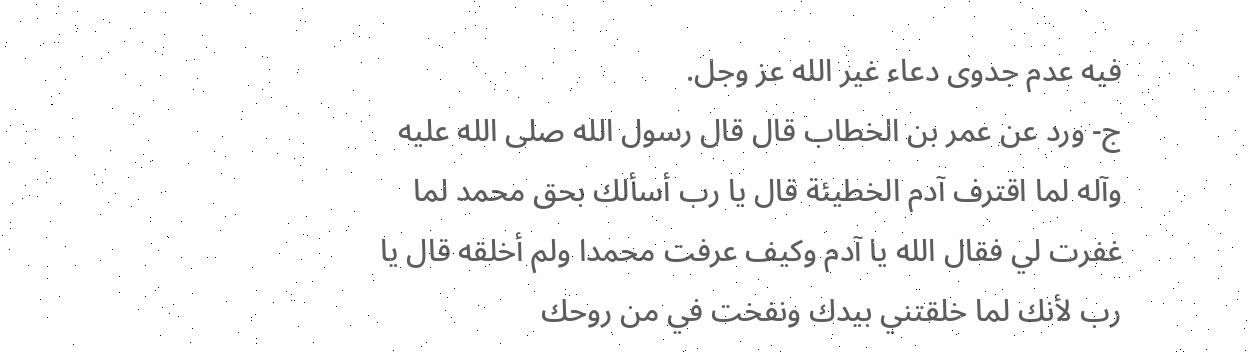فيه عدم جدوى دعاء غير الله عز وجل.
ج- ورد عن عمر بن الخطاب قال قال رسول الله صلى الله عليه وآله لما اقترف آدم الخطيئة قال يا رب أسألك بحق محمد لما غفرت لي فقال الله يا آدم وكيف عرفت محمدا ولم أخلقه قال يا رب لأنك لما خلقتني بيدك ونفخت في من روحك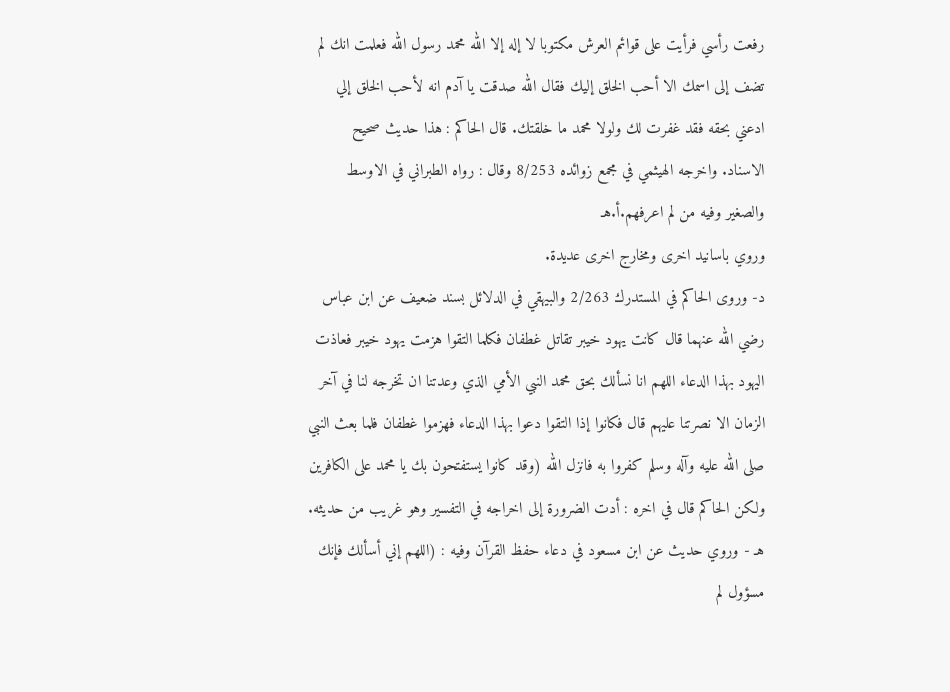رفعت رأسي فرأيت على قوائم العرش مكتوبا لا إله إلا الله محمد رسول الله فعلمت انك لم تضف إلى اسمك الا أحب الخلق إليك فقال الله صدقت يا آدم انه لأحب الخلق إلي ادعني بحقه فقد غفرت لك ولولا محمد ما خلقتك. قال الحاكم : هذا حديث صحيح الاسناد. واخرجه الهيثمي في مجمع زوائده 8/253 وقال : رواه الطبراني في الاوسط والصغير وفيه من لم اعرفهم.أ.هـ
وروي باسانيد اخرى ومخارج اخرى عديدة.
د- وروى الحاكم في المستدرك 2/263 والبيهقي في الدلائل بسند ضعيف عن ابن عباس رضي الله عنهما قال كانت يهود خيبر تقاتل غطفان فكلما التقوا هزمت يهود خيبر فعاذت اليهود بهذا الدعاء اللهم انا نسألك بحق محمد النبي الأمي الذي وعدتنا ان تخرجه لنا في آخر الزمان الا نصرتنا عليهم قال فكانوا إذا التقوا دعوا بهذا الدعاء فهزموا غطفان فلما بعث النبي صلى الله عليه وآله وسلم كفروا به فانزل الله (وقد كانوا يستفتحون بك يا محمد على الكافرين ولكن الحاكم قال في اخره : أدت الضرورة إلى اخراجه في التفسير وهو غريب من حديثه.
هـ - وروي حديث عن ابن مسعود في دعاء حفظ القرآن وفيه : (اللهم إني أسألك فإنك مسؤول لم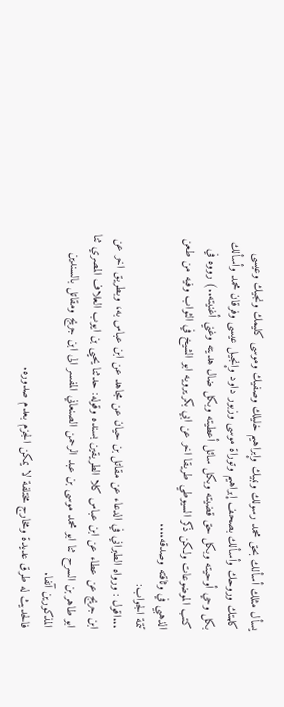يسأل مثلك أسألك بحق محمد رسولك ونبيك وإبراهيم خليلك وصفيك وموسى كليمك ونجيك وعيسى كلمتك وروحك وأسألك بصحف إبراهيم وتوراة موسى وزبور داود وإنجيل عيسى وفرقان محمد وأسألك بكل وحي أوحيته وبكل حق قضيته وبكل سائل أعطيته وبكل ضال هديته وغني أغنيته..) رووه في كتب الموضوعات ولكن ذكر السيوطي طريقا اخر عن ابي بكر يرويه ابو الشيخ في الثواب وفيه من طعن الذهبي في وثاقته وصدقه....
تتمة الجواب:
...اقول : ورواه الطبراني في الدعاء عن مقاتل بن حيان عن مجاهد عن ابن عباس به، وبطريق اخر عن ابن جريج عن عطاء عن ابن عباس كلا الطريقين بسنده وقوله: حدثنا يحيى بن ايوب العلاف المصري ثنا ابو طاهر بن السرح ثنا ابو محمد موسى بن عبد الرحمن الصنعاني المفسر الى ابن جريج ومقاتل بالسندين المذكورين آنفا.
فالحديث له طرق عديدة ومخارج مختلفة لا يمكن الجزم بعدم صدوره.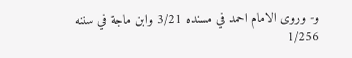و- وروى الامام احمد في مسنده 3/21 وابن ماجة في سننه 1/256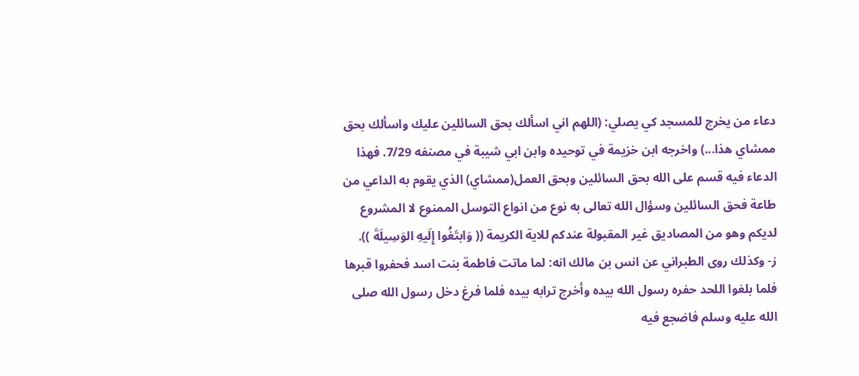دعاء من يخرج للمسجد كي يصلي: (اللهم اني اسألك بحق السائلين عليك واسألك بحق ممشاي هذا...) واخرجه ابن خزيمة في توحيده وابن ابي شيبة في مصنفه 7/29. فهذا الدعاء فيه قسم على الله بحق السائلين وبحق العمل(ممشاي) الذي يقوم به الداعي من طاعة فحق السائلين وسؤال الله تعالى به نوع من انواع التوسل الممنوع لا المشروع لديكم وهو من المصاديق غير المقبولة عندكم للاية الكريمة (( وَابتَغُوا إِلَيهِ الوَسِيلَةَ )).
ز- وكذلك روى الطبراني عن انس بن مالك انه: لما ماتت فاطمة بنت اسد فحفروا قبرها فلما بلغوا اللحد حفره رسول الله بيده وأخرج ترابه بيده فلما فرغ دخل رسول الله صلى الله عليه وسلم فاضجع فيه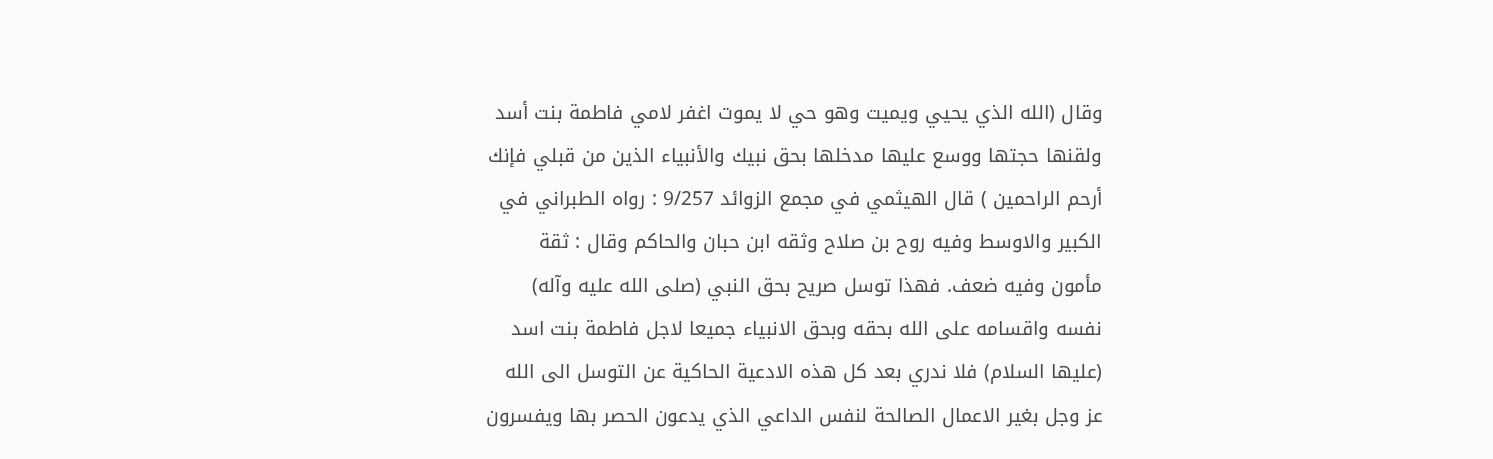وقال (الله الذي يحيي ويميت وهو حي لا يموت اغفر لامي فاطمة بنت أسد ولقنها حجتها ووسع عليها مدخلها بحق نبيك والأنبياء الذين من قبلي فإنك أرحم الراحمين ) قال الهيثمي في مجمع الزوائد 9/257 : رواه الطبراني في الكبير والاوسط وفيه روح بن صلاح وثقه ابن حبان والحاكم وقال : ثقة مأمون وفيه ضعف. فهذا توسل صريح بحق النبي (صلى الله عليه وآله) نفسه واقسامه على الله بحقه وبحق الانبياء جميعا لاجل فاطمة بنت اسد (عليها السلام) فلا ندري بعد كل هذه الادعية الحاكية عن التوسل الى الله عز وجل بغير الاعمال الصالحة لنفس الداعي الذي يدعون الحصر بها ويفسرون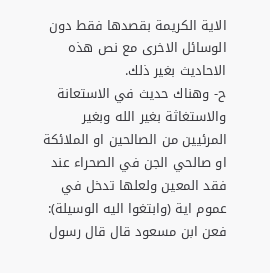الاية الكريمة بقصدها فقط دون الوسائل الاخرى مع نص هذه الاحاديث بغير ذلك.
ح- وهناك حديث في الاستعانة والاستغاثة بغير الله وبغير المرئيين من الصالحين او الملائكة او صالحي الجن في الصحراء عند فقد المعين ولعلها تدخل في عموم اية (وابتغوا اليه الوسيلة):
فعن ابن مسعود قال قال رسول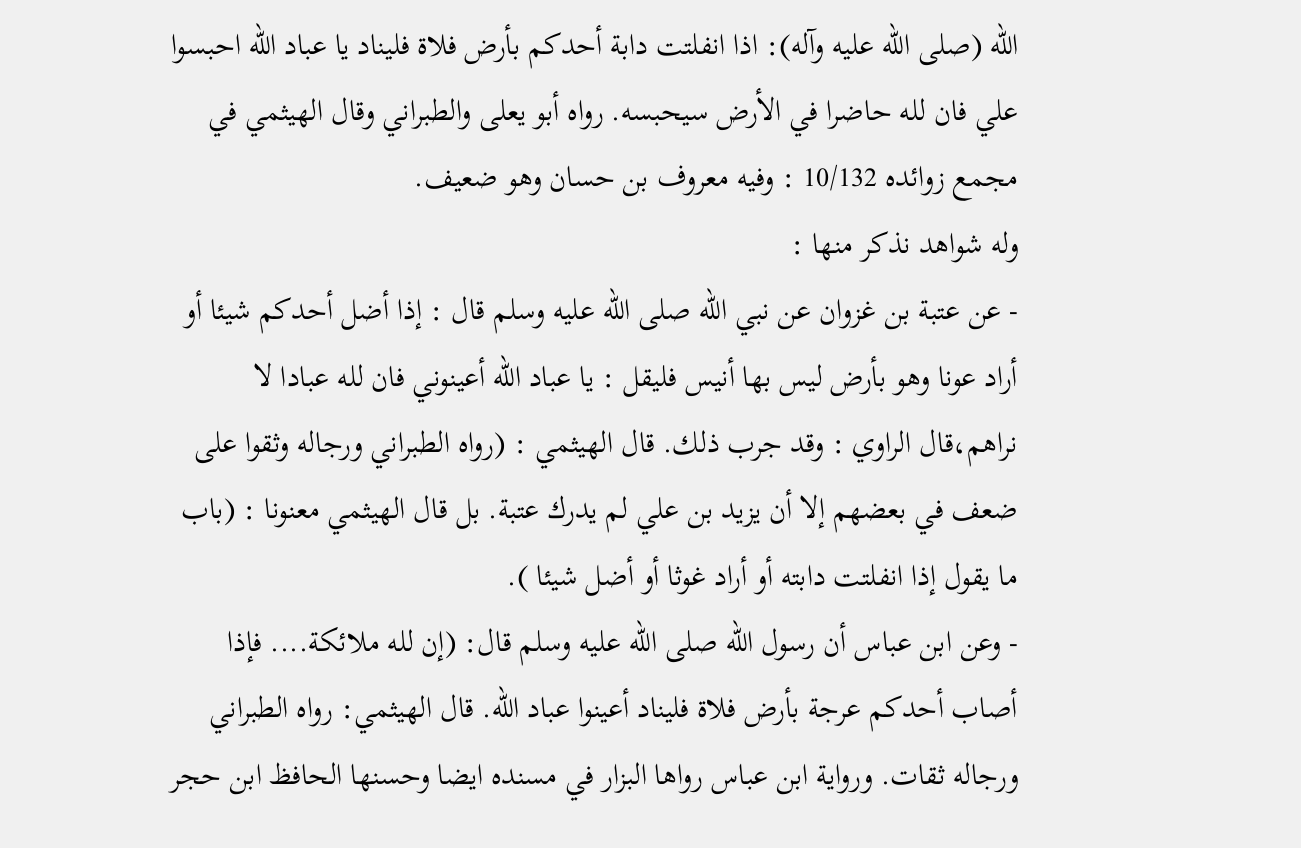الله (صلى الله عليه وآله): اذا انفلتت دابة أحدكم بأرض فلاة فليناد يا عباد الله احبسوا علي فان لله حاضرا في الأرض سيحبسه. رواه أبو يعلى والطبراني وقال الهيثمي في مجمع زوائده 10/132 : وفيه معروف بن حسان وهو ضعيف.
وله شواهد نذكر منها :
- عن عتبة بن غزوان عن نبي الله صلى الله عليه وسلم قال : إذا أضل أحدكم شيئا أو أراد عونا وهو بأرض ليس بها أنيس فليقل : يا عباد الله أعينوني فان لله عبادا لا نراهم،قال الراوي : وقد جرب ذلك. قال الهيثمي : (رواه الطبراني ورجاله وثقوا على ضعف في بعضهم إلا أن يزيد بن علي لم يدرك عتبة. بل قال الهيثمي معنونا : (باب ما يقول إذا انفلتت دابته أو أراد غوثا أو أضل شيئا ).
- وعن ابن عباس أن رسول الله صلى الله عليه وسلم قال: (إن لله ملائكة.... فإذا أصاب أحدكم عرجة بأرض فلاة فليناد أعينوا عباد الله. قال الهيثمي: رواه الطبراني ورجاله ثقات. ورواية ابن عباس رواها البزار في مسنده ايضا وحسنها الحافظ ابن حجر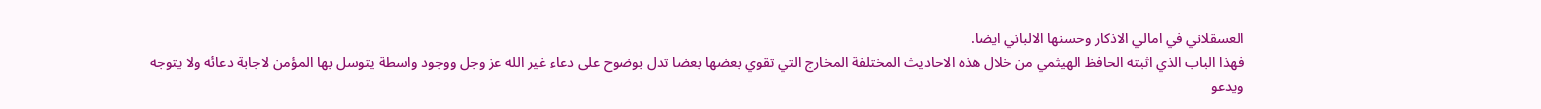العسقلاني في امالي الاذكار وحسنها الالباني ايضا.
فهذا الباب الذي اثبته الحافظ الهيثمي من خلال هذه الاحاديث المختلفة المخارج التي تقوي بعضها بعضا تدل بوضوح على دعاء غير الله عز وجل ووجود واسطة يتوسل بها المؤمن لاجابة دعائه ولا يتوجه ويدعو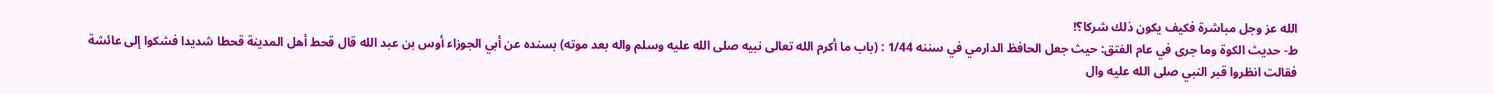الله عز وجل مباشرة فكيف يكون ذلك شركا؟!
ط- حديث الكوة وما جرى في عام الفتق: حيث جعل الحافظ الدارمي في سننه 1/44 : (باب ما أكرم الله تعالى نبيه صلى الله عليه وسلم واله بعد موته) بسنده عن أبي الجوزاء أوس بن عبد الله قال قحط أهل المدينة قحطا شديدا فشكوا إلى عائشة فقالت انظروا قبر النبي صلى الله عليه وال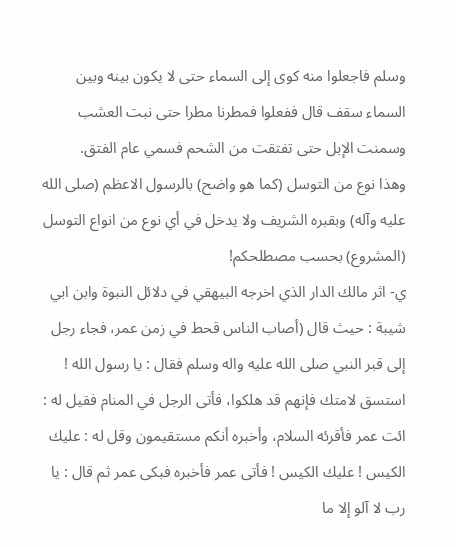وسلم فاجعلوا منه كوى إلى السماء حتى لا يكون بينه وبين السماء سقف قال ففعلوا فمطرنا مطرا حتى نبت العشب وسمنت الإبل حتى تفتقت من الشحم فسمي عام الفتق.
وهذا نوع من التوسل (كما هو واضح) بالرسول الاعظم (صلى الله عليه وآله) وبقبره الشريف ولا يدخل في أي نوع من انواع التوسل (المشروع) بحسب مصطلحكم!
ي- اثر مالك الدار الذي اخرجه البيهقي في دلائل النبوة وابن ابي شيبة : حيث قال (أصاب الناس قحط في زمن عمر، فجاء رجل إلى قبر النبي صلى الله عليه واله وسلم فقال : يا رسول الله ! استسق لامتك فإنهم قد هلكوا، فأتى الرجل في المنام فقيل له : ائت عمر فأقرئه السلام، وأخبره أنكم مستقيمون وقل له : عليك الكيس ! عليك الكيس ! فأتى عمر فأخبره فبكى عمر ثم قال : يا رب لا آلو إلا ما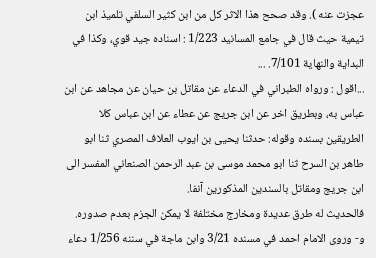عجزت عنه ). وقد صحح هذا الاثر كل من ابن كثير السلفي تلميذ ابن تيمية حيث قال في جامع المسانيد 1/223 : اسناده جيد قوي، وكذا في البداية والنهاية 7/101. ...
...اقول : ورواه الطبراني في الدعاء عن مقاتل بن حيان عن مجاهد عن ابن عباس به، وبطريق اخر عن ابن جريج عن عطاء عن ابن عباس كلا الطريقين بسنده وقوله: حدثنا يحيى بن ايوب العلاف المصري ثنا ابو طاهر بن السرح ثنا ابو محمد موسى بن عبد الرحمن الصنعاني المفسر الى ابن جريج ومقاتل بالسندين المذكورين آنفا.
فالحديث له طرق عديدة ومخارج مختلفة لا يمكن الجزم بعدم صدوره.
و- وروى الامام احمد في مسنده 3/21 وابن ماجة في سننه 1/256 دعاء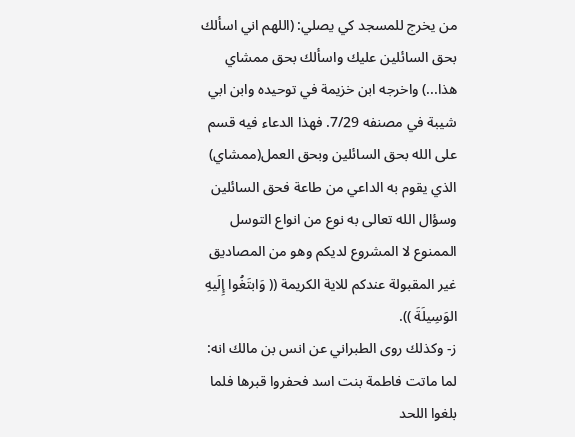من يخرج للمسجد كي يصلي: (اللهم اني اسألك بحق السائلين عليك واسألك بحق ممشاي هذا...) واخرجه ابن خزيمة في توحيده وابن ابي شيبة في مصنفه 7/29. فهذا الدعاء فيه قسم على الله بحق السائلين وبحق العمل(ممشاي) الذي يقوم به الداعي من طاعة فحق السائلين وسؤال الله تعالى به نوع من انواع التوسل الممنوع لا المشروع لديكم وهو من المصاديق غير المقبولة عندكم للاية الكريمة (( وَابتَغُوا إِلَيهِ الوَسِيلَةَ )).
ز- وكذلك روى الطبراني عن انس بن مالك انه: لما ماتت فاطمة بنت اسد فحفروا قبرها فلما بلغوا اللحد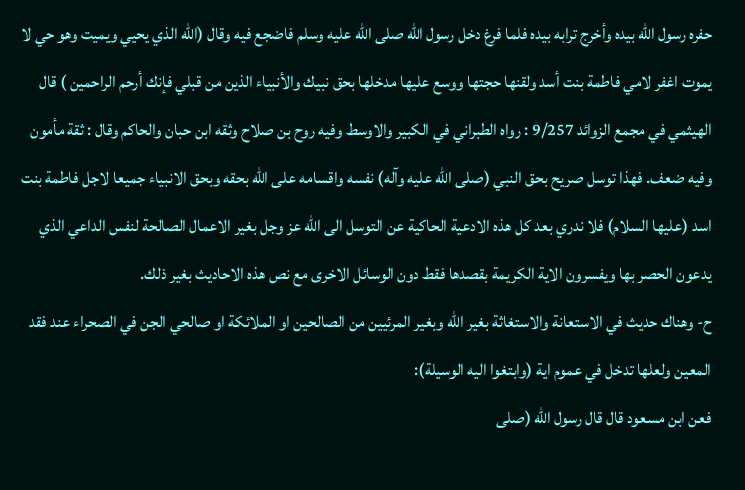حفره رسول الله بيده وأخرج ترابه بيده فلما فرغ دخل رسول الله صلى الله عليه وسلم فاضجع فيه وقال (الله الذي يحيي ويميت وهو حي لا يموت اغفر لامي فاطمة بنت أسد ولقنها حجتها ووسع عليها مدخلها بحق نبيك والأنبياء الذين من قبلي فإنك أرحم الراحمين ) قال الهيثمي في مجمع الزوائد 9/257 : رواه الطبراني في الكبير والاوسط وفيه روح بن صلاح وثقه ابن حبان والحاكم وقال : ثقة مأمون وفيه ضعف. فهذا توسل صريح بحق النبي (صلى الله عليه وآله) نفسه واقسامه على الله بحقه وبحق الانبياء جميعا لاجل فاطمة بنت اسد (عليها السلام) فلا ندري بعد كل هذه الادعية الحاكية عن التوسل الى الله عز وجل بغير الاعمال الصالحة لنفس الداعي الذي يدعون الحصر بها ويفسرون الاية الكريمة بقصدها فقط دون الوسائل الاخرى مع نص هذه الاحاديث بغير ذلك.
ح- وهناك حديث في الاستعانة والاستغاثة بغير الله وبغير المرئيين من الصالحين او الملائكة او صالحي الجن في الصحراء عند فقد المعين ولعلها تدخل في عموم اية (وابتغوا اليه الوسيلة):
فعن ابن مسعود قال قال رسول الله (صلى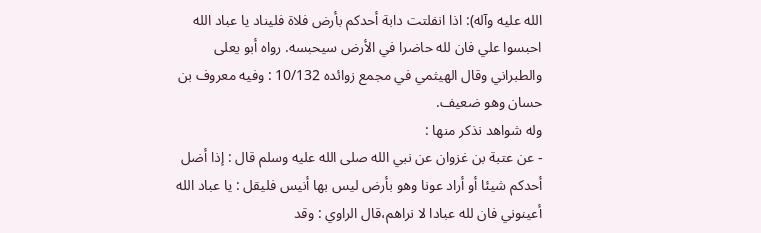الله عليه وآله): اذا انفلتت دابة أحدكم بأرض فلاة فليناد يا عباد الله احبسوا علي فان لله حاضرا في الأرض سيحبسه. رواه أبو يعلى والطبراني وقال الهيثمي في مجمع زوائده 10/132 : وفيه معروف بن حسان وهو ضعيف.
وله شواهد نذكر منها :
- عن عتبة بن غزوان عن نبي الله صلى الله عليه وسلم قال : إذا أضل أحدكم شيئا أو أراد عونا وهو بأرض ليس بها أنيس فليقل : يا عباد الله أعينوني فان لله عبادا لا نراهم،قال الراوي : وقد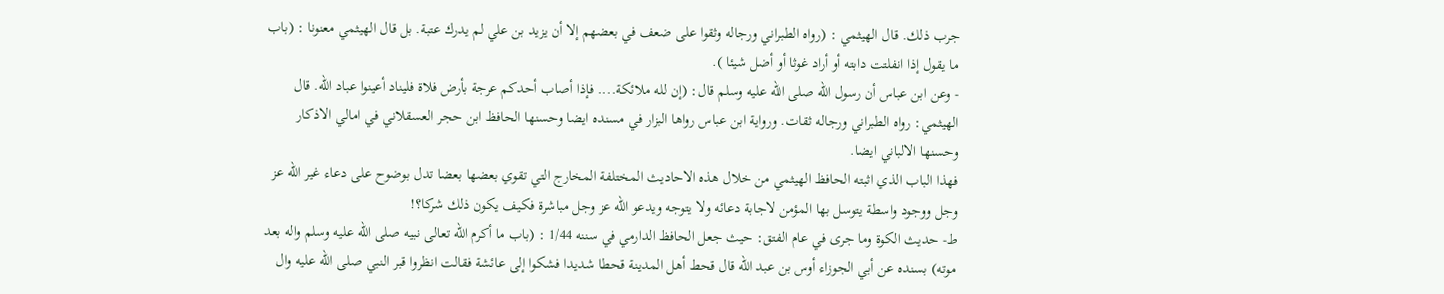جرب ذلك. قال الهيثمي : (رواه الطبراني ورجاله وثقوا على ضعف في بعضهم إلا أن يزيد بن علي لم يدرك عتبة. بل قال الهيثمي معنونا : (باب ما يقول إذا انفلتت دابته أو أراد غوثا أو أضل شيئا ).
- وعن ابن عباس أن رسول الله صلى الله عليه وسلم قال: (إن لله ملائكة.... فإذا أصاب أحدكم عرجة بأرض فلاة فليناد أعينوا عباد الله. قال الهيثمي: رواه الطبراني ورجاله ثقات. ورواية ابن عباس رواها البزار في مسنده ايضا وحسنها الحافظ ابن حجر العسقلاني في امالي الاذكار وحسنها الالباني ايضا.
فهذا الباب الذي اثبته الحافظ الهيثمي من خلال هذه الاحاديث المختلفة المخارج التي تقوي بعضها بعضا تدل بوضوح على دعاء غير الله عز وجل ووجود واسطة يتوسل بها المؤمن لاجابة دعائه ولا يتوجه ويدعو الله عز وجل مباشرة فكيف يكون ذلك شركا؟!
ط- حديث الكوة وما جرى في عام الفتق: حيث جعل الحافظ الدارمي في سننه 1/44 : (باب ما أكرم الله تعالى نبيه صلى الله عليه وسلم واله بعد موته) بسنده عن أبي الجوزاء أوس بن عبد الله قال قحط أهل المدينة قحطا شديدا فشكوا إلى عائشة فقالت انظروا قبر النبي صلى الله عليه وال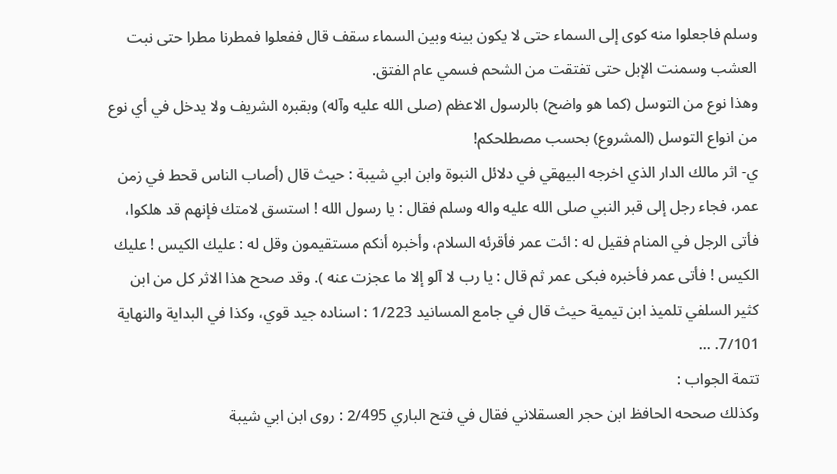وسلم فاجعلوا منه كوى إلى السماء حتى لا يكون بينه وبين السماء سقف قال ففعلوا فمطرنا مطرا حتى نبت العشب وسمنت الإبل حتى تفتقت من الشحم فسمي عام الفتق.
وهذا نوع من التوسل (كما هو واضح) بالرسول الاعظم (صلى الله عليه وآله) وبقبره الشريف ولا يدخل في أي نوع من انواع التوسل (المشروع) بحسب مصطلحكم!
ي- اثر مالك الدار الذي اخرجه البيهقي في دلائل النبوة وابن ابي شيبة : حيث قال (أصاب الناس قحط في زمن عمر، فجاء رجل إلى قبر النبي صلى الله عليه واله وسلم فقال : يا رسول الله ! استسق لامتك فإنهم قد هلكوا، فأتى الرجل في المنام فقيل له : ائت عمر فأقرئه السلام، وأخبره أنكم مستقيمون وقل له : عليك الكيس ! عليك الكيس ! فأتى عمر فأخبره فبكى عمر ثم قال : يا رب لا آلو إلا ما عجزت عنه ). وقد صحح هذا الاثر كل من ابن كثير السلفي تلميذ ابن تيمية حيث قال في جامع المسانيد 1/223 : اسناده جيد قوي، وكذا في البداية والنهاية 7/101. ...
تتمة الجواب :
وكذلك صححه الحافظ ابن حجر العسقلاني فقال في فتح الباري 2/495 : روى ابن ابي شيبة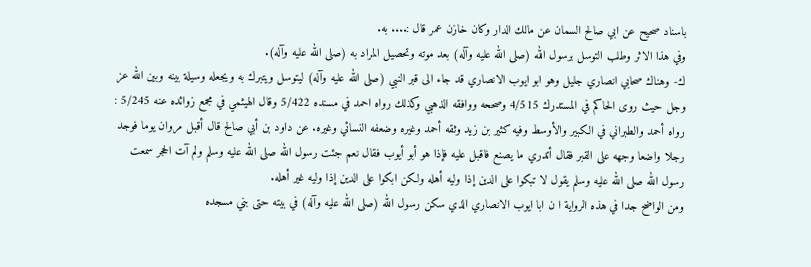باسناد صحيح عن ابي صالح السمان عن مالك الدار وكان خازن عمر قال :.... به.
وفي هذا الاثر وطلب التوسل برسول الله (صلى الله عليه وآله) بعد موته وتحصيل المراد به (صلى الله عليه وآله).
ك- وهناك صحابي انصاري جليل وهو ابو ايوب الانصاري قد جاء الى قبر النبي (صلى الله عليه وآله) ليتوسل ويتبرك به ويجعله وسيلة بينه وبين الله عز وجل حيث روى الحاكم في المستدرك 4/515 وصححه ووافقه الذهبي وكذلك رواه احمد في مسنده 5/422 وقال الهيثمي في مجمع زوائده عنه 5/245 : رواه أحمد والطبراني في الكبير والأوسط وفيه كثير بن زيد وثقه أحمد وغيره وضعفه النسائي وغيره. عن داود بن أبي صالح قال أقبل مروان يوما فوجد رجلا واضعا وجهه على القبر فقال أتدري ما يصنع فاقبل عليه فإذا هو أبو أيوب فقال نعم جئت رسول الله صلى الله عليه وسلم ولم آت الحجر سمعت رسول الله صلى الله عليه وسلم يقول لا تبكوا على الدين إذا وليه أهله ولكن ابكوا على الدين إذا وليه غير أهله.
ومن الواضح جدا في هذه الرواية ا ن ابا ايوب الانصاري الذي سكن رسول الله (صلى الله عليه وآله) في بيته حتى بني مسجده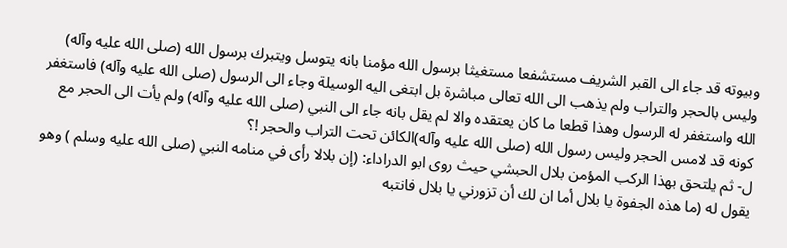وبيوته قد جاء الى القبر الشريف مستشفعا مستغيثا برسول الله مؤمنا بانه يتوسل ويتبرك برسول الله (صلى الله عليه وآله) وليس بالحجر والتراب ولم يذهب الى الله تعالى مباشرة بل ابتغى اليه الوسيلة وجاء الى الرسول (صلى الله عليه وآله) فاستغفر الله واستغفر له الرسول وهذا قطعا ما كان يعتقده والا لم يقل بانه جاء الى النبي (صلى الله عليه وآله) ولم يأت الى الحجر مع كونه قد لامس الحجر وليس رسول الله (صلى الله عليه وآله)الكائن تحت التراب والحجر !؟
ل- ثم يلتحق بهذا الركب المؤمن بلال الحبشي حيث روى ابو الدراداء: (إن بلالا رأى في منامه النبي (صلى الله عليه وسلم ) وهو يقول له (ما هذه الجفوة يا بلال أما ان لك أن تزورني يا بلال فانتبه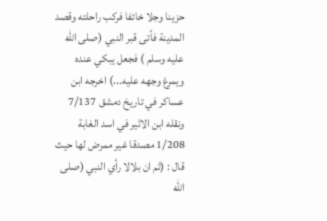حزينا وجلا خائفا فركب راحلته وقصد المدينة فأتى قبر النبي (صلى الله عليه وسلم ) فجعل يبكي عنده ويمرغ وجهه عليه...) اخرجه ابن عساكر في تاريخ دمشق 7/137 ونقله ابن الاثير في اسد الغابة 1/208 مصدقا غير ممرض لها حيث قال : (ثم ان بلالا رأي النبي (صلى الله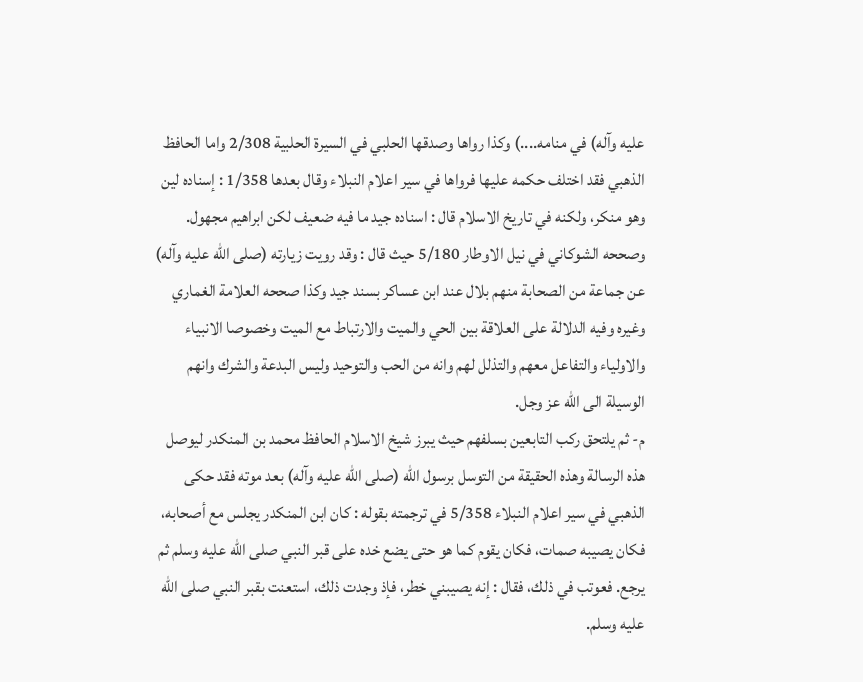عليه وآله) في منامه....) وكذا رواها وصدقها الحلبي في السيرة الحلبية 2/308 واما الحافظ الذهبي فقد اختلف حكمه عليها فرواها في سير اعلام النبلاء وقال بعدها 1/358 : إسناده لين وهو منكر، ولكنه في تاريخ الاسلام قال : اسناده جيد ما فيه ضعيف لكن ابراهيم مجهول. وصححه الشوكاني في نيل الاوطار 5/180 حيث قال : وقد رويت زيارته (صلى الله عليه وآله) عن جماعة من الصحابة منهم بلال عند ابن عساكر بسند جيد وكذا صححه العلامة الغماري وغيره وفيه الدلالة على العلاقة بين الحي والميت والارتباط مع الميت وخصوصا الانبياء والاولياء والتفاعل معهم والتذلل لهم وانه من الحب والتوحيد وليس البدعة والشرك وانهم الوسيلة الى الله عز وجل.
م- ثم يلتحق ركب التابعين بسلفهم حيث يبرز شيخ الاسلام الحافظ محمد بن المنكدر ليوصل هذه الرسالة وهذه الحقيقة من التوسل برسول الله (صلى الله عليه وآله) بعد موته فقد حكى الذهبي في سير اعلام النبلاء 5/358 في ترجمته بقوله : كان ابن المنكدر يجلس مع أصحابه، فكان يصيبه صمات، فكان يقوم كما هو حتى يضع خده على قبر النبي صلى الله عليه وسلم ثم يرجع. فعوتب في ذلك، فقال : إنه يصيبني خطر، فإذ وجدت ذلك، استعنت بقبر النبي صلى الله عليه وسلم.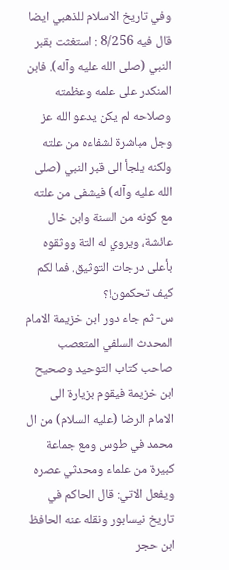وفي تاريخ الاسلام للذهبي ايضا قال فيه 8/256 : استغثت بقبر النبي (صلى الله عليه وآله). فابن المنكدر على علمه وعظمته وصلاحه لم يكن يدعو الله عز وجل مباشرة لشفاءه من علته ولكنه يلجأ الى قبر النبي (صلى الله عليه وآله) فيشفى من علته مع كونه من السنة وابن خال عائشة، ويروي له التة ووثقوه بأعلى درجات التوثيق. فما لكم كيف تحكمون!؟
س- ثم جاء دور ابن خزيمة الامام المحدث السلفي المتعصب صاحب كتاب التوحيد وصحيح ابن خزيمة فيقوم بزيارة الى الامام الرضا (عليه السلام) من ال محمد في طوس ومع جماعة كبيرة من علماء ومحدثي عصره ويفعل الاتي: قال الحاكم في تاريخ نيسابور ونقله عنه الحافظ ابن حجر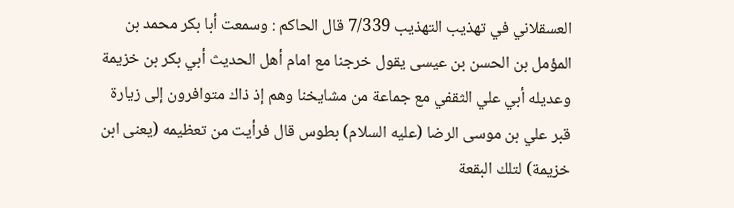العسقلاني في تهذيب التهذيب 7/339 قال الحاكم : وسمعت أبا بكر محمد بن المؤمل بن الحسن بن عيسى يقول خرجنا مع امام أهل الحديث أبي بكر بن خزيمة وعديله أبي علي الثقفي مع جماعة من مشايخنا وهم إذ ذاك متوافرون إلى زيارة قبر علي بن موسى الرضا (عليه السلام) بطوس قال فرأيت من تعظيمه (يعنى ابن خزيمة) لتلك البقعة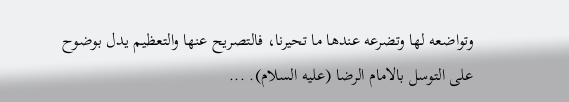وتواضعه لها وتضرعه عندها ما تحيرنا، فالتصريح عنها والتعظيم يدل بوضوح على التوسل بالامام الرضا (عليه السلام). ...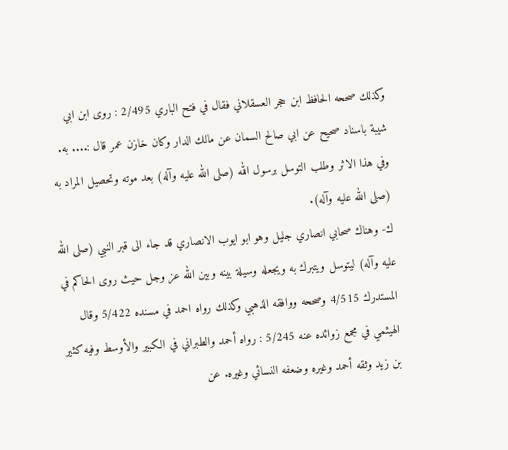وكذلك صححه الحافظ ابن حجر العسقلاني فقال في فتح الباري 2/495 : روى ابن ابي شيبة باسناد صحيح عن ابي صالح السمان عن مالك الدار وكان خازن عمر قال :.... به.
وفي هذا الاثر وطلب التوسل برسول الله (صلى الله عليه وآله) بعد موته وتحصيل المراد به (صلى الله عليه وآله).
ك- وهناك صحابي انصاري جليل وهو ابو ايوب الانصاري قد جاء الى قبر النبي (صلى الله عليه وآله) ليتوسل ويتبرك به ويجعله وسيلة بينه وبين الله عز وجل حيث روى الحاكم في المستدرك 4/515 وصححه ووافقه الذهبي وكذلك رواه احمد في مسنده 5/422 وقال الهيثمي في مجمع زوائده عنه 5/245 : رواه أحمد والطبراني في الكبير والأوسط وفيه كثير بن زيد وثقه أحمد وغيره وضعفه النسائي وغيره. عن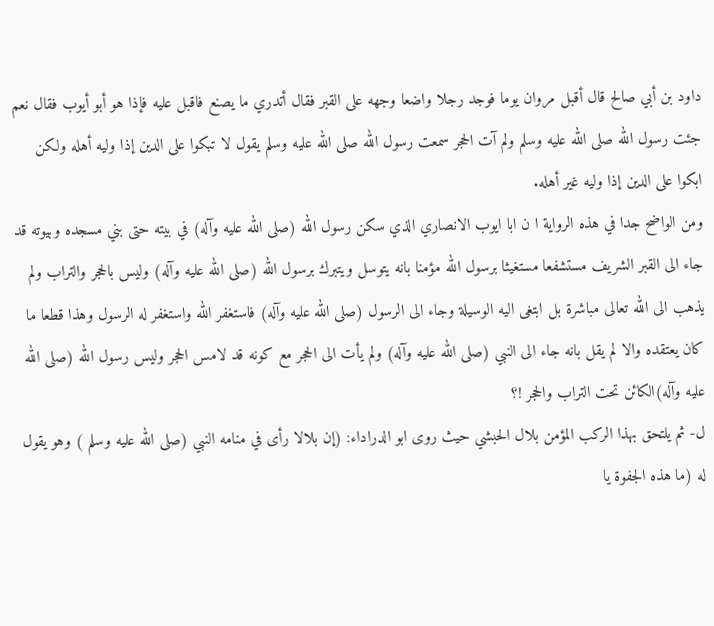داود بن أبي صالح قال أقبل مروان يوما فوجد رجلا واضعا وجهه على القبر فقال أتدري ما يصنع فاقبل عليه فإذا هو أبو أيوب فقال نعم جئت رسول الله صلى الله عليه وسلم ولم آت الحجر سمعت رسول الله صلى الله عليه وسلم يقول لا تبكوا على الدين إذا وليه أهله ولكن ابكوا على الدين إذا وليه غير أهله.
ومن الواضح جدا في هذه الرواية ا ن ابا ايوب الانصاري الذي سكن رسول الله (صلى الله عليه وآله) في بيته حتى بني مسجده وبيوته قد جاء الى القبر الشريف مستشفعا مستغيثا برسول الله مؤمنا بانه يتوسل ويتبرك برسول الله (صلى الله عليه وآله) وليس بالحجر والتراب ولم يذهب الى الله تعالى مباشرة بل ابتغى اليه الوسيلة وجاء الى الرسول (صلى الله عليه وآله) فاستغفر الله واستغفر له الرسول وهذا قطعا ما كان يعتقده والا لم يقل بانه جاء الى النبي (صلى الله عليه وآله) ولم يأت الى الحجر مع كونه قد لامس الحجر وليس رسول الله (صلى الله عليه وآله)الكائن تحت التراب والحجر !؟
ل- ثم يلتحق بهذا الركب المؤمن بلال الحبشي حيث روى ابو الدراداء: (إن بلالا رأى في منامه النبي (صلى الله عليه وسلم ) وهو يقول له (ما هذه الجفوة يا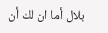بلال أما ان لك أن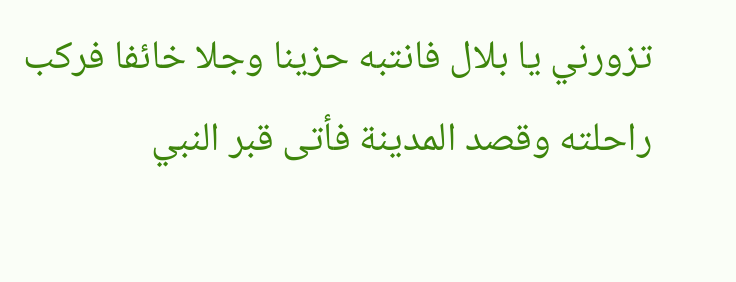تزورني يا بلال فانتبه حزينا وجلا خائفا فركب راحلته وقصد المدينة فأتى قبر النبي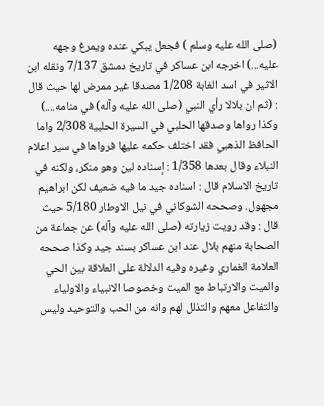(صلى الله عليه وسلم ) فجعل يبكي عنده ويمرغ وجهه عليه...) اخرجه ابن عساكر في تاريخ دمشق 7/137 ونقله ابن الاثير في اسد الغابة 1/208 مصدقا غير ممرض لها حيث قال : (ثم ان بلالا رأي النبي (صلى الله عليه وآله) في منامه....) وكذا رواها وصدقها الحلبي في السيرة الحلبية 2/308 واما الحافظ الذهبي فقد اختلف حكمه عليها فرواها في سير اعلام النبلاء وقال بعدها 1/358 : إسناده لين وهو منكر، ولكنه في تاريخ الاسلام قال : اسناده جيد ما فيه ضعيف لكن ابراهيم مجهول. وصححه الشوكاني في نيل الاوطار 5/180 حيث قال : وقد رويت زيارته (صلى الله عليه وآله) عن جماعة من الصحابة منهم بلال عند ابن عساكر بسند جيد وكذا صححه العلامة الغماري وغيره وفيه الدلالة على العلاقة بين الحي والميت والارتباط مع الميت وخصوصا الانبياء والاولياء والتفاعل معهم والتذلل لهم وانه من الحب والتوحيد وليس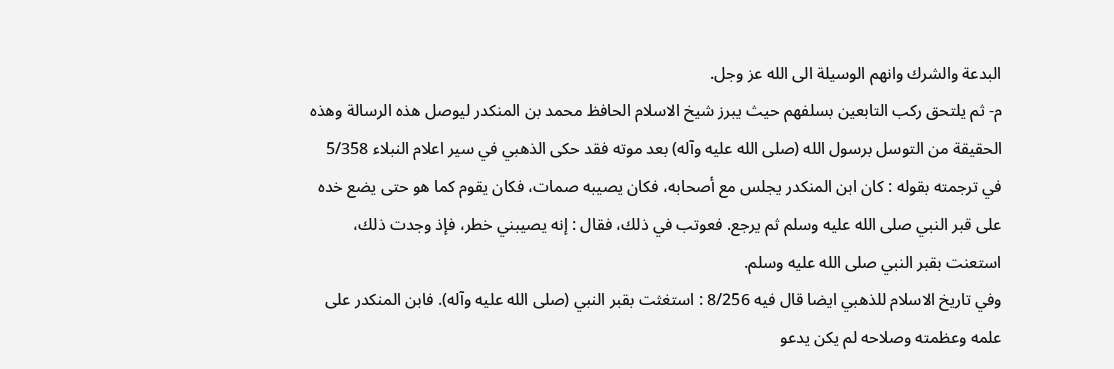البدعة والشرك وانهم الوسيلة الى الله عز وجل.
م- ثم يلتحق ركب التابعين بسلفهم حيث يبرز شيخ الاسلام الحافظ محمد بن المنكدر ليوصل هذه الرسالة وهذه الحقيقة من التوسل برسول الله (صلى الله عليه وآله) بعد موته فقد حكى الذهبي في سير اعلام النبلاء 5/358 في ترجمته بقوله : كان ابن المنكدر يجلس مع أصحابه، فكان يصيبه صمات، فكان يقوم كما هو حتى يضع خده على قبر النبي صلى الله عليه وسلم ثم يرجع. فعوتب في ذلك، فقال : إنه يصيبني خطر، فإذ وجدت ذلك، استعنت بقبر النبي صلى الله عليه وسلم.
وفي تاريخ الاسلام للذهبي ايضا قال فيه 8/256 : استغثت بقبر النبي (صلى الله عليه وآله). فابن المنكدر على علمه وعظمته وصلاحه لم يكن يدعو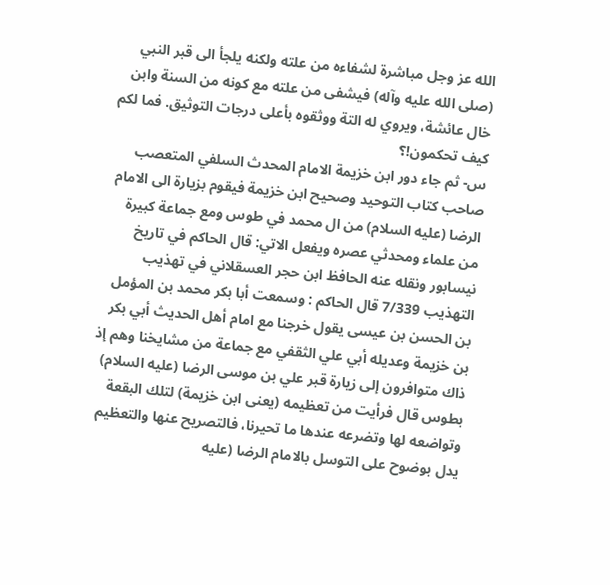الله عز وجل مباشرة لشفاءه من علته ولكنه يلجأ الى قبر النبي (صلى الله عليه وآله) فيشفى من علته مع كونه من السنة وابن خال عائشة، ويروي له التة ووثقوه بأعلى درجات التوثيق. فما لكم كيف تحكمون!؟
س- ثم جاء دور ابن خزيمة الامام المحدث السلفي المتعصب صاحب كتاب التوحيد وصحيح ابن خزيمة فيقوم بزيارة الى الامام الرضا (عليه السلام) من ال محمد في طوس ومع جماعة كبيرة من علماء ومحدثي عصره ويفعل الاتي: قال الحاكم في تاريخ نيسابور ونقله عنه الحافظ ابن حجر العسقلاني في تهذيب التهذيب 7/339 قال الحاكم : وسمعت أبا بكر محمد بن المؤمل بن الحسن بن عيسى يقول خرجنا مع امام أهل الحديث أبي بكر بن خزيمة وعديله أبي علي الثقفي مع جماعة من مشايخنا وهم إذ ذاك متوافرون إلى زيارة قبر علي بن موسى الرضا (عليه السلام) بطوس قال فرأيت من تعظيمه (يعنى ابن خزيمة) لتلك البقعة وتواضعه لها وتضرعه عندها ما تحيرنا، فالتصريح عنها والتعظيم يدل بوضوح على التوسل بالامام الرضا (عليه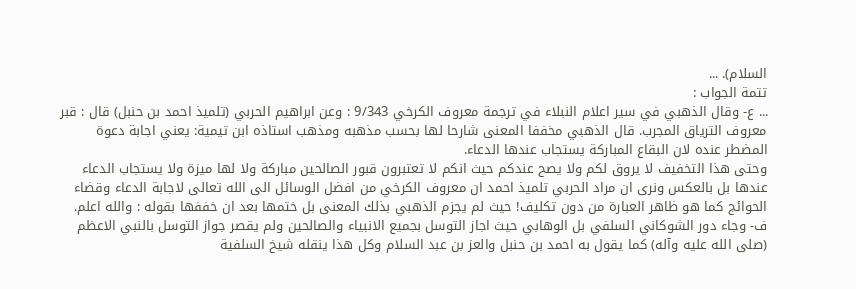السلام). ...
تتمة الجواب :
... ع- وقال الذهبي في سير اعلام النبلاء في ترجمة معروف الكرخي 9/343 : وعن ابراهيم الحربي (تلميذ احمد بن حنبل) قال : قبر معروف الترياق المجرب. قال الذهبي مخففا المعنى شارحا لها بحسب مذهبه ومذهب استاذه ابن تيمية: يعني اجابة دعوة المضطر عنده لان البقاع المباركة يستجاب عندها الدعاء.
وحتى هذا التخفيف لا يروق لكم ولا يصح عندكم حيث انكم لا تعتبرون قبور الصالحين مباركة ولا لها ميزة ولا يستجاب الدعاء عندها بل بالعكس ونرى ان مراد الحربي تلميذ احمد ان معروف الكرخي من افضل الوسائل الى الله تعالى لاجابة الدعاء وقضاء الحوائج كما هو ظاهر العبارة من دون تكليف! حيث لم يجزم الذهبي بذلك المعنى بل ختمها بعد ان خففها بقوله : والله اعلم.
ف- وجاء دور الشوكاني السلفي بل الوهابي حيث اجاز التوسل بجميع الانبياء والصالحين ولم يقصر جواز التوسل بالنبي الاعظم (صلى الله عليه وآله) كما يقول به احمد بن حنبل والعز بن عبد السلام وكل هذا ينقله شيخ السلفية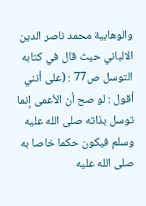والوهابية محمد ناصر الدين الالباني حيث قال في كتابه التوسل ص77 : (على أنني أقول : لو صح أن الأعمى إنما توسل بذاته صلى الله عليه وسلم فيكون حكما خاصا به صلى الله عليه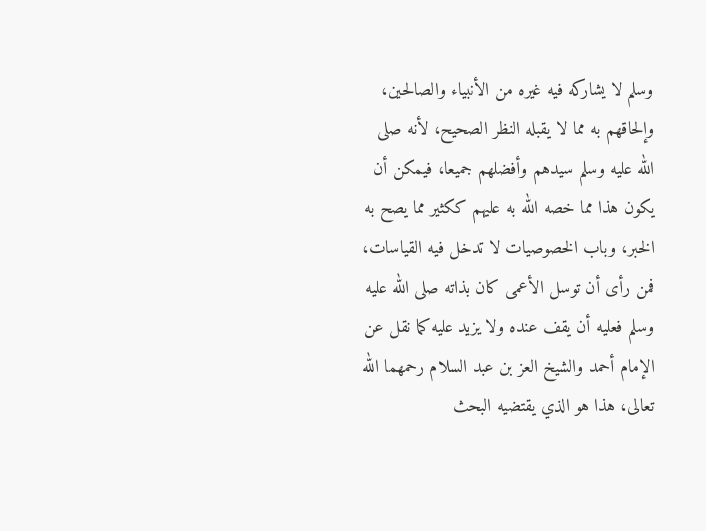وسلم لا يشاركه فيه غيره من الأنبياء والصالحين، وإلحاقهم به مما لا يقبله النظر الصحيح، لأنه صلى الله عليه وسلم سيدهم وأفضلهم جميعا، فيمكن أن يكون هذا مما خصه الله به عليهم ككثير مما يصح به الخبر، وباب الخصوصيات لا تدخل فيه القياسات، فمن رأى أن توسل الأعمى كان بذاته صلى الله عليه وسلم فعليه أن يقف عنده ولا يزيد عليه كما نقل عن الإمام أحمد والشيخ العز بن عبد السلام رحمهما الله تعالى، هذا هو الذي يقتضيه البحث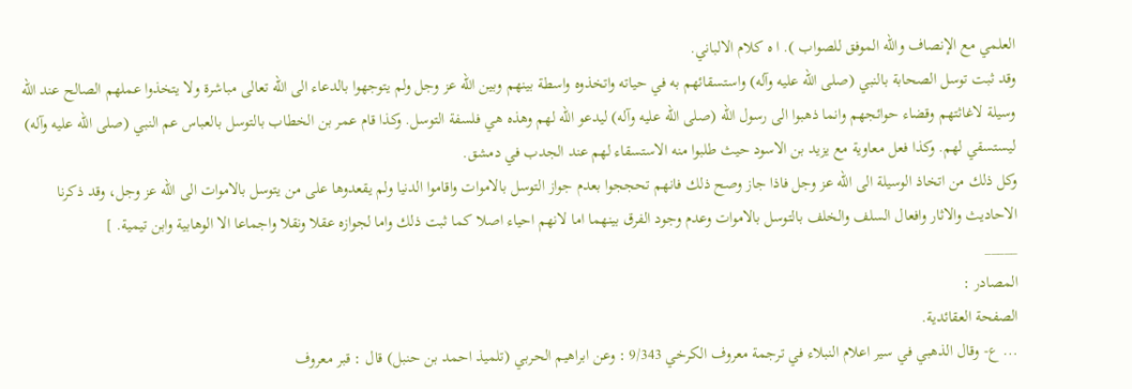العلمي مع الإنصاف والله الموفق للصواب ). ا ه كلام الالباني.
وقد ثبت توسل الصحابة بالنبي (صلى الله عليه وآله) واستسقائهم به في حياته واتخذوه واسطة بينهم وبين الله عز وجل ولم يتوجهوا بالدعاء الى الله تعالى مباشرة ولا يتخذوا عملهم الصالح عند الله وسيلة لاغاثتهم وقضاء حوائجهم وانما ذهبوا الى رسول الله (صلى الله عليه وآله) ليدعو الله لهم وهذه هي فلسفة التوسل. وكذا قام عمر بن الخطاب بالتوسل بالعباس عم النبي (صلى الله عليه وآله) ليستسقي لهم. وكذا فعل معاوية مع يزيد بن الاسود حيث طلبوا منه الاستسقاء لهم عند الجدب في دمشق.
وكل ذلك من اتخاذ الوسيلة الى الله عز وجل فاذا جاز وصح ذلك فانهم تحججوا بعدم جواز التوسل بالاموات واقاموا الدنيا ولم يقعدوها على من يتوسل بالاموات الى الله عز وجل، وقد ذكرنا الاحاديث والاثار وافعال السلف والخلف بالتوسل بالاموات وعدم وجود الفرق بينهما اما لانهم احياء اصلا كما ثبت ذلك واما لجوازه عقلا ونقلا واجماعا الا الوهابية وابن تيمية. ]
_____
المصادر :
الصفحة العقائدية.
... ع- وقال الذهبي في سير اعلام النبلاء في ترجمة معروف الكرخي 9/343 : وعن ابراهيم الحربي (تلميذ احمد بن حنبل) قال : قبر معروف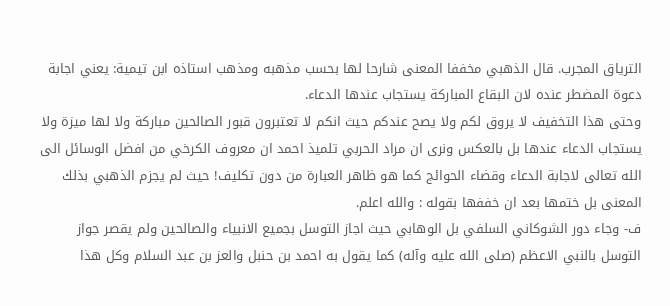الترياق المجرب. قال الذهبي مخففا المعنى شارحا لها بحسب مذهبه ومذهب استاذه ابن تيمية: يعني اجابة دعوة المضطر عنده لان البقاع المباركة يستجاب عندها الدعاء.
وحتى هذا التخفيف لا يروق لكم ولا يصح عندكم حيث انكم لا تعتبرون قبور الصالحين مباركة ولا لها ميزة ولا يستجاب الدعاء عندها بل بالعكس ونرى ان مراد الحربي تلميذ احمد ان معروف الكرخي من افضل الوسائل الى الله تعالى لاجابة الدعاء وقضاء الحوائج كما هو ظاهر العبارة من دون تكليف! حيث لم يجزم الذهبي بذلك المعنى بل ختمها بعد ان خففها بقوله : والله اعلم.
ف- وجاء دور الشوكاني السلفي بل الوهابي حيث اجاز التوسل بجميع الانبياء والصالحين ولم يقصر جواز التوسل بالنبي الاعظم (صلى الله عليه وآله) كما يقول به احمد بن حنبل والعز بن عبد السلام وكل هذا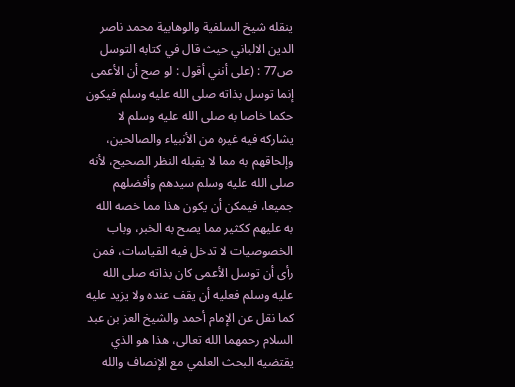ينقله شيخ السلفية والوهابية محمد ناصر الدين الالباني حيث قال في كتابه التوسل ص77 : (على أنني أقول : لو صح أن الأعمى إنما توسل بذاته صلى الله عليه وسلم فيكون حكما خاصا به صلى الله عليه وسلم لا يشاركه فيه غيره من الأنبياء والصالحين، وإلحاقهم به مما لا يقبله النظر الصحيح، لأنه صلى الله عليه وسلم سيدهم وأفضلهم جميعا، فيمكن أن يكون هذا مما خصه الله به عليهم ككثير مما يصح به الخبر، وباب الخصوصيات لا تدخل فيه القياسات، فمن رأى أن توسل الأعمى كان بذاته صلى الله عليه وسلم فعليه أن يقف عنده ولا يزيد عليه كما نقل عن الإمام أحمد والشيخ العز بن عبد السلام رحمهما الله تعالى، هذا هو الذي يقتضيه البحث العلمي مع الإنصاف والله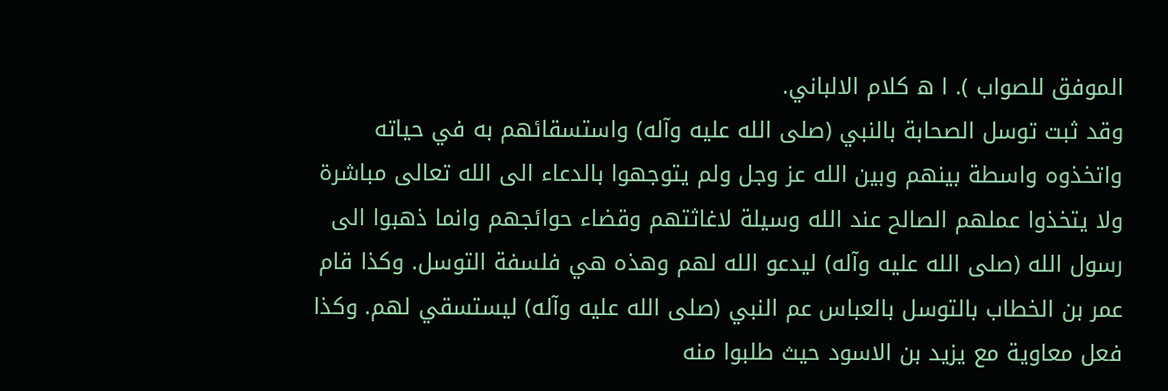الموفق للصواب ). ا ه كلام الالباني.
وقد ثبت توسل الصحابة بالنبي (صلى الله عليه وآله) واستسقائهم به في حياته واتخذوه واسطة بينهم وبين الله عز وجل ولم يتوجهوا بالدعاء الى الله تعالى مباشرة ولا يتخذوا عملهم الصالح عند الله وسيلة لاغاثتهم وقضاء حوائجهم وانما ذهبوا الى رسول الله (صلى الله عليه وآله) ليدعو الله لهم وهذه هي فلسفة التوسل. وكذا قام عمر بن الخطاب بالتوسل بالعباس عم النبي (صلى الله عليه وآله) ليستسقي لهم. وكذا فعل معاوية مع يزيد بن الاسود حيث طلبوا منه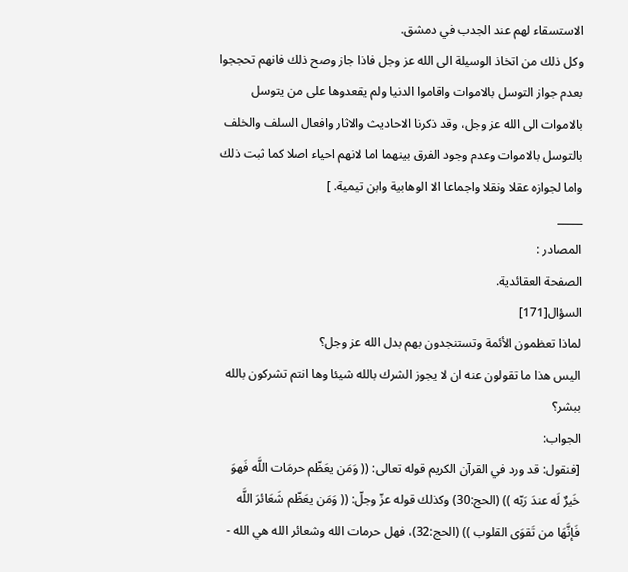الاستسقاء لهم عند الجدب في دمشق.
وكل ذلك من اتخاذ الوسيلة الى الله عز وجل فاذا جاز وصح ذلك فانهم تحججوا بعدم جواز التوسل بالاموات واقاموا الدنيا ولم يقعدوها على من يتوسل بالاموات الى الله عز وجل، وقد ذكرنا الاحاديث والاثار وافعال السلف والخلف بالتوسل بالاموات وعدم وجود الفرق بينهما اما لانهم احياء اصلا كما ثبت ذلك واما لجوازه عقلا ونقلا واجماعا الا الوهابية وابن تيمية. ]
_____
المصادر :
الصفحة العقائدية.
السؤال[171]
لماذا تعظمون الأئمة وتستنجدون بهم بدل الله عز وجل؟
اليس هذا ما تقولون عنه ان لا يجوز الشرك بالله شيئا وها انتم تشركون بالله ببشر؟
الجواب:
[فنقول: قد ورد في القرآن الكريم قوله تعالى: (( وَمَن يعَظّم حرمَات اللَّه فَهوَ خَيرٌ لَه عندَ رَبّه )) (الحج:30) وكذلك قوله عزّ وجلّ: (( وَمَن يعَظّم شَعَائرَ اللَّه فَإنَّهَا من تَقوَى القلوب )) (الحج:32)، فهل حرمات الله وشعائر الله هي الله -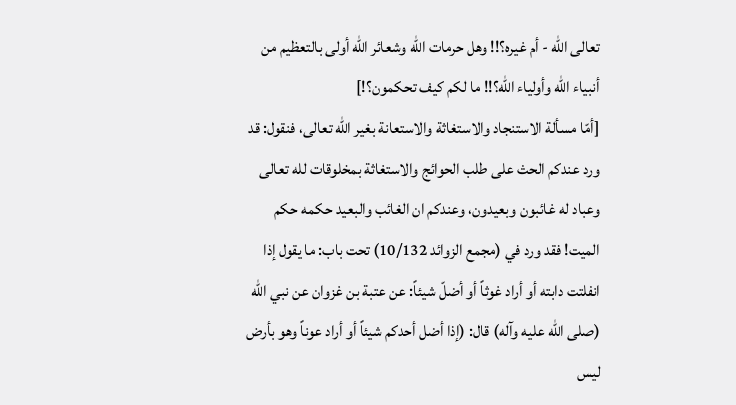تعالى الله - أم غيره؟!! وهل حرمات الله وشعائر الله أولى بالتعظيم من أنبياء الله وأولياء الله؟!! ما لكم كيف تحكمون؟!]
[أمّا مسألة الاستنجاد والاستغاثة والاستعانة بغير الله تعالى، فنقول: قد ورد عندكم الحث على طلب الحوائج والاستغاثة بمخلوقات لله تعالى وعباد له غائبون وبعيدون، وعندكم ان الغائب والبعيد حكمه حكم الميت! فقد ورد في (مجمع الزوائد 10/132) تحت باب: ما يقول إذا انفلتت دابته أو أراد غوثاً أو أضلّ شيئاً: عن عتبة بن غزوان عن نبي الله (صلى الله عليه وآله) قال: (إذا أضل أحدكم شيئاً أو أراد عوناً وهو بأرض ليس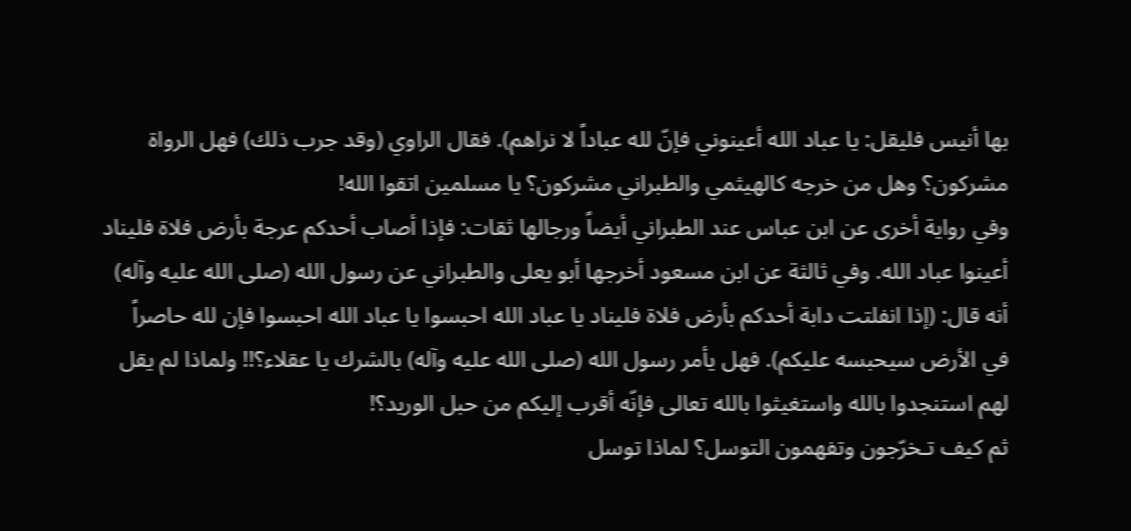بها أنيس فليقل: يا عباد الله أعينوني فإنّ لله عباداً لا نراهم). فقال الراوي (وقد جرب ذلك) فهل الرواة مشركون؟ وهل من خرجه كالهيثمي والطبراني مشركون؟ يا مسلمين اتقوا الله!
وفي رواية أخرى عن ابن عباس عند الطبراني أيضاً ورجالها ثقات: فإذا أصاب أحدكم عرجة بأرض فلاة فليناد أعينوا عباد الله. وفي ثالثة عن ابن مسعود أخرجها أبو يعلى والطبراني عن رسول الله (صلى الله عليه وآله) أنه قال: (إذا انفلتت دابة أحدكم بأرض فلاة فليناد يا عباد الله احبسوا يا عباد الله احبسوا فإن لله حاصراً في الأرض سيحبسه عليكم). فهل يأمر رسول الله (صلى الله عليه وآله) بالشرك يا عقلاء؟!! ولماذا لم يقل لهم استنجدوا بالله واستغيثوا بالله تعالى فإنّه أقرب إليكم من حبل الوريد؟!
ثم كيف تـخرّجون وتفهمون التوسل؟ لماذا توسل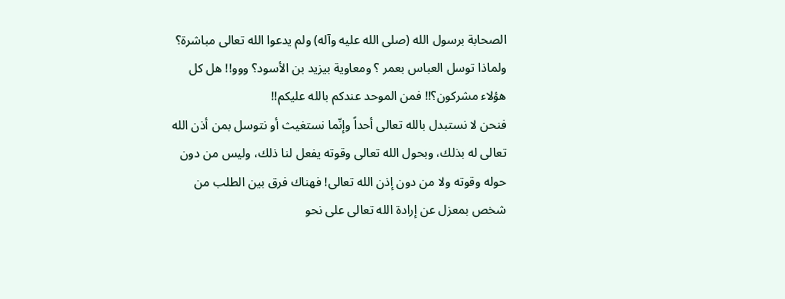الصحابة برسول الله (صلى الله عليه وآله) ولم يدعوا الله تعالى مباشرة؟ ولماذا توسل العباس بعمر ؟ ومعاوية بيزيد بن الأسود؟ ووو!! هل كل هؤلاء مشركون؟!! فمن الموحد عندكم بالله عليكم!!
فنحن لا نستبدل بالله تعالى أحداً وإنّما نستغيث أو نتوسل بمن أذن الله تعالى له بذلك، وبحول الله تعالى وقوته يفعل لنا ذلك، وليس من دون حوله وقوته ولا من دون إذن الله تعالى! فهناك فرق بين الطلب من شخص بمعزل عن إرادة الله تعالى على نحو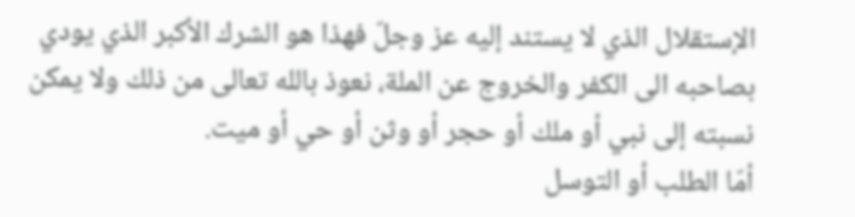الإستقلال الذي لا يستند إليه عز وجلّ فهذا هو الشرك الأكبر الذي يودي بصاحبه الى الكفر والخروج عن الملة، نعوذ بالله تعالى من ذلك ولا يمكن نسبته إلى نبي أو ملك أو حجر أو وثن أو حي أو ميت.
أمّا الطلب أو التوسل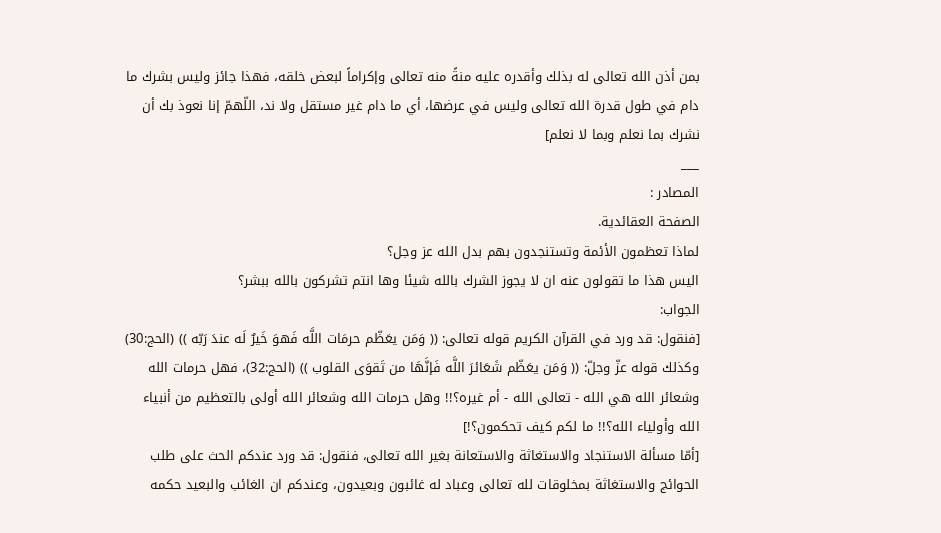بمن أذن الله تعالى له بذلك وأقدره عليه منةً منه تعالى وإكراماً لبعض خلقه، فهذا جائز وليس بشرك ما دام في طول قدرة الله تعالى وليس في عرضها، أي ما دام غير مستقل ولا ند، اللّهمّ إنا نعوذ بك أن نشرك بما نعلم وبما لا نعلم]
___
المصادر :
الصفحة العقائدية.
لماذا تعظمون الأئمة وتستنجدون بهم بدل الله عز وجل؟
اليس هذا ما تقولون عنه ان لا يجوز الشرك بالله شيئا وها انتم تشركون بالله ببشر؟
الجواب:
[فنقول: قد ورد في القرآن الكريم قوله تعالى: (( وَمَن يعَظّم حرمَات اللَّه فَهوَ خَيرٌ لَه عندَ رَبّه )) (الحج:30) وكذلك قوله عزّ وجلّ: (( وَمَن يعَظّم شَعَائرَ اللَّه فَإنَّهَا من تَقوَى القلوب )) (الحج:32)، فهل حرمات الله وشعائر الله هي الله - تعالى الله - أم غيره؟!! وهل حرمات الله وشعائر الله أولى بالتعظيم من أنبياء الله وأولياء الله؟!! ما لكم كيف تحكمون؟!]
[أمّا مسألة الاستنجاد والاستغاثة والاستعانة بغير الله تعالى، فنقول: قد ورد عندكم الحث على طلب الحوائج والاستغاثة بمخلوقات لله تعالى وعباد له غائبون وبعيدون، وعندكم ان الغائب والبعيد حكمه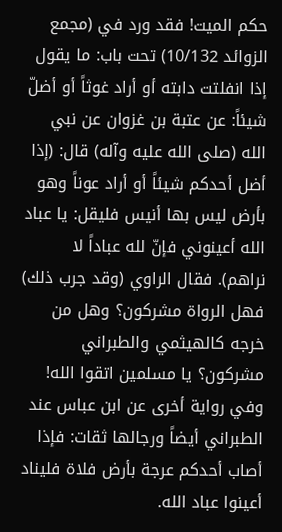حكم الميت! فقد ورد في (مجمع الزوائد 10/132) تحت باب: ما يقول إذا انفلتت دابته أو أراد غوثاً أو أضلّ شيئاً: عن عتبة بن غزوان عن نبي الله (صلى الله عليه وآله) قال: (إذا أضل أحدكم شيئاً أو أراد عوناً وهو بأرض ليس بها أنيس فليقل: يا عباد الله أعينوني فإنّ لله عباداً لا نراهم). فقال الراوي (وقد جرب ذلك) فهل الرواة مشركون؟ وهل من خرجه كالهيثمي والطبراني مشركون؟ يا مسلمين اتقوا الله!
وفي رواية أخرى عن ابن عباس عند الطبراني أيضاً ورجالها ثقات: فإذا أصاب أحدكم عرجة بأرض فلاة فليناد أعينوا عباد الله.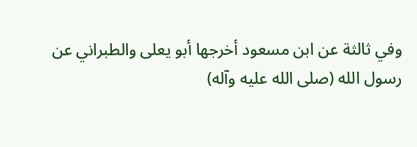وفي ثالثة عن ابن مسعود أخرجها أبو يعلى والطبراني عن رسول الله (صلى الله عليه وآله)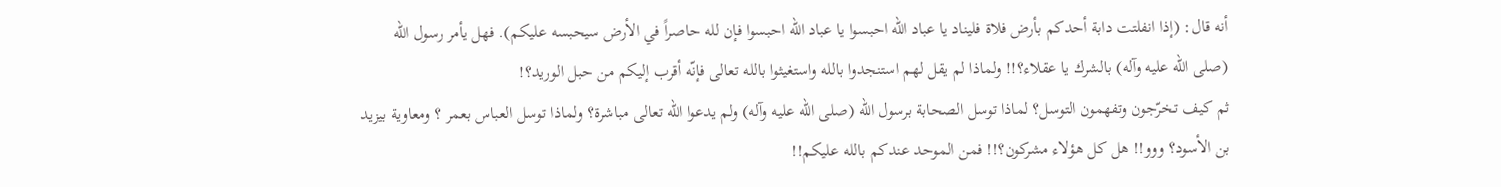أنه قال: (إذا انفلتت دابة أحدكم بأرض فلاة فليناد يا عباد الله احبسوا يا عباد الله احبسوا فإن لله حاصراً في الأرض سيحبسه عليكم). فهل يأمر رسول الله (صلى الله عليه وآله) بالشرك يا عقلاء؟!! ولماذا لم يقل لهم استنجدوا بالله واستغيثوا بالله تعالى فإنّه أقرب إليكم من حبل الوريد؟!
ثم كيف تـخرّجون وتفهمون التوسل؟ لماذا توسل الصحابة برسول الله (صلى الله عليه وآله) ولم يدعوا الله تعالى مباشرة؟ ولماذا توسل العباس بعمر ؟ ومعاوية بيزيد بن الأسود؟ ووو!! هل كل هؤلاء مشركون؟!! فمن الموحد عندكم بالله عليكم!!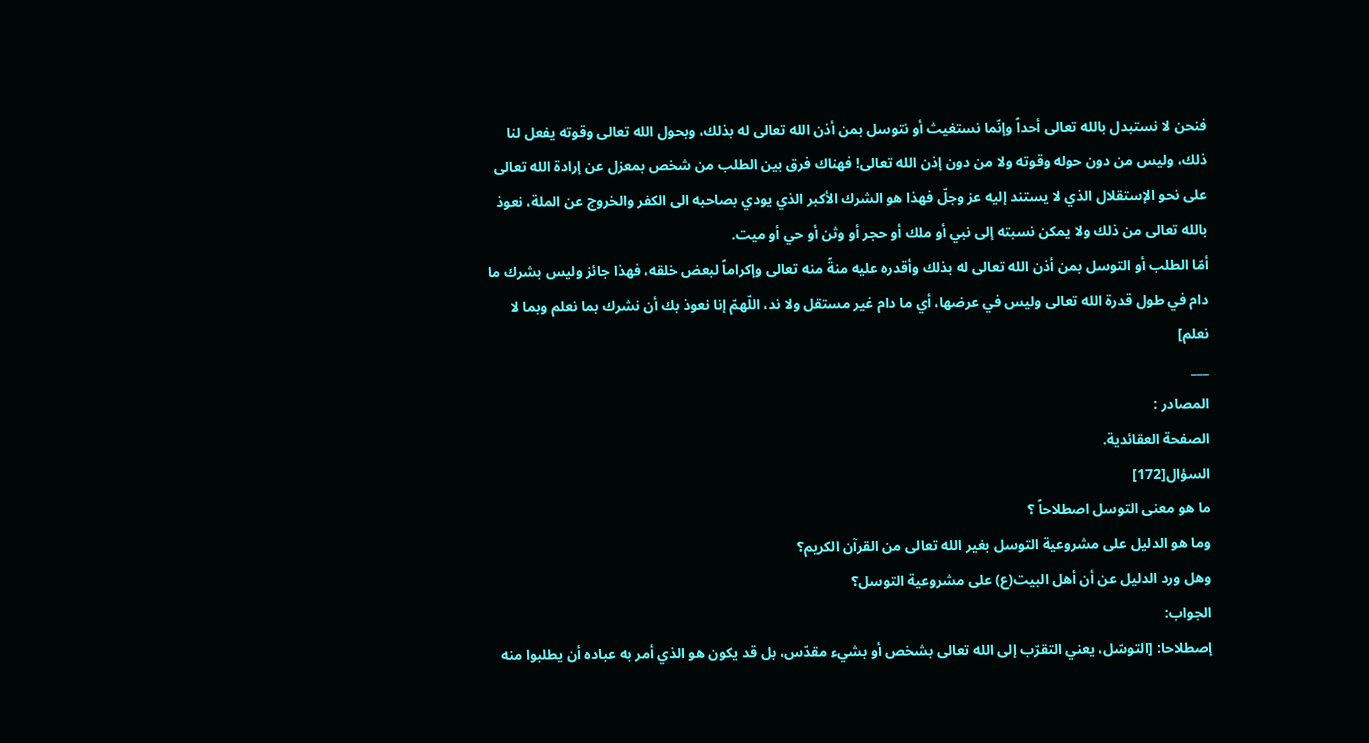فنحن لا نستبدل بالله تعالى أحداً وإنّما نستغيث أو نتوسل بمن أذن الله تعالى له بذلك، وبحول الله تعالى وقوته يفعل لنا ذلك، وليس من دون حوله وقوته ولا من دون إذن الله تعالى! فهناك فرق بين الطلب من شخص بمعزل عن إرادة الله تعالى على نحو الإستقلال الذي لا يستند إليه عز وجلّ فهذا هو الشرك الأكبر الذي يودي بصاحبه الى الكفر والخروج عن الملة، نعوذ بالله تعالى من ذلك ولا يمكن نسبته إلى نبي أو ملك أو حجر أو وثن أو حي أو ميت.
أمّا الطلب أو التوسل بمن أذن الله تعالى له بذلك وأقدره عليه منةً منه تعالى وإكراماً لبعض خلقه، فهذا جائز وليس بشرك ما دام في طول قدرة الله تعالى وليس في عرضها، أي ما دام غير مستقل ولا ند، اللّهمّ إنا نعوذ بك أن نشرك بما نعلم وبما لا نعلم]
___
المصادر :
الصفحة العقائدية.
السؤال[172]
ما هو معنى التوسل اصطلاحاً ؟
وما هو الدليل على مشروعية التوسل بغير الله تعالى من القرآن الكريم؟
وهل ورد الدليل عن أن أهل البيت(ع) على مشروعية التوسل؟
الجواب:
إصطلاحا: [التوسّل، يعني التقرّب إلى الله تعالى بشخص أو بشيء مقدّس، بل قد يكون هو الذي أمر به عباده أن يطلبوا منه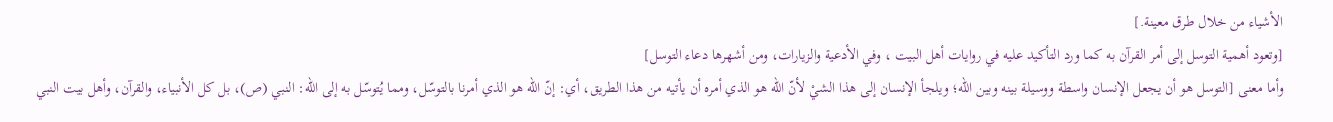الأشياء من خلال طرق معينة.]
[وتعود أهمية التوسل إلى أمر القرآن به كما ورد التأكيد عليه في روايات أهل البيت ، وفي الأدعية والزيارات، ومن أشهرها دعاء التوسل]
وأما معنى [التوسل هو أن يجعل الإنسان واسطة ووسيلة بينه وبين الله؛ ويلجأ الإنسان إلى هذا الشيْ لأنّ الله هو الذي أمره أن يأتيه من هذا الطريق، أي: إنّ الله هو الذي أمرنا بالتوسّل، ومما يُتوسّل به إلى الله: النبي (ص)، بل كل الأنبياء، والقرآن، وأهل بيت النبي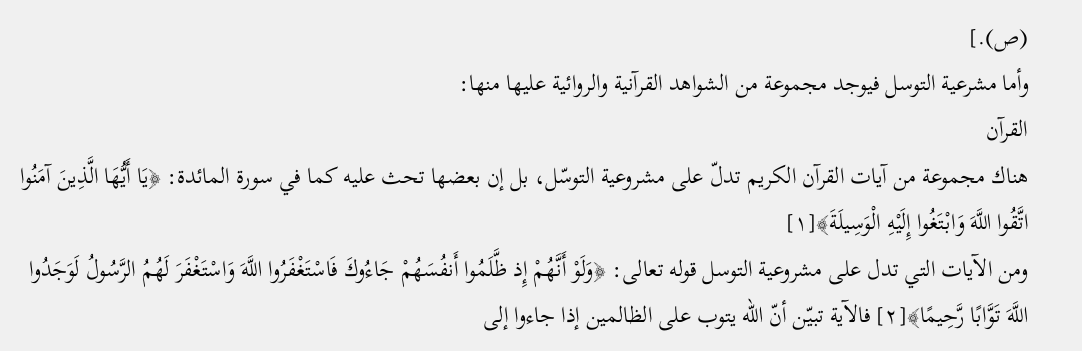(ص).]
وأما مشرعية التوسل فيوجد مجموعة من الشواهد القرآنية والروائية عليها منها:
القرآن
هناك مجموعة من آيات القرآن الكريم تدلّ على مشروعية التوسّل، بل إن بعضها تحث عليه كما في سورة المائدة: ﴿يَا أَيُّهَا الَّذِينَ آمَنُوا اتَّقُوا اللَّهَ وَابْتَغُوا إِلَيْهِ الْوَسِيلَةَ﴾[١]
ومن الآيات التي تدل على مشروعية التوسل قوله تعالى: ﴿وَلَوْ أَنَّهُمْ إِذ ظَّلَمُوا أَنفُسَهُمْ جَاءُوكَ فَاسْتَغْفَرُوا اللَّهَ وَاسْتَغْفَرَ لَهُمُ الرَّسُولُ لَوَجَدُوا اللَّهَ تَوَّابًا رَّحِيمًا﴾[٢] فالآية تبيّن أنّ الله يتوب على الظالمين إذا جاءوا إلى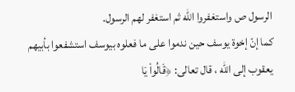الرسول ص واستغفروا الله ثم استغفر لهم الرسول.
كما إنّ إخوة يوسف حين ندموا على ما فعلوه بيوسف استشفعوا بأبيهم يعقوب إلى الله ، قال تعالى: ﴿قَالُواْ يَا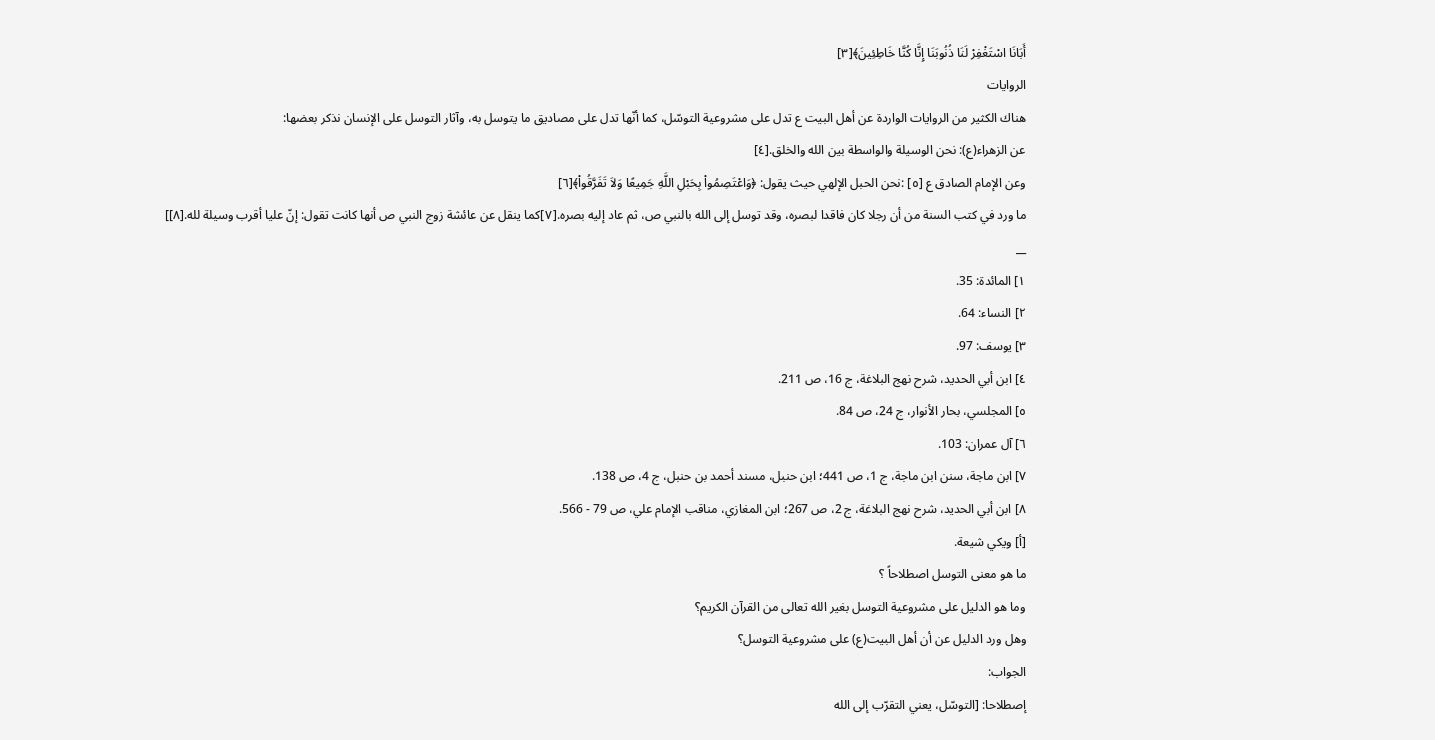أَبَانَا اسْتَغْفِرْ لَنَا ذُنُوبَنَا إِنَّا كُنَّا خَاطِئِينَ﴾[٣]
الروايات
هناك الكثير من الروايات الواردة عن أهل البيت ع تدل على مشروعية التوسّل، كما أنّها تدل على مصاديق ما يتوسل به، وآثار التوسل على الإنسان نذكر بعضها:
عن الزهراء(ع): نحن الوسيلة والواسطة بين الله والخلق.[٤]
وعن الإمام الصادق ع [٥] :نحن الحبل الإلهي حيث يقول: ﴿وَاعْتَصِمُواْ بِحَبْلِ اللَّهِ جَمِيعًا وَلاَ تَفَرَّقُواْ﴾[٦]
ما ورد في كتب السنة من أن رجلا كان فاقدا لبصره، وقد توسل إلى الله بالنبي ص، ثم عاد إليه بصره.[٧]كما ينقل عن عائشة زوج النبي ص أنها كانت تقول: إنّ عليا أقرب وسيلة لله.[٨]]
__
١] المائدة: 35.
٢] النساء: 64.
٣] يوسف: 97.
٤] ابن أبي الحديد، شرح نهج البلاغة، ج 16، ص 211.
٥] المجلسي، بحار الأنوار، ج 24، ص 84.
٦] آل عمران: 103.
٧] ابن ماجة، سنن ابن ماجة، ج 1، ص 441؛ ابن حنبل، مسند أحمد بن حنبل، ج 4، ص 138.
٨] ابن أبي الحديد، شرح نهج البلاغة، ج 2، ص 267؛ ابن المغازي، مناقب الإمام علي، ص 79 - 566.
[أ] ويكي شيعة.
ما هو معنى التوسل اصطلاحاً ؟
وما هو الدليل على مشروعية التوسل بغير الله تعالى من القرآن الكريم؟
وهل ورد الدليل عن أن أهل البيت(ع) على مشروعية التوسل؟
الجواب:
إصطلاحا: [التوسّل، يعني التقرّب إلى الله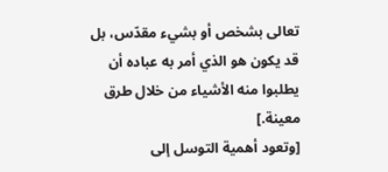تعالى بشخص أو بشيء مقدّس، بل قد يكون هو الذي أمر به عباده أن يطلبوا منه الأشياء من خلال طرق معينة.]
[وتعود أهمية التوسل إلى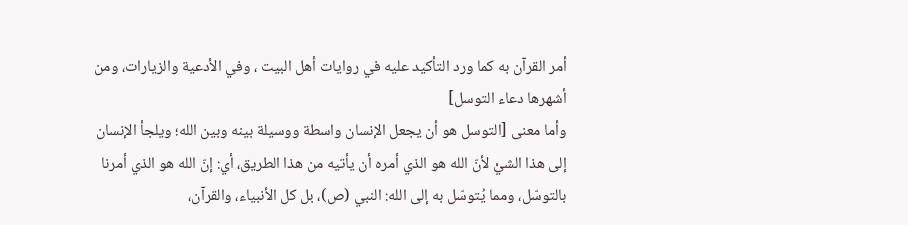أمر القرآن به كما ورد التأكيد عليه في روايات أهل البيت ، وفي الأدعية والزيارات، ومن أشهرها دعاء التوسل]
وأما معنى [التوسل هو أن يجعل الإنسان واسطة ووسيلة بينه وبين الله؛ ويلجأ الإنسان إلى هذا الشيْ لأنّ الله هو الذي أمره أن يأتيه من هذا الطريق، أي: إنّ الله هو الذي أمرنا بالتوسّل، ومما يُتوسّل به إلى الله: النبي (ص)، بل كل الأنبياء، والقرآن،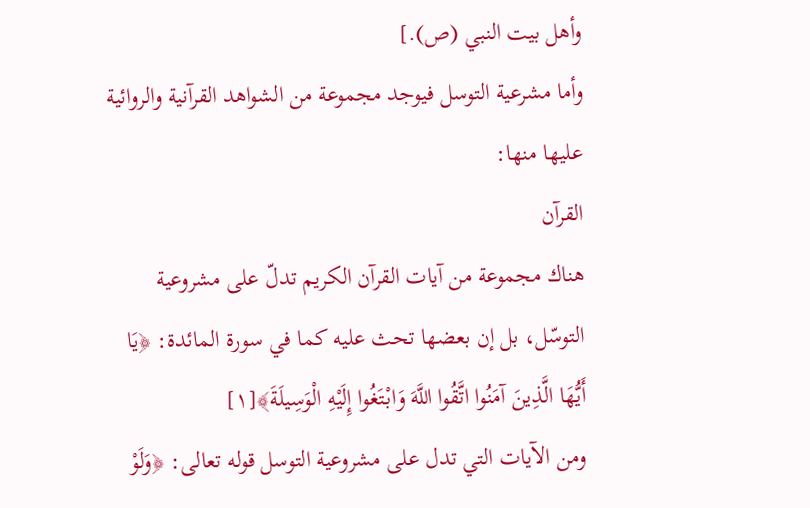وأهل بيت النبي (ص).]
وأما مشرعية التوسل فيوجد مجموعة من الشواهد القرآنية والروائية عليها منها:
القرآن
هناك مجموعة من آيات القرآن الكريم تدلّ على مشروعية التوسّل، بل إن بعضها تحث عليه كما في سورة المائدة: ﴿يَا أَيُّهَا الَّذِينَ آمَنُوا اتَّقُوا اللَّهَ وَابْتَغُوا إِلَيْهِ الْوَسِيلَةَ﴾[١]
ومن الآيات التي تدل على مشروعية التوسل قوله تعالى: ﴿وَلَوْ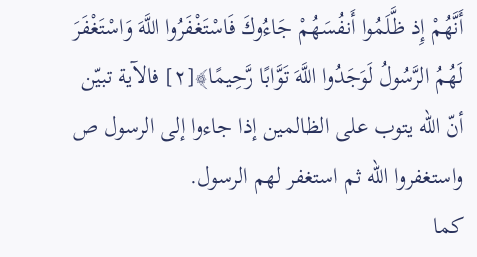أَنَّهُمْ إِذ ظَّلَمُوا أَنفُسَهُمْ جَاءُوكَ فَاسْتَغْفَرُوا اللَّهَ وَاسْتَغْفَرَ لَهُمُ الرَّسُولُ لَوَجَدُوا اللَّهَ تَوَّابًا رَّحِيمًا﴾[٢] فالآية تبيّن أنّ الله يتوب على الظالمين إذا جاءوا إلى الرسول ص واستغفروا الله ثم استغفر لهم الرسول.
كما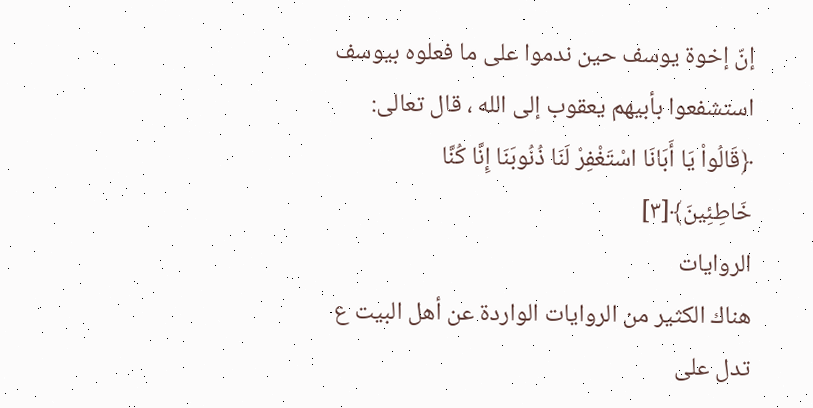إنّ إخوة يوسف حين ندموا على ما فعلوه بيوسف استشفعوا بأبيهم يعقوب إلى الله ، قال تعالى: ﴿قَالُواْ يَا أَبَانَا اسْتَغْفِرْ لَنَا ذُنُوبَنَا إِنَّا كُنَّا خَاطِئِينَ﴾[٣]
الروايات
هناك الكثير من الروايات الواردة عن أهل البيت ع تدل على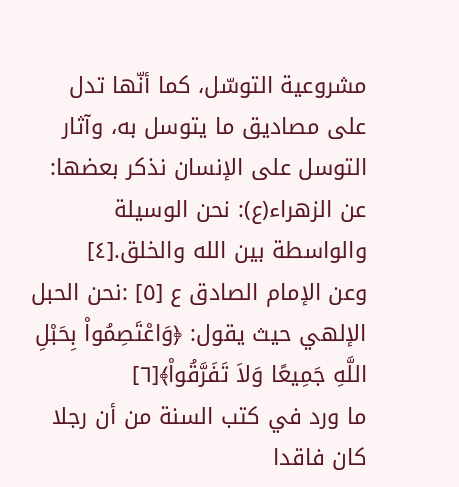مشروعية التوسّل، كما أنّها تدل على مصاديق ما يتوسل به، وآثار التوسل على الإنسان نذكر بعضها:
عن الزهراء(ع): نحن الوسيلة والواسطة بين الله والخلق.[٤]
وعن الإمام الصادق ع [٥] :نحن الحبل الإلهي حيث يقول: ﴿وَاعْتَصِمُواْ بِحَبْلِ اللَّهِ جَمِيعًا وَلاَ تَفَرَّقُواْ﴾[٦]
ما ورد في كتب السنة من أن رجلا كان فاقدا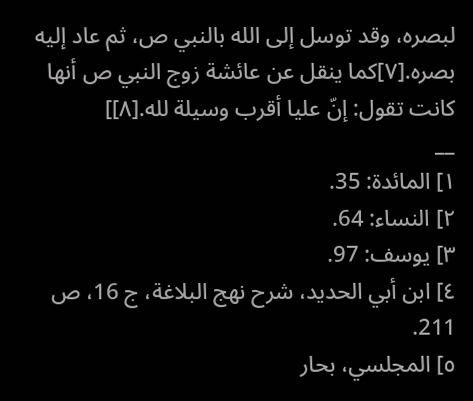لبصره، وقد توسل إلى الله بالنبي ص، ثم عاد إليه بصره.[٧]كما ينقل عن عائشة زوج النبي ص أنها كانت تقول: إنّ عليا أقرب وسيلة لله.[٨]]
__
١] المائدة: 35.
٢] النساء: 64.
٣] يوسف: 97.
٤] ابن أبي الحديد، شرح نهج البلاغة، ج 16، ص 211.
٥] المجلسي، بحار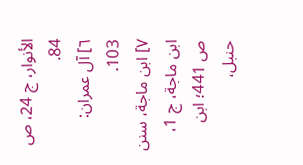الأنوار، ج 24، ص 84.
٦] آل عمران: 103.
٧] ابن ماجة، سنن ابن ماجة، ج 1، ص 441؛ ابن حنبل،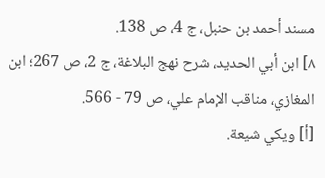مسند أحمد بن حنبل، ج 4، ص 138.
٨] ابن أبي الحديد، شرح نهج البلاغة، ج 2، ص 267؛ ابن المغازي، مناقب الإمام علي، ص 79 - 566.
[أ] ويكي شيعة.